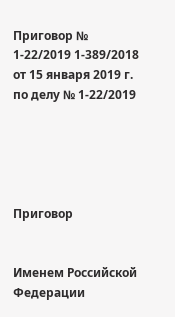Приговор № 1-22/2019 1-389/2018 от 15 января 2019 г. по делу № 1-22/2019





Приговор


Именем Российской Федерации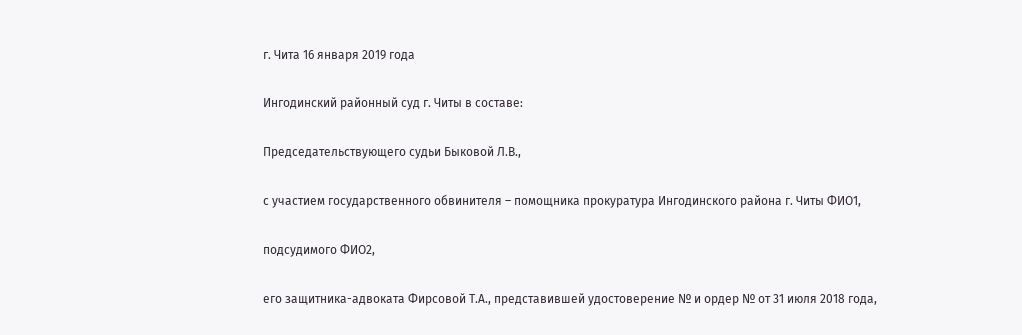г. Чита 16 января 2019 года

Ингодинский районный суд г. Читы в составе:

Председательствующего судьи Быковой Л.В.,

с участием государственного обвинителя – помощника прокуратура Ингодинского района г. Читы ФИО1,

подсудимого ФИО2,

его защитника-адвоката Фирсовой Т.А., представившей удостоверение № и ордер № от 31 июля 2018 года,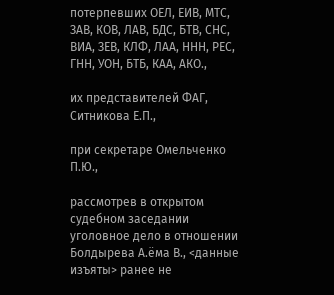потерпевших ОЕЛ, ЕИВ, МТС, ЗАВ, КОВ, ЛАВ, БДС, БТВ, СНС, ВИА, ЗЕВ, КЛФ, ЛАА, ННН, РЕС, ГНН, УОН, БТБ, КАА, АКО.,

их представителей ФАГ, Ситникова Е.П.,

при секретаре Омельченко П.Ю.,

рассмотрев в открытом судебном заседании уголовное дело в отношении Болдырева А.ёма В., <данные изъяты> ранее не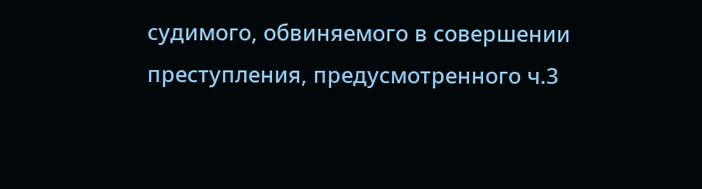судимого, обвиняемого в совершении преступления, предусмотренного ч.3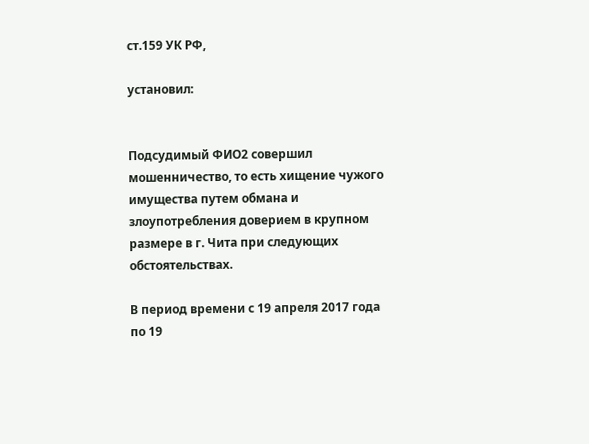ст.159 УК РФ,

установил:


Подсудимый ФИО2 совершил мошенничество, то есть хищение чужого имущества путем обмана и злоупотребления доверием в крупном размере в г. Чита при следующих обстоятельствах.

В период времени с 19 апреля 2017 года по 19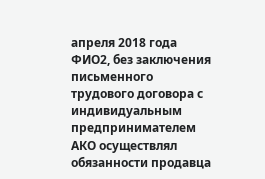апреля 2018 года ФИО2, без заключения письменного трудового договора с индивидуальным предпринимателем АКО осуществлял обязанности продавца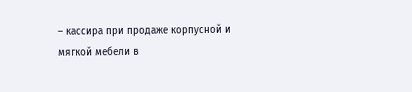– кассира при продаже корпусной и мягкой мебели в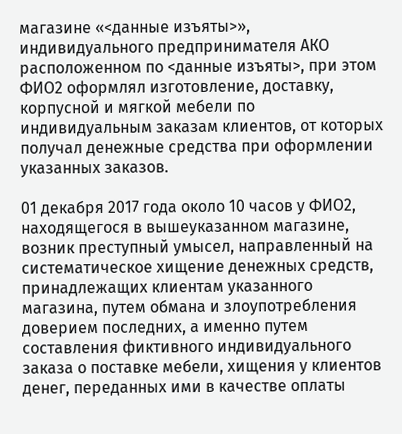магазине «<данные изъяты>», индивидуального предпринимателя АКО расположенном по <данные изъяты>, при этом ФИО2 оформлял изготовление, доставку, корпусной и мягкой мебели по индивидуальным заказам клиентов, от которых получал денежные средства при оформлении указанных заказов.

01 декабря 2017 года около 10 часов у ФИО2, находящегося в вышеуказанном магазине, возник преступный умысел, направленный на систематическое хищение денежных средств, принадлежащих клиентам указанного магазина, путем обмана и злоупотребления доверием последних, а именно путем составления фиктивного индивидуального заказа о поставке мебели, хищения у клиентов денег, переданных ими в качестве оплаты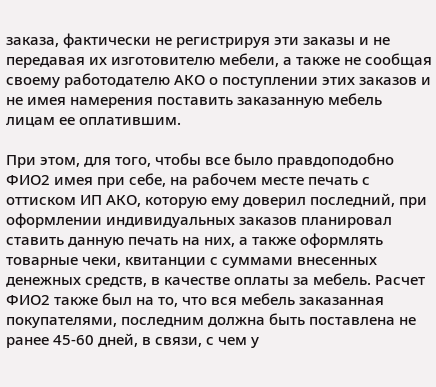заказа, фактически не регистрируя эти заказы и не передавая их изготовителю мебели, а также не сообщая своему работодателю АКО о поступлении этих заказов и не имея намерения поставить заказанную мебель лицам ее оплатившим.

При этом, для того, чтобы все было правдоподобно ФИО2 имея при себе, на рабочем месте печать с оттиском ИП АКО, которую ему доверил последний, при оформлении индивидуальных заказов планировал ставить данную печать на них, а также оформлять товарные чеки, квитанции с суммами внесенных денежных средств, в качестве оплаты за мебель. Расчет ФИО2 также был на то, что вся мебель заказанная покупателями, последним должна быть поставлена не ранее 45-60 дней, в связи, с чем у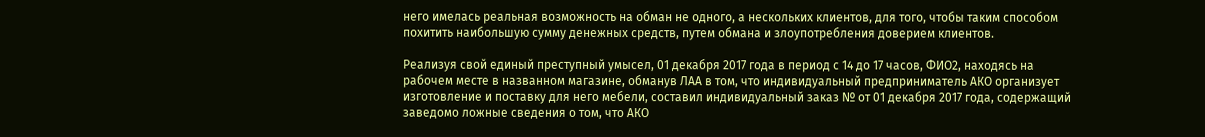него имелась реальная возможность на обман не одного, а нескольких клиентов, для того, чтобы таким способом похитить наибольшую сумму денежных средств, путем обмана и злоупотребления доверием клиентов.

Реализуя свой единый преступный умысел, 01 декабря 2017 года в период с 14 до 17 часов, ФИО2, находясь на рабочем месте в названном магазине, обманув ЛАА в том, что индивидуальный предприниматель АКО организует изготовление и поставку для него мебели, составил индивидуальный заказ № от 01 декабря 2017 года, содержащий заведомо ложные сведения о том, что АКО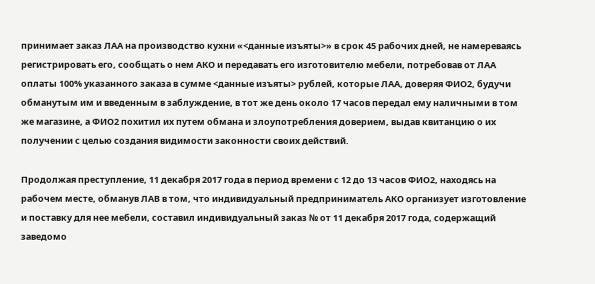принимает заказ ЛАА на производство кухни «<данные изъяты>» в срок 45 рабочих дней, не намереваясь регистрировать его, сообщать о нем АКО и передавать его изготовителю мебели, потребовав от ЛАА оплаты 100% указанного заказа в сумме <данные изъяты> рублей, которые ЛАА, доверяя ФИО2, будучи обманутым им и введенным в заблуждение, в тот же день около 17 часов передал ему наличными в том же магазине, а ФИО2 похитил их путем обмана и злоупотребления доверием, выдав квитанцию о их получении с целью создания видимости законности своих действий.

Продолжая преступление, 11 декабря 2017 года в период времени с 12 до 13 часов ФИО2, находясь на рабочем месте, обманув ЛАВ в том, что индивидуальный предприниматель АКО организует изготовление и поставку для нее мебели, составил индивидуальный заказ № от 11 декабря 2017 года, содержащий заведомо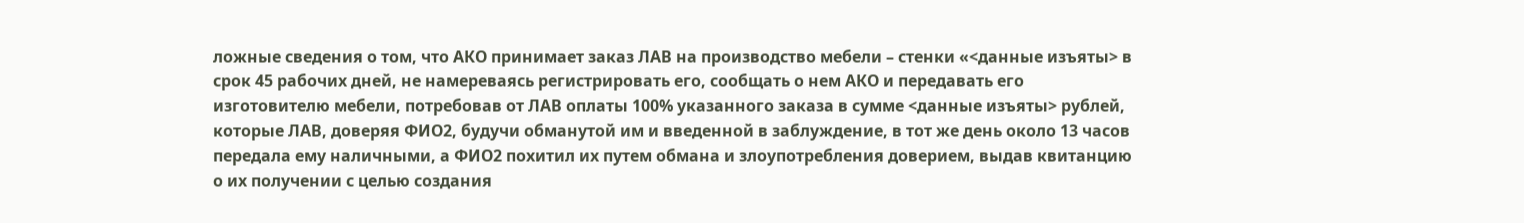ложные сведения о том, что АКО принимает заказ ЛАВ на производство мебели – стенки «<данные изъяты> в срок 45 рабочих дней, не намереваясь регистрировать его, сообщать о нем АКО и передавать его изготовителю мебели, потребовав от ЛАВ оплаты 100% указанного заказа в сумме <данные изъяты> рублей, которые ЛАВ, доверяя ФИО2, будучи обманутой им и введенной в заблуждение, в тот же день около 13 часов передала ему наличными, а ФИО2 похитил их путем обмана и злоупотребления доверием, выдав квитанцию о их получении с целью создания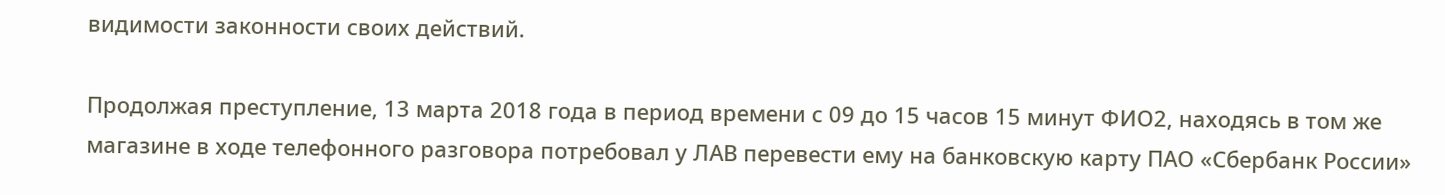видимости законности своих действий.

Продолжая преступление, 13 марта 2018 года в период времени с 09 до 15 часов 15 минут ФИО2, находясь в том же магазине в ходе телефонного разговора потребовал у ЛАВ перевести ему на банковскую карту ПАО «Сбербанк России»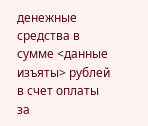денежные средства в сумме <данные изъяты> рублей в счет оплаты за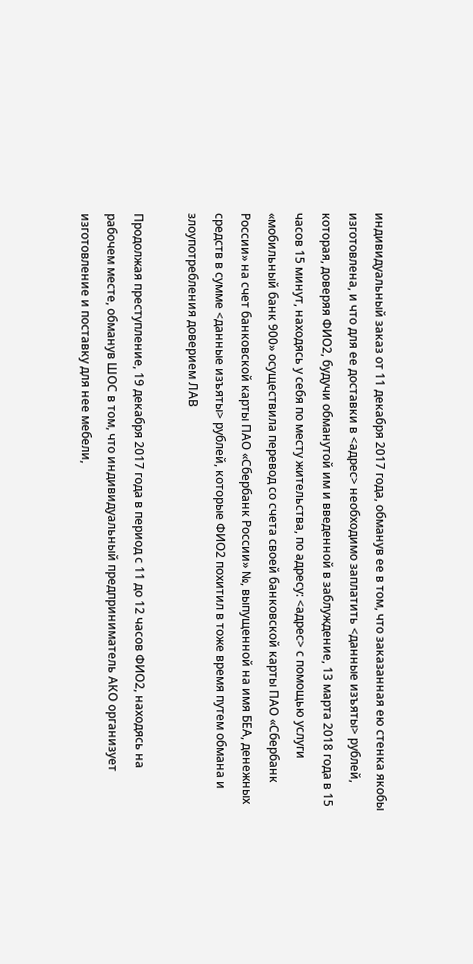индивидуальный заказ от 11 декабря 2017 года, обманув ее в том, что заказанная ею стенка якобы изготовлена, и что для ее доставки в <адрес> необходимо заплатить <данные изъяты> рублей, которая, доверяя ФИО2, будучи обманутой им и введенной в заблуждение, 13 марта 2018 года в 15 часов 15 минут, находясь у себя по месту жительства, по адресу: <адрес> с помощью услуги «мобильный банк 900» осуществила перевод со счета своей банковской карты ПАО «Сбербанк России» на счет банковской карты ПАО «Сбербанк России» №, выпущенной на имя БЕА, денежных средств в сумме <данные изъяты> рублей, которые ФИО2 похитил в тоже время путем обмана и злоупотребления доверием ЛАВ

Продолжая преступление, 19 декабря 2017 года в период с 11 до 12 часов ФИО2, находясь на рабочем месте, обманув ШОС в том, что индивидуальный предприниматель АКО организует изготовление и поставку для нее мебели,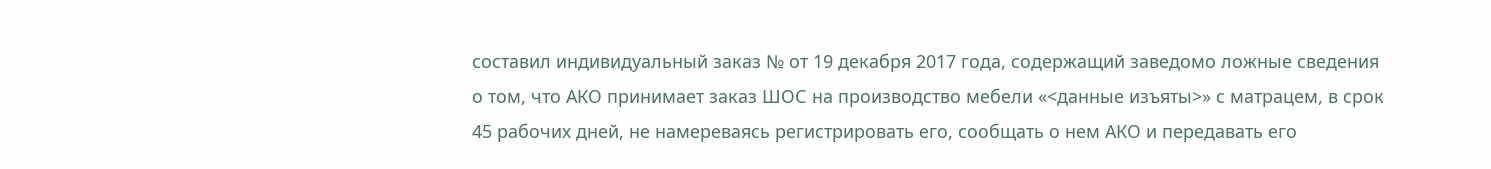составил индивидуальный заказ № от 19 декабря 2017 года, содержащий заведомо ложные сведения о том, что АКО принимает заказ ШОС на производство мебели «<данные изъяты>» с матрацем, в срок 45 рабочих дней, не намереваясь регистрировать его, сообщать о нем АКО и передавать его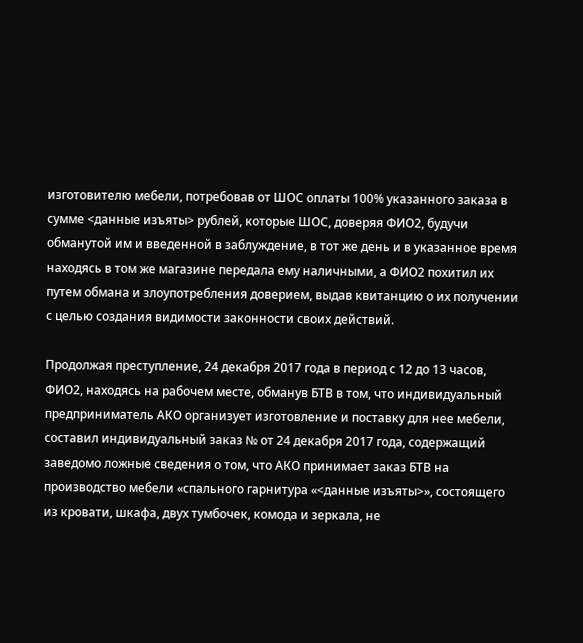изготовителю мебели, потребовав от ШОС оплаты 100% указанного заказа в сумме <данные изъяты> рублей, которые ШОС, доверяя ФИО2, будучи обманутой им и введенной в заблуждение, в тот же день и в указанное время находясь в том же магазине передала ему наличными, а ФИО2 похитил их путем обмана и злоупотребления доверием, выдав квитанцию о их получении с целью создания видимости законности своих действий.

Продолжая преступление, 24 декабря 2017 года в период с 12 до 13 часов, ФИО2, находясь на рабочем месте, обманув БТВ в том, что индивидуальный предприниматель АКО организует изготовление и поставку для нее мебели, составил индивидуальный заказ № от 24 декабря 2017 года, содержащий заведомо ложные сведения о том, что АКО принимает заказ БТВ на производство мебели «спального гарнитура «<данные изъяты>», состоящего из кровати, шкафа, двух тумбочек, комода и зеркала, не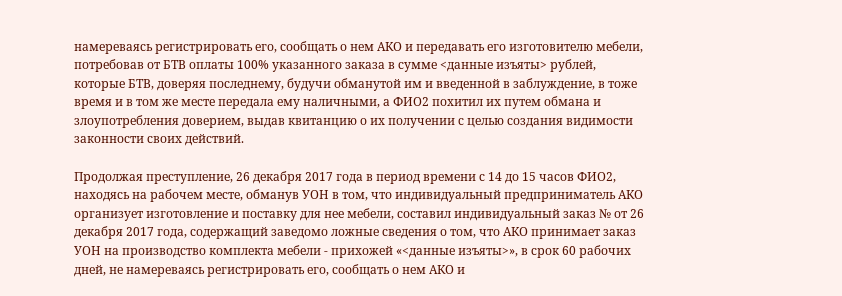намереваясь регистрировать его, сообщать о нем АКО и передавать его изготовителю мебели, потребовав от БТВ оплаты 100% указанного заказа в сумме <данные изъяты> рублей, которые БТВ, доверяя последнему, будучи обманутой им и введенной в заблуждение, в тоже время и в том же месте передала ему наличными, а ФИО2 похитил их путем обмана и злоупотребления доверием, выдав квитанцию о их получении с целью создания видимости законности своих действий.

Продолжая преступление, 26 декабря 2017 года в период времени с 14 до 15 часов ФИО2, находясь на рабочем месте, обманув УОН в том, что индивидуальный предприниматель АКО организует изготовление и поставку для нее мебели, составил индивидуальный заказ № от 26 декабря 2017 года, содержащий заведомо ложные сведения о том, что АКО принимает заказ УОН на производство комплекта мебели - прихожей «<данные изъяты>», в срок 60 рабочих дней, не намереваясь регистрировать его, сообщать о нем АКО и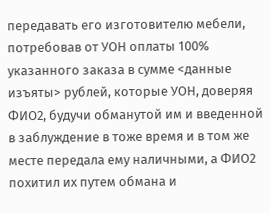передавать его изготовителю мебели, потребовав от УОН оплаты 100% указанного заказа в сумме <данные изъяты> рублей, которые УОН, доверяя ФИО2, будучи обманутой им и введенной в заблуждение в тоже время и в том же месте передала ему наличными, а ФИО2 похитил их путем обмана и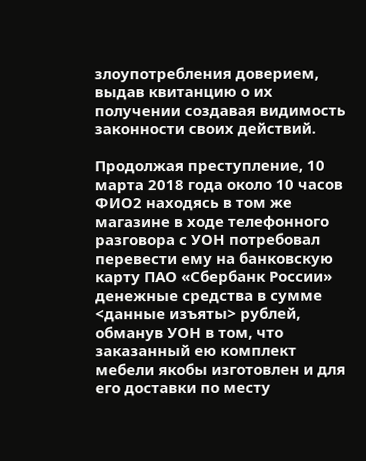злоупотребления доверием, выдав квитанцию о их получении создавая видимость законности своих действий.

Продолжая преступление, 10 марта 2018 года около 10 часов ФИО2 находясь в том же магазине в ходе телефонного разговора с УОН потребовал перевести ему на банковскую карту ПАО «Сбербанк России» денежные средства в сумме <данные изъяты> рублей, обманув УОН в том, что заказанный ею комплект мебели якобы изготовлен и для его доставки по месту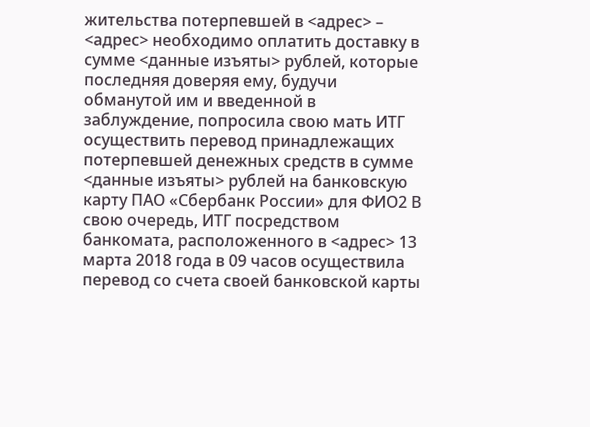жительства потерпевшей в <адрес> – <адрес> необходимо оплатить доставку в сумме <данные изъяты> рублей, которые последняя доверяя ему, будучи обманутой им и введенной в заблуждение, попросила свою мать ИТГ осуществить перевод принадлежащих потерпевшей денежных средств в сумме <данные изъяты> рублей на банковскую карту ПАО «Сбербанк России» для ФИО2 В свою очередь, ИТГ посредством банкомата, расположенного в <адрес> 13 марта 2018 года в 09 часов осуществила перевод со счета своей банковской карты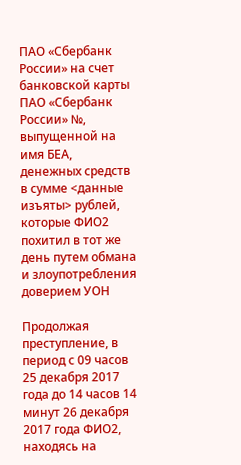ПАО «Сбербанк России» на счет банковской карты ПАО «Сбербанк России» №, выпущенной на имя БЕА, денежных средств в сумме <данные изъяты> рублей, которые ФИО2 похитил в тот же день путем обмана и злоупотребления доверием УОН

Продолжая преступление, в период с 09 часов 25 декабря 2017 года до 14 часов 14 минут 26 декабря 2017 года ФИО2, находясь на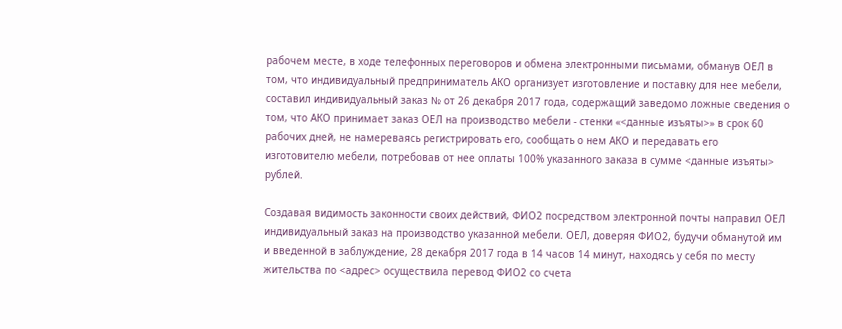рабочем месте, в ходе телефонных переговоров и обмена электронными письмами, обманув ОЕЛ в том, что индивидуальный предприниматель АКО организует изготовление и поставку для нее мебели, составил индивидуальный заказ № от 26 декабря 2017 года, содержащий заведомо ложные сведения о том, что АКО принимает заказ ОЕЛ на производство мебели - стенки «<данные изъяты>» в срок 60 рабочих дней, не намереваясь регистрировать его, сообщать о нем АКО и передавать его изготовителю мебели, потребовав от нее оплаты 100% указанного заказа в сумме <данные изъяты> рублей.

Создавая видимость законности своих действий, ФИО2 посредством электронной почты направил ОЕЛ индивидуальный заказ на производство указанной мебели. ОЕЛ, доверяя ФИО2, будучи обманутой им и введенной в заблуждение, 28 декабря 2017 года в 14 часов 14 минут, находясь у себя по месту жительства по <адрес> осуществила перевод ФИО2 со счета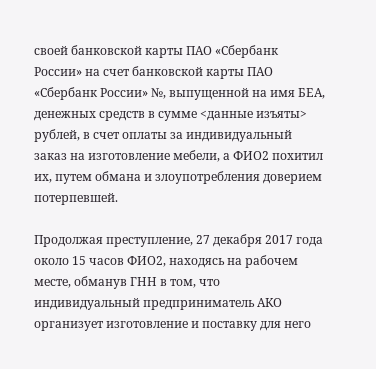своей банковской карты ПАО «Сбербанк России» на счет банковской карты ПАО «Сбербанк России» №, выпущенной на имя БЕА, денежных средств в сумме <данные изъяты> рублей, в счет оплаты за индивидуальный заказ на изготовление мебели, а ФИО2 похитил их, путем обмана и злоупотребления доверием потерпевшей.

Продолжая преступление, 27 декабря 2017 года около 15 часов ФИО2, находясь на рабочем месте, обманув ГНН в том, что индивидуальный предприниматель АКО организует изготовление и поставку для него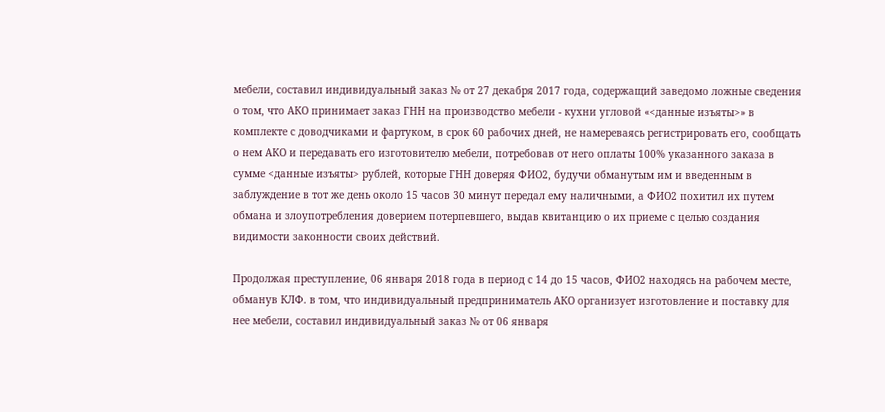мебели, составил индивидуальный заказ № от 27 декабря 2017 года, содержащий заведомо ложные сведения о том, что АКО принимает заказ ГНН на производство мебели - кухни угловой «<данные изъяты>» в комплекте с доводчиками и фартуком, в срок 60 рабочих дней, не намереваясь регистрировать его, сообщать о нем АКО и передавать его изготовителю мебели, потребовав от него оплаты 100% указанного заказа в сумме <данные изъяты> рублей, которые ГНН доверяя ФИО2, будучи обманутым им и введенным в заблуждение в тот же день около 15 часов 30 минут передал ему наличными, а ФИО2 похитил их путем обмана и злоупотребления доверием потерпевшего, выдав квитанцию о их приеме с целью создания видимости законности своих действий.

Продолжая преступление, 06 января 2018 года в период с 14 до 15 часов, ФИО2 находясь на рабочем месте, обманув КЛФ. в том, что индивидуальный предприниматель АКО организует изготовление и поставку для нее мебели, составил индивидуальный заказ № от 06 января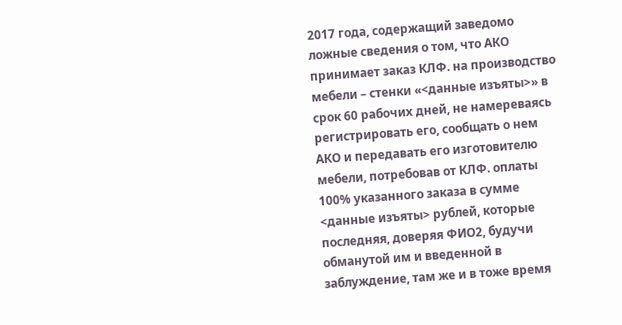2017 года, содержащий заведомо ложные сведения о том, что АКО принимает заказ КЛФ. на производство мебели – стенки «<данные изъяты>» в срок 60 рабочих дней, не намереваясь регистрировать его, сообщать о нем АКО и передавать его изготовителю мебели, потребовав от КЛФ. оплаты 100% указанного заказа в сумме <данные изъяты> рублей, которые последняя, доверяя ФИО2, будучи обманутой им и введенной в заблуждение, там же и в тоже время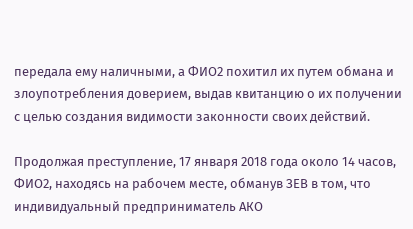передала ему наличными, а ФИО2 похитил их путем обмана и злоупотребления доверием, выдав квитанцию о их получении с целью создания видимости законности своих действий.

Продолжая преступление, 17 января 2018 года около 14 часов, ФИО2, находясь на рабочем месте, обманув ЗЕВ в том, что индивидуальный предприниматель АКО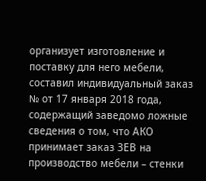организует изготовление и поставку для него мебели, составил индивидуальный заказ № от 17 января 2018 года, содержащий заведомо ложные сведения о том, что АКО принимает заказ ЗЕВ на производство мебели – стенки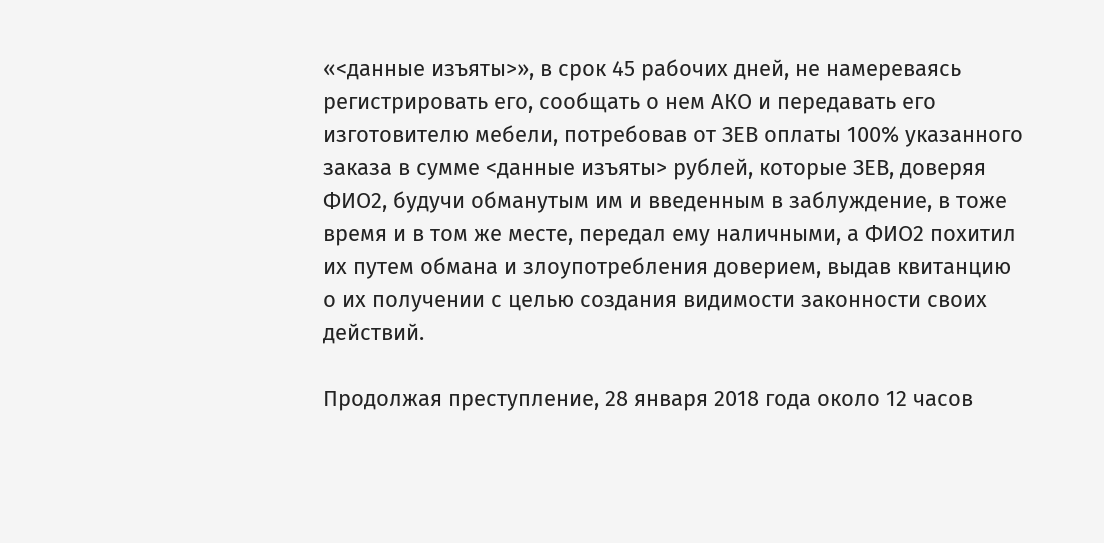«<данные изъяты>», в срок 45 рабочих дней, не намереваясь регистрировать его, сообщать о нем АКО и передавать его изготовителю мебели, потребовав от ЗЕВ оплаты 100% указанного заказа в сумме <данные изъяты> рублей, которые ЗЕВ, доверяя ФИО2, будучи обманутым им и введенным в заблуждение, в тоже время и в том же месте, передал ему наличными, а ФИО2 похитил их путем обмана и злоупотребления доверием, выдав квитанцию о их получении с целью создания видимости законности своих действий.

Продолжая преступление, 28 января 2018 года около 12 часов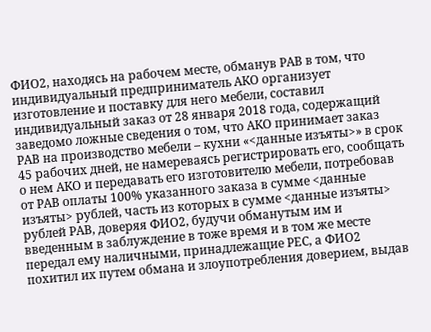ФИО2, находясь на рабочем месте, обманув РАВ в том, что индивидуальный предприниматель АКО организует изготовление и поставку для него мебели, составил индивидуальный заказ от 28 января 2018 года, содержащий заведомо ложные сведения о том, что АКО принимает заказ РАВ на производство мебели – кухни «<данные изъяты>» в срок 45 рабочих дней, не намереваясь регистрировать его, сообщать о нем АКО и передавать его изготовителю мебели, потребовав от РАВ оплаты 100% указанного заказа в сумме <данные изъяты> рублей, часть из которых в сумме <данные изъяты> рублей РАВ, доверяя ФИО2, будучи обманутым им и введенным в заблуждение в тоже время и в том же месте передал ему наличными, принадлежащие РЕС, а ФИО2 похитил их путем обмана и злоупотребления доверием, выдав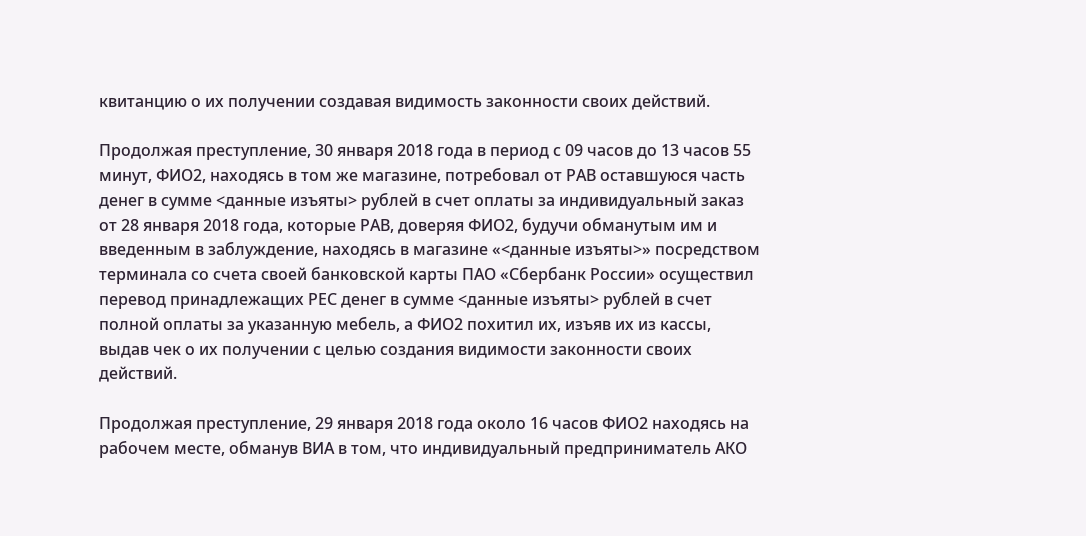квитанцию о их получении создавая видимость законности своих действий.

Продолжая преступление, 30 января 2018 года в период с 09 часов до 13 часов 55 минут, ФИО2, находясь в том же магазине, потребовал от РАВ оставшуюся часть денег в сумме <данные изъяты> рублей в счет оплаты за индивидуальный заказ от 28 января 2018 года, которые РАВ, доверяя ФИО2, будучи обманутым им и введенным в заблуждение, находясь в магазине «<данные изъяты>» посредством терминала со счета своей банковской карты ПАО «Сбербанк России» осуществил перевод принадлежащих РЕС денег в сумме <данные изъяты> рублей в счет полной оплаты за указанную мебель, а ФИО2 похитил их, изъяв их из кассы, выдав чек о их получении с целью создания видимости законности своих действий.

Продолжая преступление, 29 января 2018 года около 16 часов ФИО2 находясь на рабочем месте, обманув ВИА в том, что индивидуальный предприниматель АКО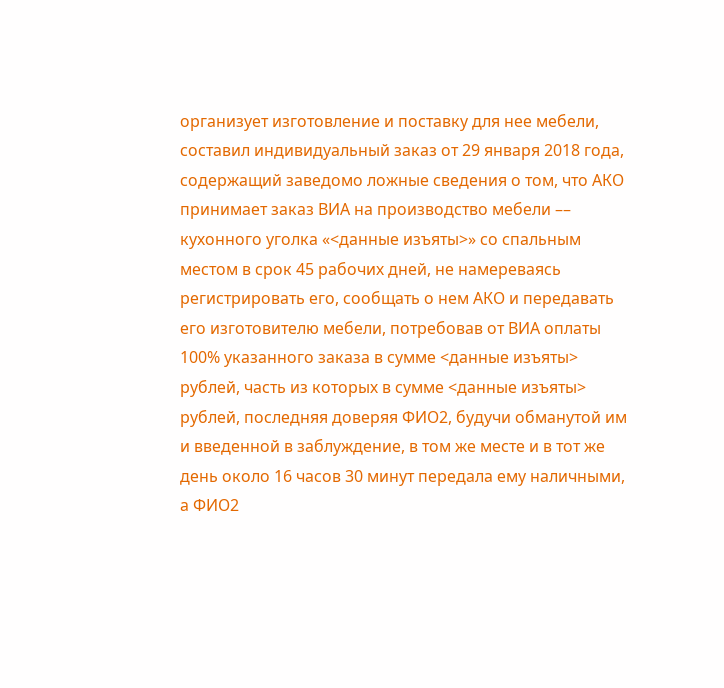организует изготовление и поставку для нее мебели, составил индивидуальный заказ от 29 января 2018 года, содержащий заведомо ложные сведения о том, что АКО принимает заказ ВИА на производство мебели –– кухонного уголка «<данные изъяты>» со спальным местом в срок 45 рабочих дней, не намереваясь регистрировать его, сообщать о нем АКО и передавать его изготовителю мебели, потребовав от ВИА оплаты 100% указанного заказа в сумме <данные изъяты> рублей, часть из которых в сумме <данные изъяты> рублей, последняя доверяя ФИО2, будучи обманутой им и введенной в заблуждение, в том же месте и в тот же день около 16 часов 30 минут передала ему наличными, а ФИО2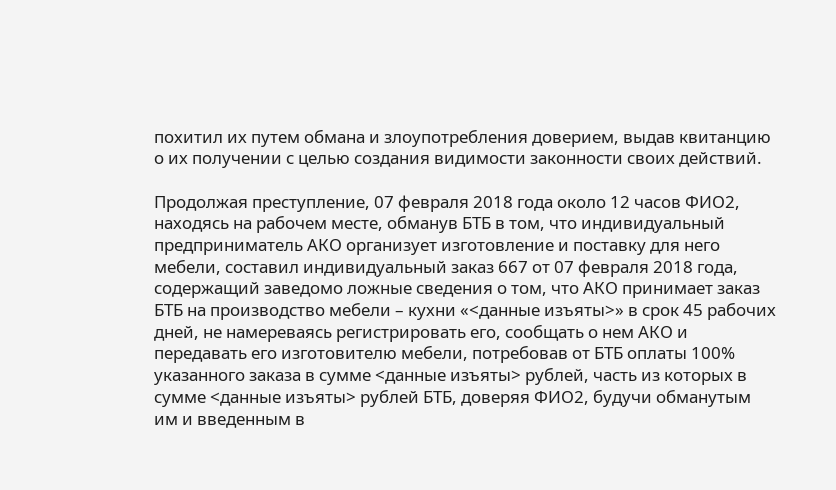похитил их путем обмана и злоупотребления доверием, выдав квитанцию о их получении с целью создания видимости законности своих действий.

Продолжая преступление, 07 февраля 2018 года около 12 часов ФИО2, находясь на рабочем месте, обманув БТБ в том, что индивидуальный предприниматель АКО организует изготовление и поставку для него мебели, составил индивидуальный заказ 667 от 07 февраля 2018 года, содержащий заведомо ложные сведения о том, что АКО принимает заказ БТБ на производство мебели – кухни «<данные изъяты>» в срок 45 рабочих дней, не намереваясь регистрировать его, сообщать о нем АКО и передавать его изготовителю мебели, потребовав от БТБ оплаты 100% указанного заказа в сумме <данные изъяты> рублей, часть из которых в сумме <данные изъяты> рублей БТБ, доверяя ФИО2, будучи обманутым им и введенным в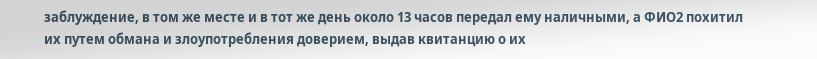заблуждение, в том же месте и в тот же день около 13 часов передал ему наличными, а ФИО2 похитил их путем обмана и злоупотребления доверием, выдав квитанцию о их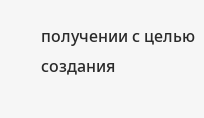получении с целью создания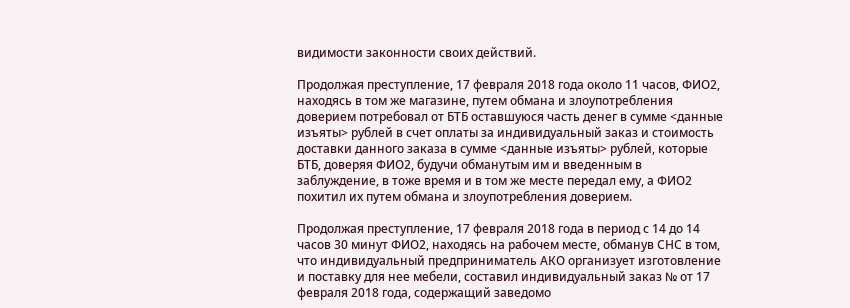видимости законности своих действий.

Продолжая преступление, 17 февраля 2018 года около 11 часов, ФИО2, находясь в том же магазине, путем обмана и злоупотребления доверием потребовал от БТБ оставшуюся часть денег в сумме <данные изъяты> рублей в счет оплаты за индивидуальный заказ и стоимость доставки данного заказа в сумме <данные изъяты> рублей, которые БТБ, доверяя ФИО2, будучи обманутым им и введенным в заблуждение, в тоже время и в том же месте передал ему, а ФИО2 похитил их путем обмана и злоупотребления доверием.

Продолжая преступление, 17 февраля 2018 года в период с 14 до 14 часов 30 минут ФИО2, находясь на рабочем месте, обманув СНС в том, что индивидуальный предприниматель АКО организует изготовление и поставку для нее мебели, составил индивидуальный заказ № от 17 февраля 2018 года, содержащий заведомо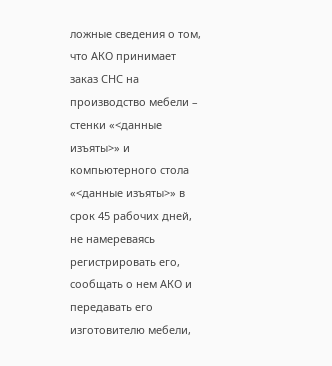ложные сведения о том, что АКО принимает заказ СНС на производство мебели – стенки «<данные изъяты>» и компьютерного стола «<данные изъяты>» в срок 45 рабочих дней, не намереваясь регистрировать его, сообщать о нем АКО и передавать его изготовителю мебели,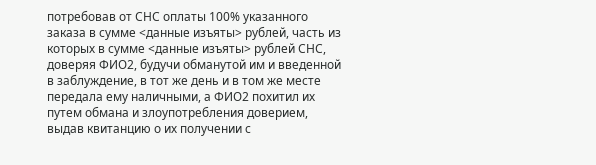потребовав от СНС оплаты 100% указанного заказа в сумме <данные изъяты> рублей, часть из которых в сумме <данные изъяты> рублей СНС, доверяя ФИО2, будучи обманутой им и введенной в заблуждение, в тот же день и в том же месте передала ему наличными, а ФИО2 похитил их путем обмана и злоупотребления доверием, выдав квитанцию о их получении с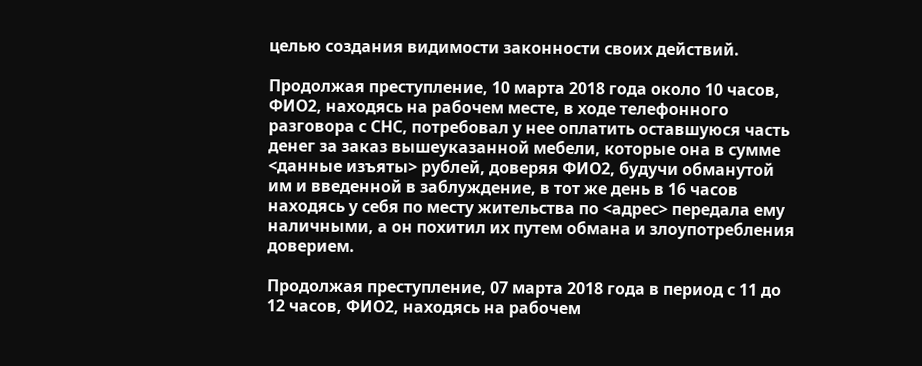целью создания видимости законности своих действий.

Продолжая преступление, 10 марта 2018 года около 10 часов, ФИО2, находясь на рабочем месте, в ходе телефонного разговора с СНС, потребовал у нее оплатить оставшуюся часть денег за заказ вышеуказанной мебели, которые она в сумме <данные изъяты> рублей, доверяя ФИО2, будучи обманутой им и введенной в заблуждение, в тот же день в 16 часов находясь у себя по месту жительства по <адрес> передала ему наличными, а он похитил их путем обмана и злоупотребления доверием.

Продолжая преступление, 07 марта 2018 года в период с 11 до 12 часов, ФИО2, находясь на рабочем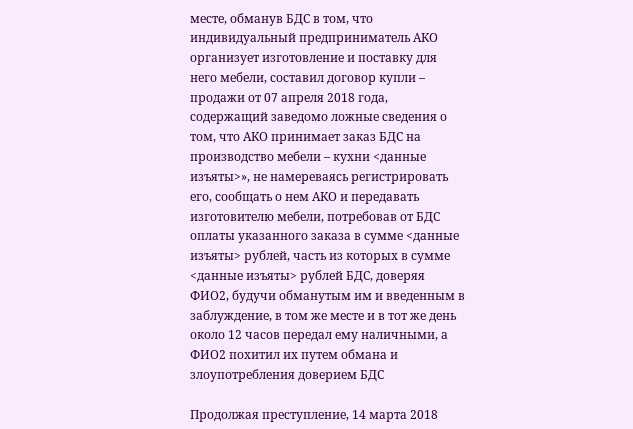месте, обманув БДС в том, что индивидуальный предприниматель АКО организует изготовление и поставку для него мебели, составил договор купли – продажи от 07 апреля 2018 года, содержащий заведомо ложные сведения о том, что АКО принимает заказ БДС на производство мебели – кухни <данные изъяты>», не намереваясь регистрировать его, сообщать о нем АКО и передавать изготовителю мебели, потребовав от БДС оплаты указанного заказа в сумме <данные изъяты> рублей, часть из которых в сумме <данные изъяты> рублей БДС, доверяя ФИО2, будучи обманутым им и введенным в заблуждение, в том же месте и в тот же день около 12 часов передал ему наличными, а ФИО2 похитил их путем обмана и злоупотребления доверием БДС

Продолжая преступление, 14 марта 2018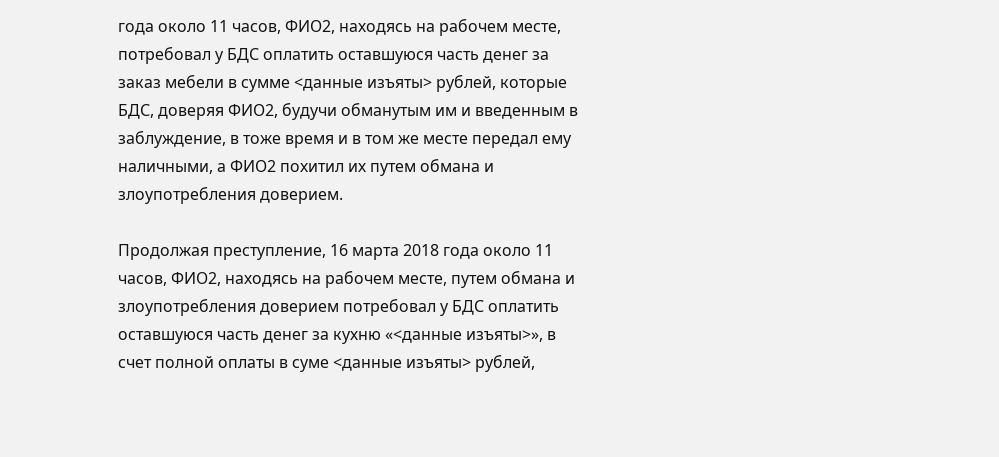года около 11 часов, ФИО2, находясь на рабочем месте, потребовал у БДС оплатить оставшуюся часть денег за заказ мебели в сумме <данные изъяты> рублей, которые БДС, доверяя ФИО2, будучи обманутым им и введенным в заблуждение, в тоже время и в том же месте передал ему наличными, а ФИО2 похитил их путем обмана и злоупотребления доверием.

Продолжая преступление, 16 марта 2018 года около 11 часов, ФИО2, находясь на рабочем месте, путем обмана и злоупотребления доверием потребовал у БДС оплатить оставшуюся часть денег за кухню «<данные изъяты>», в счет полной оплаты в суме <данные изъяты> рублей,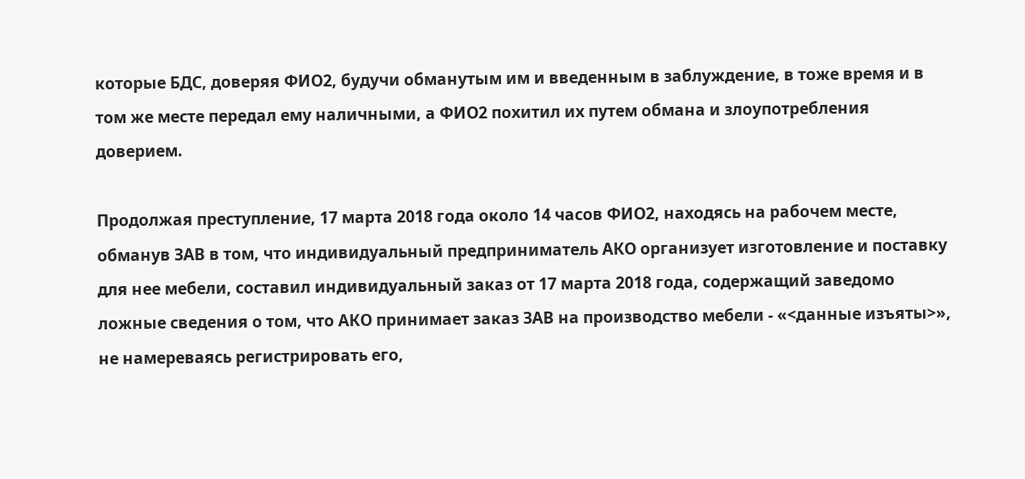которые БДС, доверяя ФИО2, будучи обманутым им и введенным в заблуждение, в тоже время и в том же месте передал ему наличными, а ФИО2 похитил их путем обмана и злоупотребления доверием.

Продолжая преступление, 17 марта 2018 года около 14 часов ФИО2, находясь на рабочем месте, обманув ЗАВ в том, что индивидуальный предприниматель АКО организует изготовление и поставку для нее мебели, составил индивидуальный заказ от 17 марта 2018 года, содержащий заведомо ложные сведения о том, что АКО принимает заказ ЗАВ на производство мебели - «<данные изъяты>», не намереваясь регистрировать его,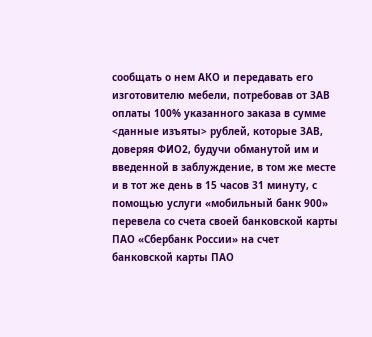сообщать о нем АКО и передавать его изготовителю мебели, потребовав от ЗАВ оплаты 100% указанного заказа в сумме <данные изъяты> рублей, которые ЗАВ, доверяя ФИО2, будучи обманутой им и введенной в заблуждение, в том же месте и в тот же день в 15 часов 31 минуту, с помощью услуги «мобильный банк 900» перевела со счета своей банковской карты ПАО «Сбербанк России» на счет банковской карты ПАО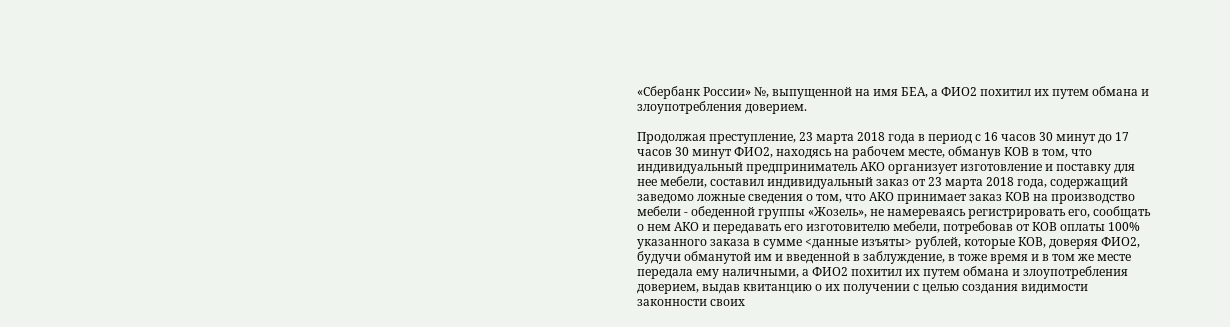«Сбербанк России» №, выпущенной на имя БЕА, а ФИО2 похитил их путем обмана и злоупотребления доверием.

Продолжая преступление, 23 марта 2018 года в период с 16 часов 30 минут до 17 часов 30 минут ФИО2, находясь на рабочем месте, обманув КОВ в том, что индивидуальный предприниматель АКО организует изготовление и поставку для нее мебели, составил индивидуальный заказ от 23 марта 2018 года, содержащий заведомо ложные сведения о том, что АКО принимает заказ КОВ на производство мебели - обеденной группы «Жозель», не намереваясь регистрировать его, сообщать о нем АКО и передавать его изготовителю мебели, потребовав от КОВ оплаты 100% указанного заказа в сумме <данные изъяты> рублей, которые КОВ, доверяя ФИО2, будучи обманутой им и введенной в заблуждение, в тоже время и в том же месте передала ему наличными, а ФИО2 похитил их путем обмана и злоупотребления доверием, выдав квитанцию о их получении с целью создания видимости законности своих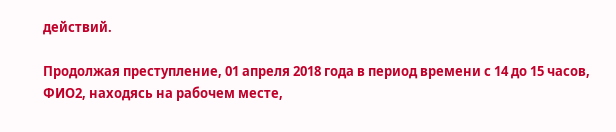действий.

Продолжая преступление, 01 апреля 2018 года в период времени с 14 до 15 часов, ФИО2, находясь на рабочем месте,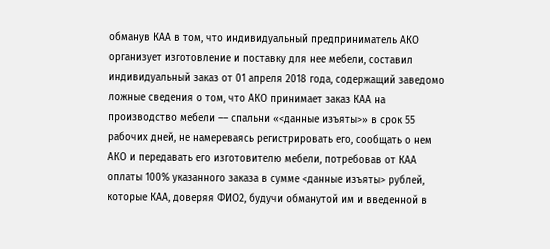обманув КАА в том, что индивидуальный предприниматель АКО организует изготовление и поставку для нее мебели, составил индивидуальный заказ от 01 апреля 2018 года, содержащий заведомо ложные сведения о том, что АКО принимает заказ КАА на производство мебели –– спальни «<данные изъяты>» в срок 55 рабочих дней, не намереваясь регистрировать его, сообщать о нем АКО и передавать его изготовителю мебели, потребовав от КАА оплаты 100% указанного заказа в сумме <данные изъяты> рублей, которые КАА, доверяя ФИО2, будучи обманутой им и введенной в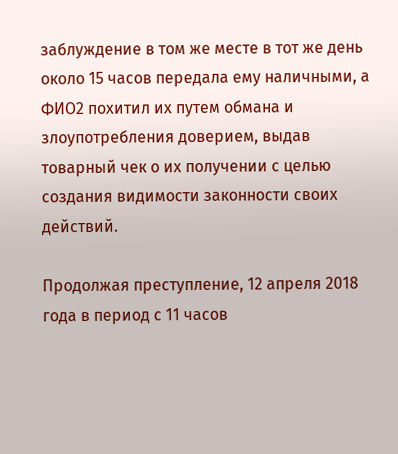заблуждение в том же месте в тот же день около 15 часов передала ему наличными, а ФИО2 похитил их путем обмана и злоупотребления доверием, выдав товарный чек о их получении с целью создания видимости законности своих действий.

Продолжая преступление, 12 апреля 2018 года в период с 11 часов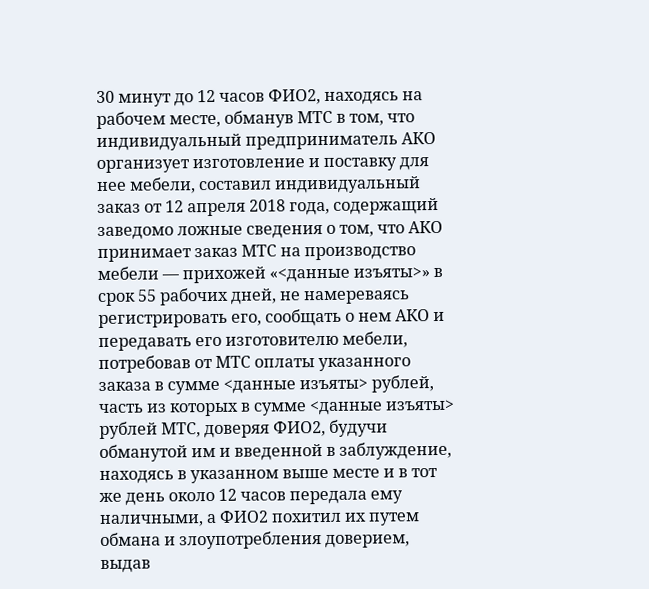30 минут до 12 часов ФИО2, находясь на рабочем месте, обманув МТС в том, что индивидуальный предприниматель АКО организует изготовление и поставку для нее мебели, составил индивидуальный заказ от 12 апреля 2018 года, содержащий заведомо ложные сведения о том, что АКО принимает заказ МТС на производство мебели –– прихожей «<данные изъяты>» в срок 55 рабочих дней, не намереваясь регистрировать его, сообщать о нем АКО и передавать его изготовителю мебели, потребовав от МТС оплаты указанного заказа в сумме <данные изъяты> рублей, часть из которых в сумме <данные изъяты> рублей МТС, доверяя ФИО2, будучи обманутой им и введенной в заблуждение, находясь в указанном выше месте и в тот же день около 12 часов передала ему наличными, а ФИО2 похитил их путем обмана и злоупотребления доверием, выдав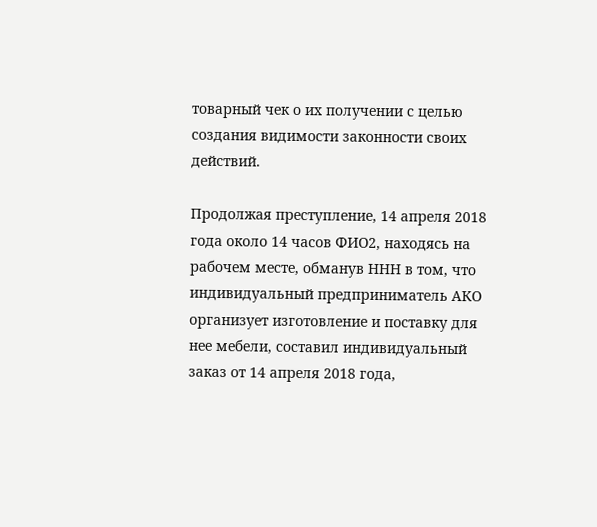товарный чек о их получении с целью создания видимости законности своих действий.

Продолжая преступление, 14 апреля 2018 года около 14 часов ФИО2, находясь на рабочем месте, обманув ННН в том, что индивидуальный предприниматель АКО организует изготовление и поставку для нее мебели, составил индивидуальный заказ от 14 апреля 2018 года,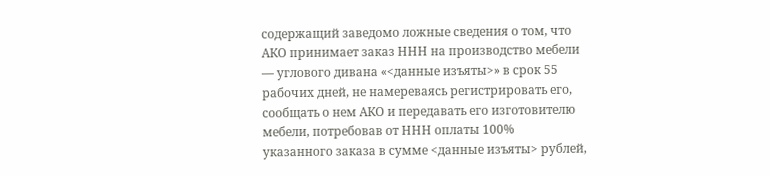содержащий заведомо ложные сведения о том, что АКО принимает заказ ННН на производство мебели –– углового дивана «<данные изъяты>» в срок 55 рабочих дней, не намереваясь регистрировать его, сообщать о нем АКО и передавать его изготовителю мебели, потребовав от ННН оплаты 100% указанного заказа в сумме <данные изъяты> рублей,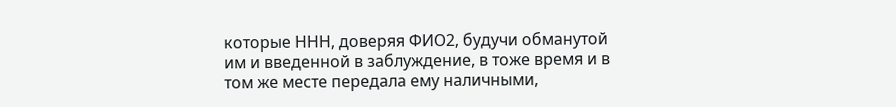которые ННН, доверяя ФИО2, будучи обманутой им и введенной в заблуждение, в тоже время и в том же месте передала ему наличными,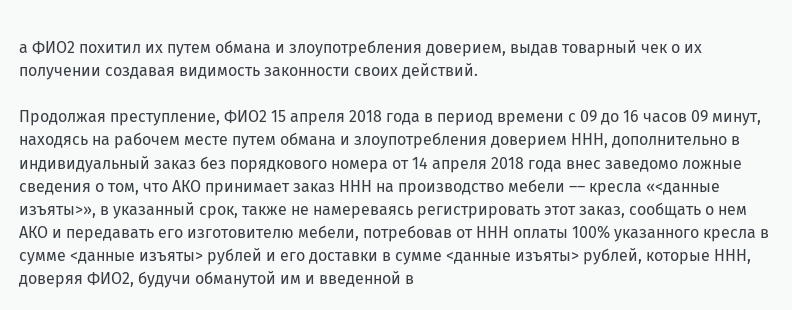а ФИО2 похитил их путем обмана и злоупотребления доверием, выдав товарный чек о их получении создавая видимость законности своих действий.

Продолжая преступление, ФИО2 15 апреля 2018 года в период времени с 09 до 16 часов 09 минут, находясь на рабочем месте путем обмана и злоупотребления доверием ННН, дополнительно в индивидуальный заказ без порядкового номера от 14 апреля 2018 года внес заведомо ложные сведения о том, что АКО принимает заказ ННН на производство мебели –– кресла «<данные изъяты>», в указанный срок, также не намереваясь регистрировать этот заказ, сообщать о нем АКО и передавать его изготовителю мебели, потребовав от ННН оплаты 100% указанного кресла в сумме <данные изъяты> рублей и его доставки в сумме <данные изъяты> рублей, которые ННН, доверяя ФИО2, будучи обманутой им и введенной в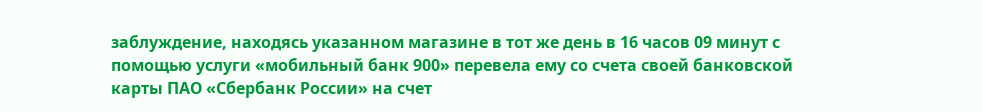заблуждение, находясь указанном магазине в тот же день в 16 часов 09 минут с помощью услуги «мобильный банк 900» перевела ему со счета своей банковской карты ПАО «Сбербанк России» на счет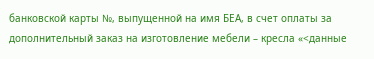банковской карты №, выпущенной на имя БЕА, в счет оплаты за дополнительный заказ на изготовление мебели – кресла «<данные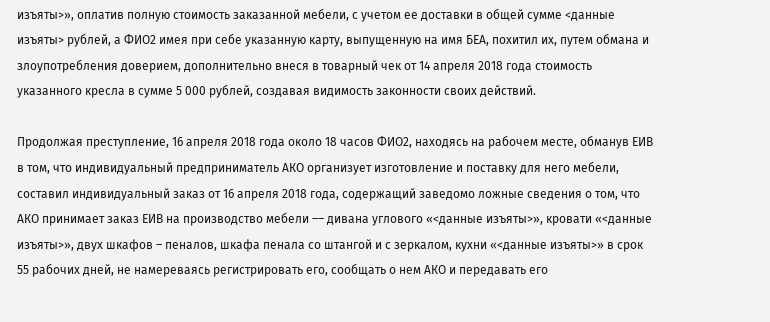изъяты>», оплатив полную стоимость заказанной мебели, с учетом ее доставки в общей сумме <данные изъяты> рублей, а ФИО2 имея при себе указанную карту, выпущенную на имя БЕА, похитил их, путем обмана и злоупотребления доверием, дополнительно внеся в товарный чек от 14 апреля 2018 года стоимость указанного кресла в сумме 5 000 рублей, создавая видимость законности своих действий.

Продолжая преступление, 16 апреля 2018 года около 18 часов ФИО2, находясь на рабочем месте, обманув ЕИВ в том, что индивидуальный предприниматель АКО организует изготовление и поставку для него мебели, составил индивидуальный заказ от 16 апреля 2018 года, содержащий заведомо ложные сведения о том, что АКО принимает заказ ЕИВ на производство мебели –– дивана углового «<данные изъяты>», кровати «<данные изъяты>», двух шкафов – пеналов, шкафа пенала со штангой и с зеркалом, кухни «<данные изъяты>» в срок 55 рабочих дней, не намереваясь регистрировать его, сообщать о нем АКО и передавать его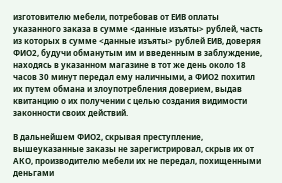изготовителю мебели, потребовав от ЕИВ оплаты указанного заказа в сумме <данные изъяты> рублей, часть из которых в сумме <данные изъяты> рублей ЕИВ, доверяя ФИО2, будучи обманутым им и введенным в заблуждение, находясь в указанном магазине в тот же день около 18 часов 30 минут передал ему наличными, а ФИО2 похитил их путем обмана и злоупотребления доверием, выдав квитанцию о их получении с целью создания видимости законности своих действий.

В дальнейшем ФИО2, скрывая преступление, вышеуказанные заказы не зарегистрировал, скрыв их от АКО, производителю мебели их не передал, похищенными деньгами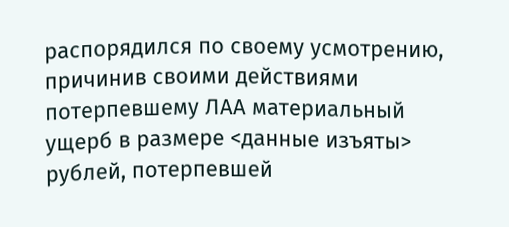распорядился по своему усмотрению, причинив своими действиями потерпевшему ЛАА материальный ущерб в размере <данные изъяты> рублей, потерпевшей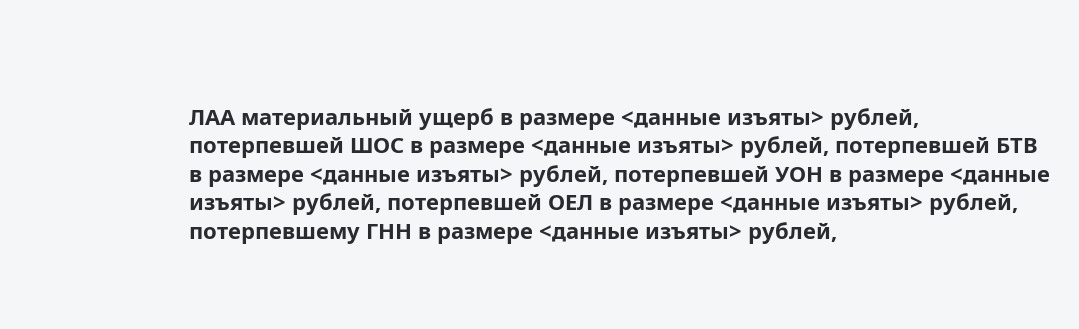ЛАА материальный ущерб в размере <данные изъяты> рублей, потерпевшей ШОС в размере <данные изъяты> рублей, потерпевшей БТВ в размере <данные изъяты> рублей, потерпевшей УОН в размере <данные изъяты> рублей, потерпевшей ОЕЛ в размере <данные изъяты> рублей, потерпевшему ГНН в размере <данные изъяты> рублей,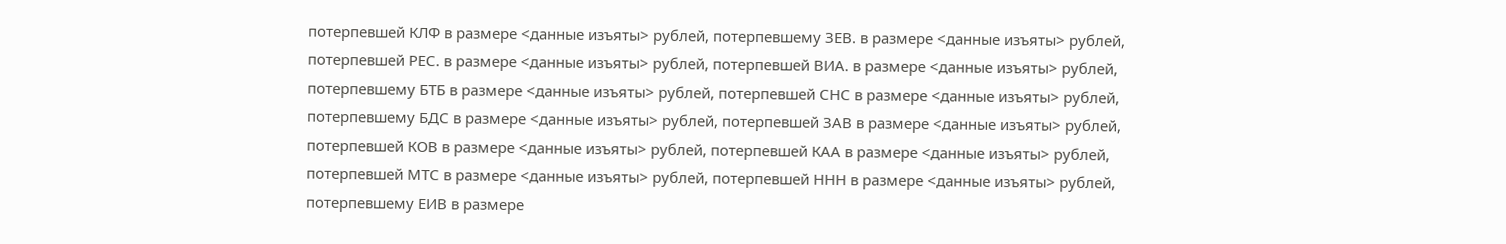потерпевшей КЛФ в размере <данные изъяты> рублей, потерпевшему ЗЕВ. в размере <данные изъяты> рублей, потерпевшей РЕС. в размере <данные изъяты> рублей, потерпевшей ВИА. в размере <данные изъяты> рублей, потерпевшему БТБ в размере <данные изъяты> рублей, потерпевшей СНС в размере <данные изъяты> рублей, потерпевшему БДС в размере <данные изъяты> рублей, потерпевшей ЗАВ в размере <данные изъяты> рублей, потерпевшей КОВ в размере <данные изъяты> рублей, потерпевшей КАА в размере <данные изъяты> рублей, потерпевшей МТС в размере <данные изъяты> рублей, потерпевшей ННН в размере <данные изъяты> рублей, потерпевшему ЕИВ в размере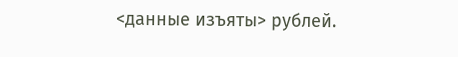<данные изъяты> рублей.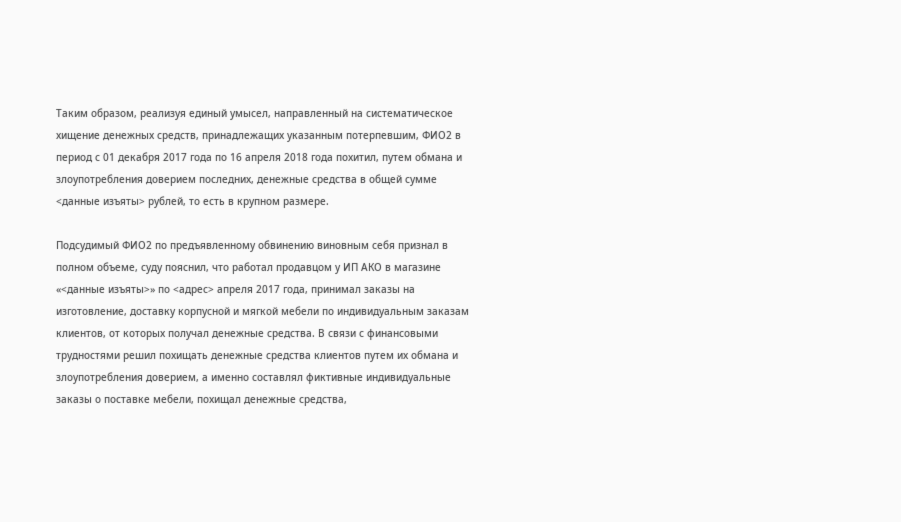Таким образом, реализуя единый умысел, направленный на систематическое хищение денежных средств, принадлежащих указанным потерпевшим, ФИО2 в период с 01 декабря 2017 года по 16 апреля 2018 года похитил, путем обмана и злоупотребления доверием последних, денежные средства в общей сумме <данные изъяты> рублей, то есть в крупном размере.

Подсудимый ФИО2 по предъявленному обвинению виновным себя признал в полном объеме, суду пояснил, что работал продавцом у ИП АКО в магазине «<данные изъяты>» по <адрес> апреля 2017 года, принимал заказы на изготовление, доставку корпусной и мягкой мебели по индивидуальным заказам клиентов, от которых получал денежные средства. В связи с финансовыми трудностями решил похищать денежные средства клиентов путем их обмана и злоупотребления доверием, а именно составлял фиктивные индивидуальные заказы о поставке мебели, похищал денежные средства,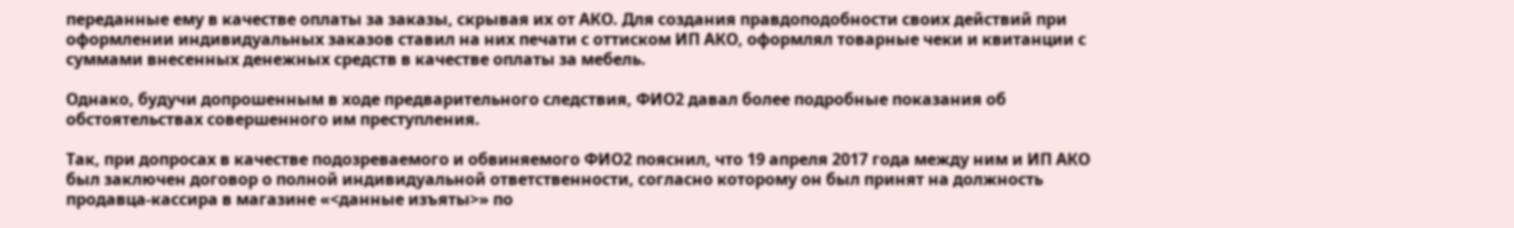переданные ему в качестве оплаты за заказы, скрывая их от АКО. Для создания правдоподобности своих действий при оформлении индивидуальных заказов ставил на них печати с оттиском ИП АКО, оформлял товарные чеки и квитанции с суммами внесенных денежных средств в качестве оплаты за мебель.

Однако, будучи допрошенным в ходе предварительного следствия, ФИО2 давал более подробные показания об обстоятельствах совершенного им преступления.

Так, при допросах в качестве подозреваемого и обвиняемого ФИО2 пояснил, что 19 апреля 2017 года между ним и ИП АКО был заключен договор о полной индивидуальной ответственности, согласно которому он был принят на должность продавца-кассира в магазине «<данные изъяты>» по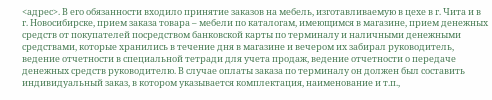<адрес>. В его обязанности входило принятие заказов на мебель, изготавливаемую в цехе в г. Чита и в г. Новосибирске, прием заказа товара – мебели по каталогам, имеющимся в магазине, прием денежных средств от покупателей посредством банковской карты по терминалу и наличными денежными средствами, которые хранились в течение дня в магазине и вечером их забирал руководитель, ведение отчетности в специальной тетради для учета продаж, ведение отчетности о передаче денежных средств руководителю. В случае оплаты заказа по терминалу он должен был составить индивидуальный заказ, в котором указывается комплектация, наименование и т.п.,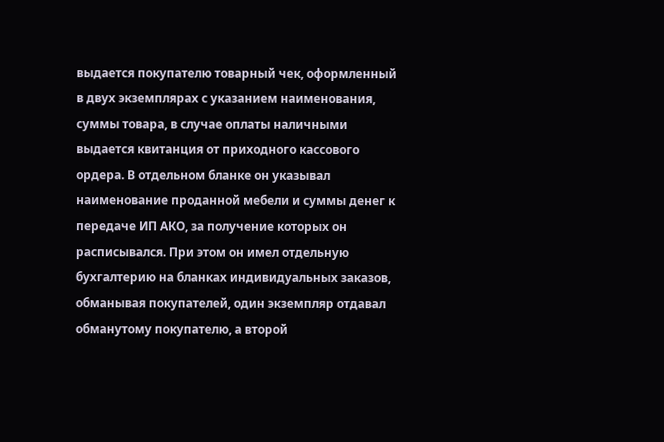выдается покупателю товарный чек, оформленный в двух экземплярах с указанием наименования, суммы товара, в случае оплаты наличными выдается квитанция от приходного кассового ордера. В отдельном бланке он указывал наименование проданной мебели и суммы денег к передаче ИП АКО, за получение которых он расписывался. При этом он имел отдельную бухгалтерию на бланках индивидуальных заказов, обманывая покупателей, один экземпляр отдавал обманутому покупателю, а второй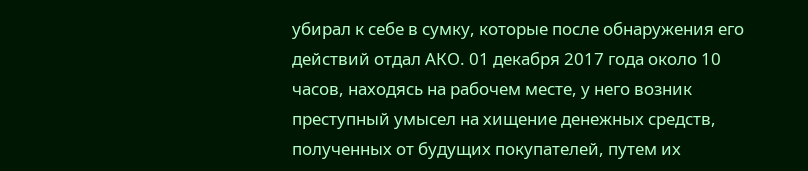убирал к себе в сумку, которые после обнаружения его действий отдал АКО. 01 декабря 2017 года около 10 часов, находясь на рабочем месте, у него возник преступный умысел на хищение денежных средств, полученных от будущих покупателей, путем их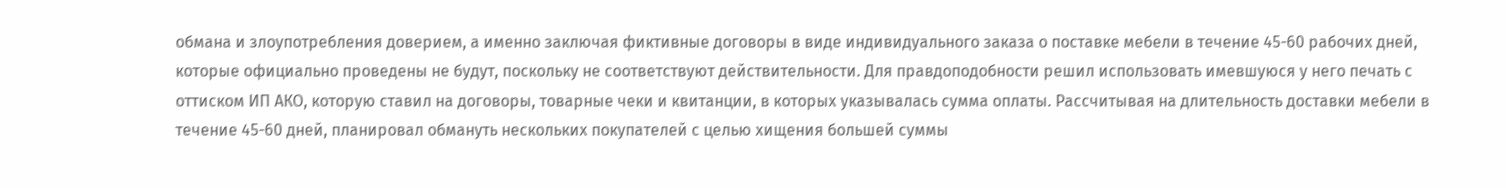обмана и злоупотребления доверием, а именно заключая фиктивные договоры в виде индивидуального заказа о поставке мебели в течение 45-60 рабочих дней, которые официально проведены не будут, поскольку не соответствуют действительности. Для правдоподобности решил использовать имевшуюся у него печать с оттиском ИП АКО, которую ставил на договоры, товарные чеки и квитанции, в которых указывалась сумма оплаты. Рассчитывая на длительность доставки мебели в течение 45-60 дней, планировал обмануть нескольких покупателей с целью хищения большей суммы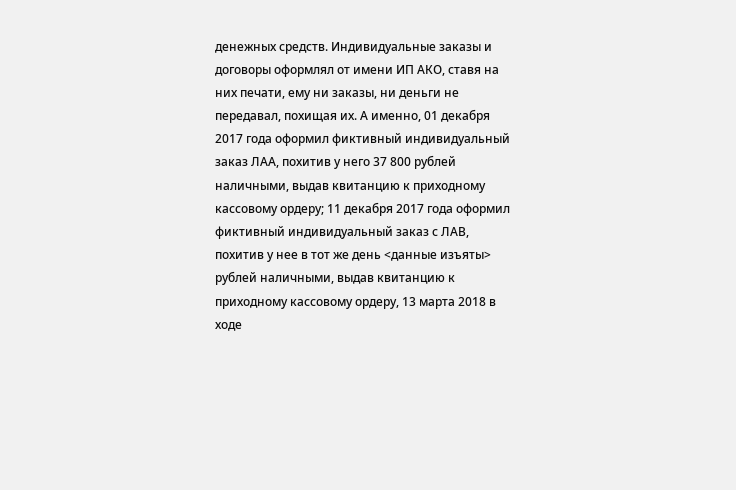денежных средств. Индивидуальные заказы и договоры оформлял от имени ИП АКО, ставя на них печати, ему ни заказы, ни деньги не передавал, похищая их. А именно, 01 декабря 2017 года оформил фиктивный индивидуальный заказ ЛАА, похитив у него 37 800 рублей наличными, выдав квитанцию к приходному кассовому ордеру; 11 декабря 2017 года оформил фиктивный индивидуальный заказ с ЛАВ, похитив у нее в тот же день <данные изъяты> рублей наличными, выдав квитанцию к приходному кассовому ордеру, 13 марта 2018 в ходе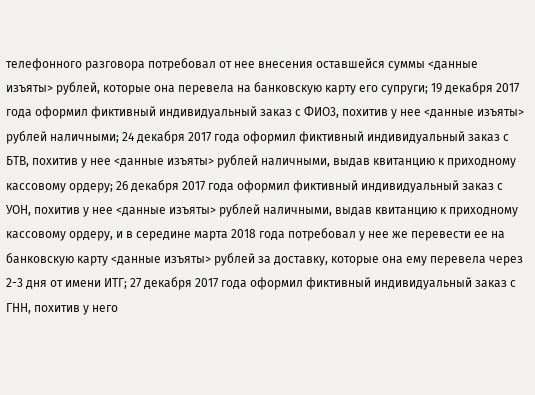телефонного разговора потребовал от нее внесения оставшейся суммы <данные изъяты> рублей, которые она перевела на банковскую карту его супруги; 19 декабря 2017 года оформил фиктивный индивидуальный заказ с ФИО3, похитив у нее <данные изъяты> рублей наличными; 24 декабря 2017 года оформил фиктивный индивидуальный заказ с БТВ, похитив у нее <данные изъяты> рублей наличными, выдав квитанцию к приходному кассовому ордеру; 26 декабря 2017 года оформил фиктивный индивидуальный заказ с УОН, похитив у нее <данные изъяты> рублей наличными, выдав квитанцию к приходному кассовому ордеру, и в середине марта 2018 года потребовал у нее же перевести ее на банковскую карту <данные изъяты> рублей за доставку, которые она ему перевела через 2-3 дня от имени ИТГ; 27 декабря 2017 года оформил фиктивный индивидуальный заказ с ГНН, похитив у него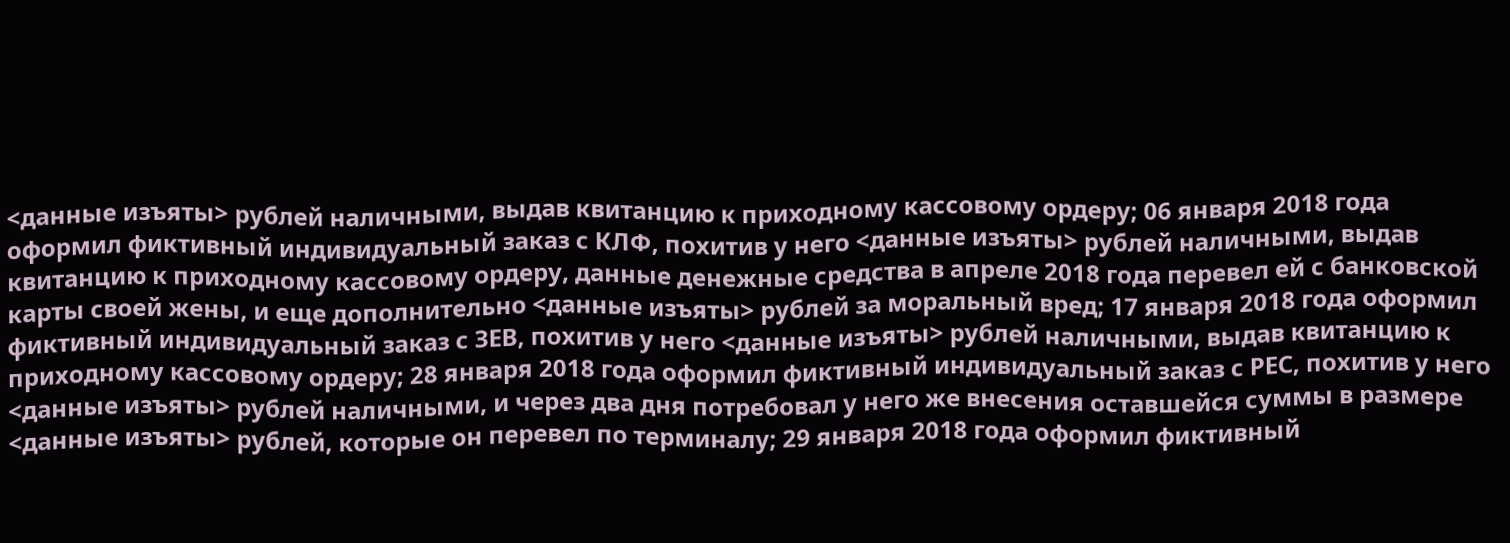<данные изъяты> рублей наличными, выдав квитанцию к приходному кассовому ордеру; 06 января 2018 года оформил фиктивный индивидуальный заказ с КЛФ, похитив у него <данные изъяты> рублей наличными, выдав квитанцию к приходному кассовому ордеру, данные денежные средства в апреле 2018 года перевел ей с банковской карты своей жены, и еще дополнительно <данные изъяты> рублей за моральный вред; 17 января 2018 года оформил фиктивный индивидуальный заказ с ЗЕВ, похитив у него <данные изъяты> рублей наличными, выдав квитанцию к приходному кассовому ордеру; 28 января 2018 года оформил фиктивный индивидуальный заказ с РЕС, похитив у него <данные изъяты> рублей наличными, и через два дня потребовал у него же внесения оставшейся суммы в размере <данные изъяты> рублей, которые он перевел по терминалу; 29 января 2018 года оформил фиктивный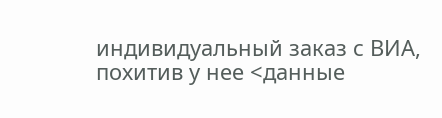индивидуальный заказ с ВИА, похитив у нее <данные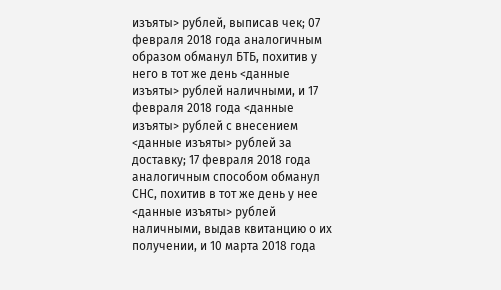изъяты> рублей, выписав чек; 07 февраля 2018 года аналогичным образом обманул БТБ, похитив у него в тот же день <данные изъяты> рублей наличными, и 17 февраля 2018 года <данные изъяты> рублей с внесением <данные изъяты> рублей за доставку; 17 февраля 2018 года аналогичным способом обманул СНС, похитив в тот же день у нее <данные изъяты> рублей наличными, выдав квитанцию о их получении, и 10 марта 2018 года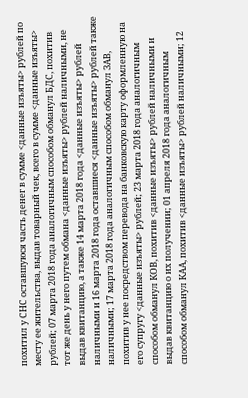похитил у СНС оставшуюся часть денег в сумме <данные изъяты> рублей по месту ее жительства, выдав товарный чек, всего в сумме <данные изъяты> рублей; 07 марта 2018 года аналогичным способом обманул БДС, похитив тот же день у него путем обмана <данные изъяты> рублей наличными, не выдав квитанцию, а также 14 марта 2018 года <данные изъяты> рублей наличными и 16 марта 2018 года оставшиеся <данные изъяты> рублей также наличными; 17 марта 2018 года аналогичным способом обманул ЗАВ, похитив у нее посредством перевода на банковскую карту оформленную на его супругу <данные изъяты> рублей; 23 марта 2018 года аналогичным способом обманул КОВ, похитив <данные изъяты> рублей наличными и выдав квитанцию о их получении; 01 апреля 2018 года аналогичным способом обманул КАА, похитив <данные изъяты> рублей наличными; 12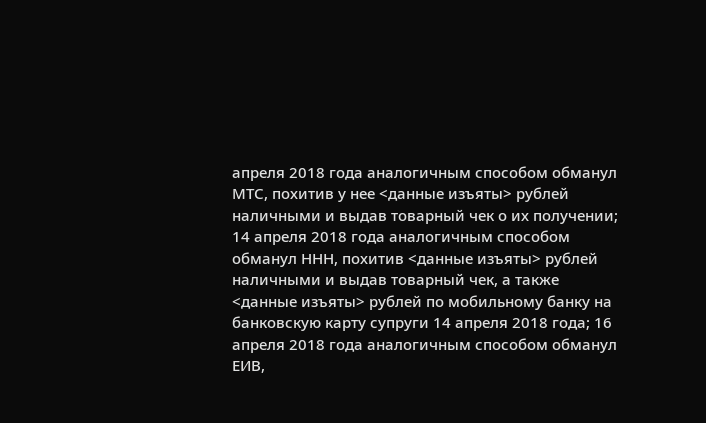апреля 2018 года аналогичным способом обманул МТС, похитив у нее <данные изъяты> рублей наличными и выдав товарный чек о их получении; 14 апреля 2018 года аналогичным способом обманул ННН, похитив <данные изъяты> рублей наличными и выдав товарный чек, а также <данные изъяты> рублей по мобильному банку на банковскую карту супруги 14 апреля 2018 года; 16 апреля 2018 года аналогичным способом обманул ЕИВ,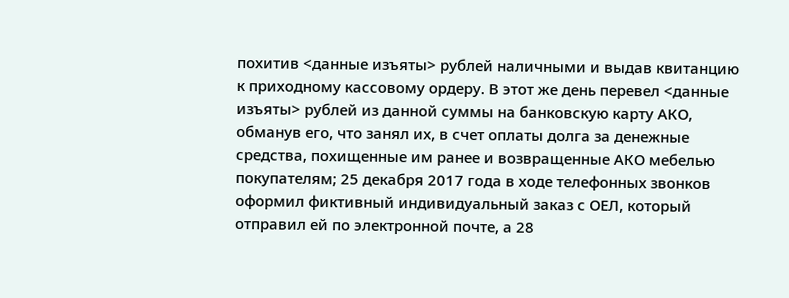похитив <данные изъяты> рублей наличными и выдав квитанцию к приходному кассовому ордеру. В этот же день перевел <данные изъяты> рублей из данной суммы на банковскую карту АКО, обманув его, что занял их, в счет оплаты долга за денежные средства, похищенные им ранее и возвращенные АКО мебелью покупателям; 25 декабря 2017 года в ходе телефонных звонков оформил фиктивный индивидуальный заказ с ОЕЛ, который отправил ей по электронной почте, а 28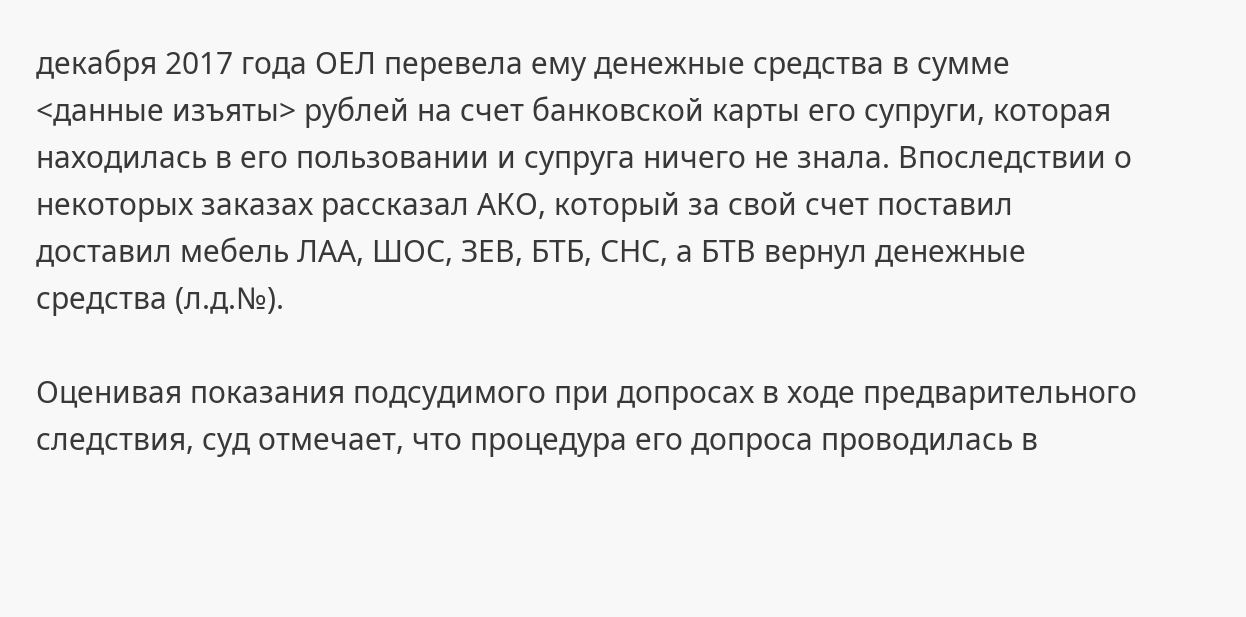декабря 2017 года ОЕЛ перевела ему денежные средства в сумме <данные изъяты> рублей на счет банковской карты его супруги, которая находилась в его пользовании и супруга ничего не знала. Впоследствии о некоторых заказах рассказал АКО, который за свой счет поставил доставил мебель ЛАА, ШОС, ЗЕВ, БТБ, СНС, а БТВ вернул денежные средства (л.д.№).

Оценивая показания подсудимого при допросах в ходе предварительного следствия, суд отмечает, что процедура его допроса проводилась в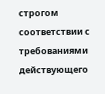строгом соответствии с требованиями действующего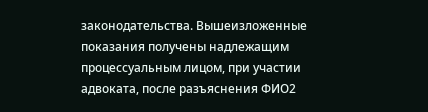законодательства. Вышеизложенные показания получены надлежащим процессуальным лицом, при участии адвоката, после разъяснения ФИО2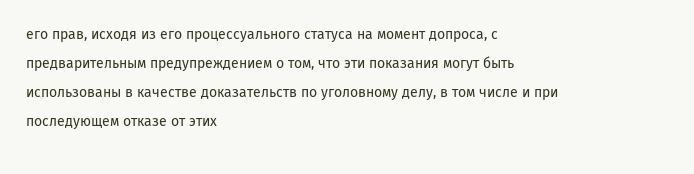его прав, исходя из его процессуального статуса на момент допроса, с предварительным предупреждением о том, что эти показания могут быть использованы в качестве доказательств по уголовному делу, в том числе и при последующем отказе от этих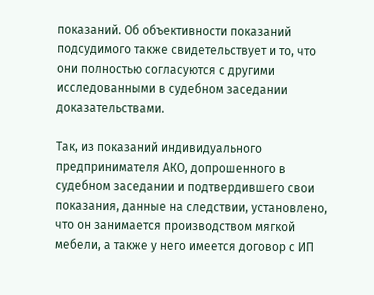показаний. Об объективности показаний подсудимого также свидетельствует и то, что они полностью согласуются с другими исследованными в судебном заседании доказательствами.

Так, из показаний индивидуального предпринимателя АКО, допрошенного в судебном заседании и подтвердившего свои показания, данные на следствии, установлено, что он занимается производством мягкой мебели, а также у него имеется договор с ИП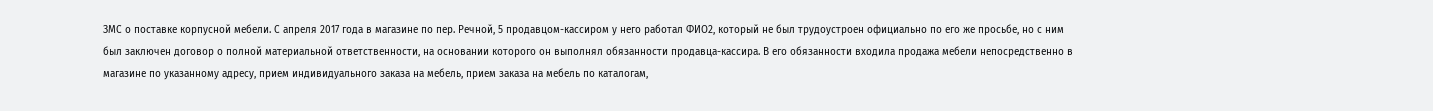ЗМС о поставке корпусной мебели. С апреля 2017 года в магазине по пер. Речной, 5 продавцом-кассиром у него работал ФИО2, который не был трудоустроен официально по его же просьбе, но с ним был заключен договор о полной материальной ответственности, на основании которого он выполнял обязанности продавца-кассира. В его обязанности входила продажа мебели непосредственно в магазине по указанному адресу, прием индивидуального заказа на мебель, прием заказа на мебель по каталогам,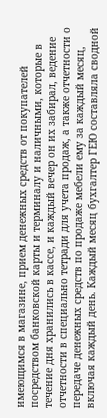имеющимся в магазине, прием денежных средств от покупателей посредством банковской карты и терминалу и наличными, которые в течение дня хранились в кассе, и каждый вечер он их забирал, ведение отчетности в специально тетради для учета продаж, а также отчетности о передаче денежных средств по продаже мебели ему за каждый месяц, включая каждый день. Каждый месяц бухгалтер ГЕЮ составляла сводной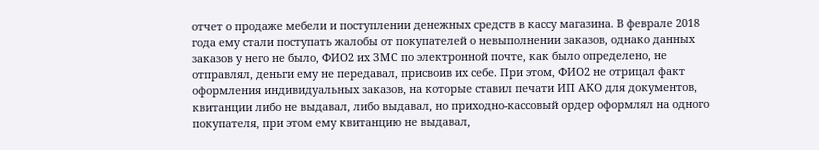отчет о продаже мебели и поступлении денежных средств в кассу магазина. В феврале 2018 года ему стали поступать жалобы от покупателей о невыполнении заказов, однако данных заказов у него не было, ФИО2 их ЗМС по электронной почте, как было определено, не отправлял, деньги ему не передавал, присвоив их себе. При этом, ФИО2 не отрицал факт оформления индивидуальных заказов, на которые ставил печати ИП АКО для документов, квитанции либо не выдавал, либо выдавал, но приходно-кассовый ордер оформлял на одного покупателя, при этом ему квитанцию не выдавал,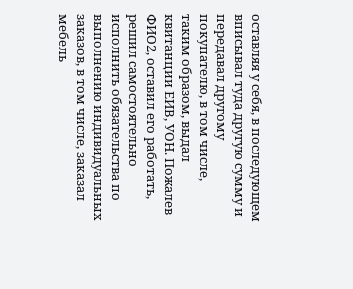оставляя у себя, в последующем вписывал туда другую сумму и передавал другому покупателю, в том числе, таким образом, выдал квитанции ЕИВ, УОН. Пожалев ФИО2, оставил его работать, решил самостоятельно исполнить обязательства по выполнению индивидуальных заказов, в том числе, заказал мебель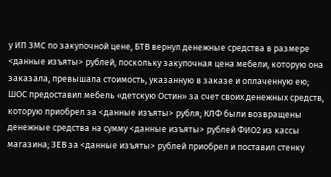у ИП ЗМС по закупочной цене, БТВ вернул денежные средства в размере <данные изъяты> рублей, поскольку закупочная цена мебели, которую она заказала, превышала стоимость, указанную в заказе и оплаченную ею; ШОС предоставил мебель «детскую Остин» за счет своих денежных средств, которую приобрел за <данные изъяты> рубля; КЛФ были возвращены денежные средства на сумму <данные изъяты> рублей ФИО2 из кассы магазина; ЗЕВ за <данные изъяты> рублей приобрел и поставил стенку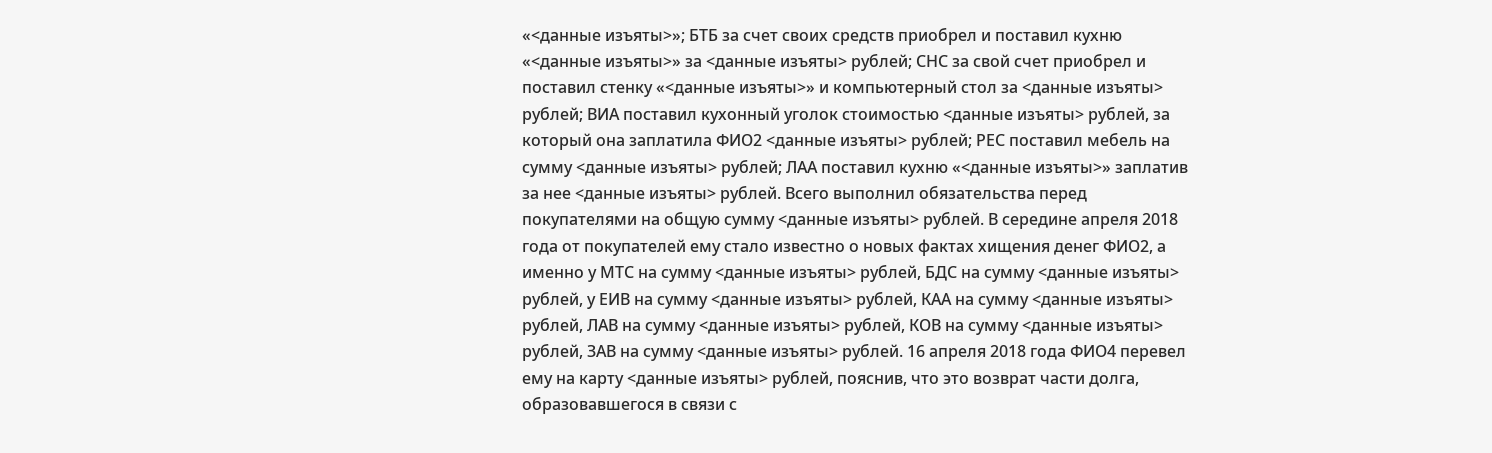«<данные изъяты>»; БТБ за счет своих средств приобрел и поставил кухню «<данные изъяты>» за <данные изъяты> рублей; СНС за свой счет приобрел и поставил стенку «<данные изъяты>» и компьютерный стол за <данные изъяты> рублей; ВИА поставил кухонный уголок стоимостью <данные изъяты> рублей, за который она заплатила ФИО2 <данные изъяты> рублей; РЕС поставил мебель на сумму <данные изъяты> рублей; ЛАА поставил кухню «<данные изъяты>» заплатив за нее <данные изъяты> рублей. Всего выполнил обязательства перед покупателями на общую сумму <данные изъяты> рублей. В середине апреля 2018 года от покупателей ему стало известно о новых фактах хищения денег ФИО2, а именно у МТС на сумму <данные изъяты> рублей, БДС на сумму <данные изъяты> рублей, у ЕИВ на сумму <данные изъяты> рублей, КАА на сумму <данные изъяты> рублей, ЛАВ на сумму <данные изъяты> рублей, КОВ на сумму <данные изъяты> рублей, ЗАВ на сумму <данные изъяты> рублей. 16 апреля 2018 года ФИО4 перевел ему на карту <данные изъяты> рублей, пояснив, что это возврат части долга, образовавшегося в связи с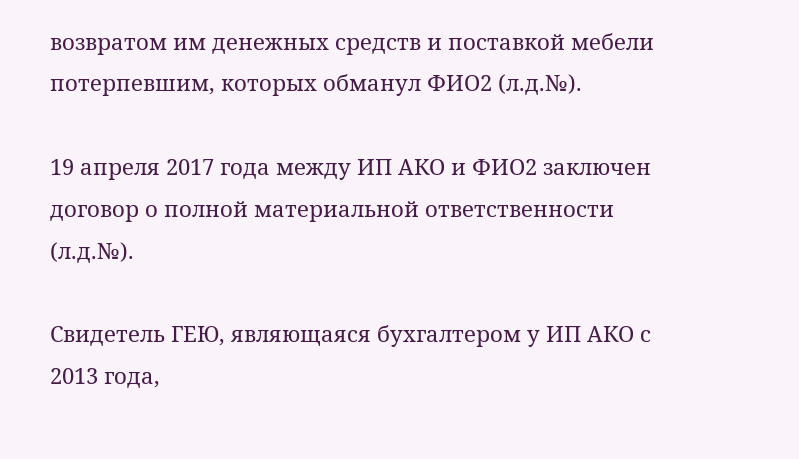возвратом им денежных средств и поставкой мебели потерпевшим, которых обманул ФИО2 (л.д.№).

19 апреля 2017 года между ИП АКО и ФИО2 заключен договор о полной материальной ответственности (л.д.№).

Свидетель ГЕЮ, являющаяся бухгалтером у ИП АКО с 2013 года,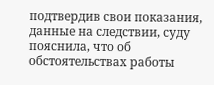подтвердив свои показания, данные на следствии, суду пояснила, что об обстоятельствах работы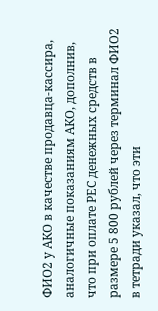ФИО2 у АКО в качестве продавца-кассира, аналогичные показаниям АКО, дополнив, что при оплате РЕС денежных средств в размере 5 800 рублей через терминал ФИО2 в тетради указал, что эти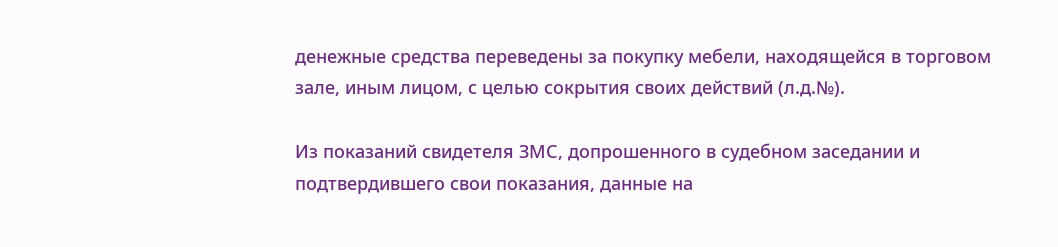денежные средства переведены за покупку мебели, находящейся в торговом зале, иным лицом, с целью сокрытия своих действий (л.д.№).

Из показаний свидетеля ЗМС, допрошенного в судебном заседании и подтвердившего свои показания, данные на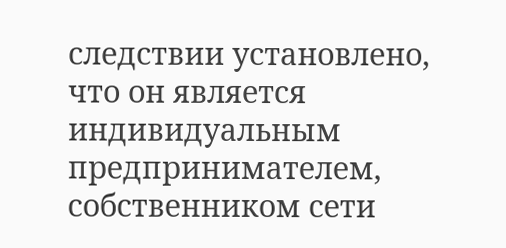следствии установлено, что он является индивидуальным предпринимателем, собственником сети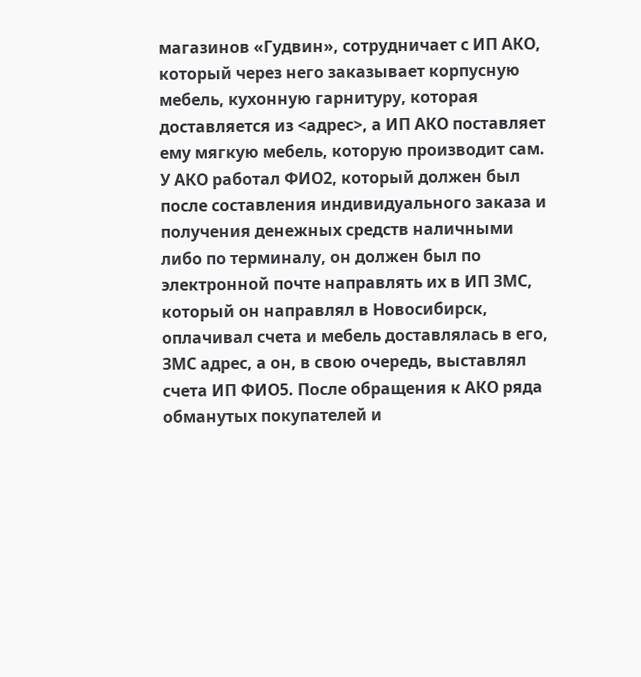магазинов «Гудвин», сотрудничает с ИП АКО, который через него заказывает корпусную мебель, кухонную гарнитуру, которая доставляется из <адрес>, а ИП АКО поставляет ему мягкую мебель, которую производит сам. У АКО работал ФИО2, который должен был после составления индивидуального заказа и получения денежных средств наличными либо по терминалу, он должен был по электронной почте направлять их в ИП ЗМС, который он направлял в Новосибирск, оплачивал счета и мебель доставлялась в его, ЗМС адрес, а он, в свою очередь, выставлял счета ИП ФИО5. После обращения к АКО ряда обманутых покупателей и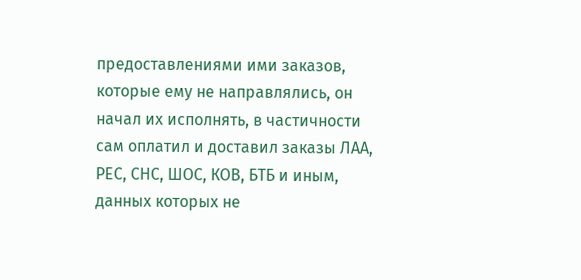предоставлениями ими заказов, которые ему не направлялись, он начал их исполнять, в частичности сам оплатил и доставил заказы ЛАА, РЕС, СНС, ШОС, КОВ, БТБ и иным, данных которых не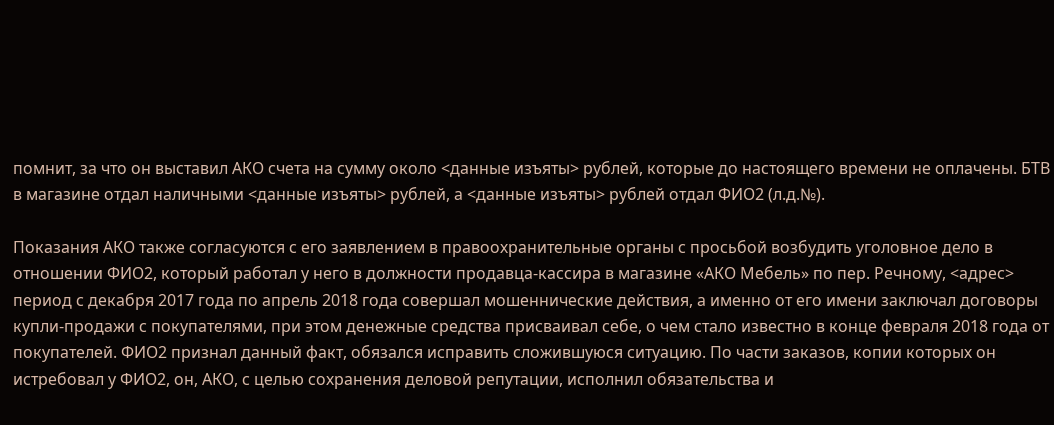помнит, за что он выставил АКО счета на сумму около <данные изъяты> рублей, которые до настоящего времени не оплачены. БТВ в магазине отдал наличными <данные изъяты> рублей, а <данные изъяты> рублей отдал ФИО2 (л.д.№).

Показания АКО также согласуются с его заявлением в правоохранительные органы с просьбой возбудить уголовное дело в отношении ФИО2, который работал у него в должности продавца-кассира в магазине «АКО Мебель» по пер. Речному, <адрес> период с декабря 2017 года по апрель 2018 года совершал мошеннические действия, а именно от его имени заключал договоры купли-продажи с покупателями, при этом денежные средства присваивал себе, о чем стало известно в конце февраля 2018 года от покупателей. ФИО2 признал данный факт, обязался исправить сложившуюся ситуацию. По части заказов, копии которых он истребовал у ФИО2, он, АКО, с целью сохранения деловой репутации, исполнил обязательства и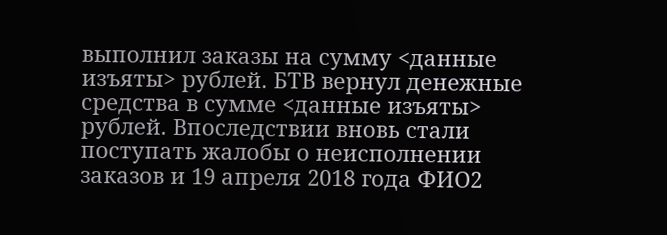выполнил заказы на сумму <данные изъяты> рублей. БТВ вернул денежные средства в сумме <данные изъяты> рублей. Впоследствии вновь стали поступать жалобы о неисполнении заказов и 19 апреля 2018 года ФИО2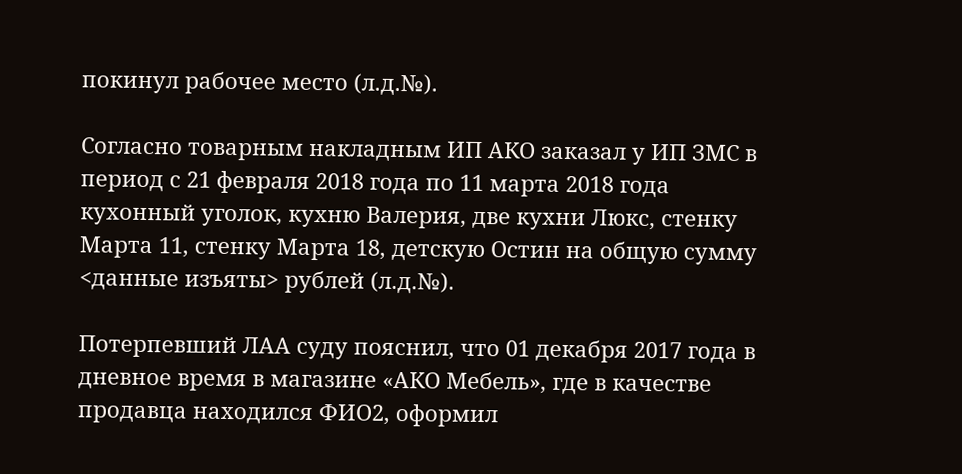покинул рабочее место (л.д.№).

Согласно товарным накладным ИП АКО заказал у ИП ЗМС в период с 21 февраля 2018 года по 11 марта 2018 года кухонный уголок, кухню Валерия, две кухни Люкс, стенку Марта 11, стенку Марта 18, детскую Остин на общую сумму <данные изъяты> рублей (л.д.№).

Потерпевший ЛАА суду пояснил, что 01 декабря 2017 года в дневное время в магазине «АКО Мебель», где в качестве продавца находился ФИО2, оформил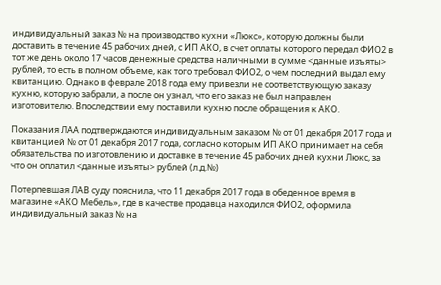индивидуальный заказ № на производство кухни «Люкс», которую должны были доставить в течение 45 рабочих дней, с ИП АКО, в счет оплаты которого передал ФИО2 в тот же день около 17 часов денежные средства наличными в сумме <данные изъяты> рублей, то есть в полном объеме, как того требовал ФИО2, о чем последний выдал ему квитанцию. Однако в феврале 2018 года ему привезли не соответствующую заказу кухню, которую забрали, а после он узнал, что его заказ не был направлен изготовителю. Впоследствии ему поставили кухню после обращения к АКО.

Показания ЛАА подтверждаются индивидуальным заказом № от 01 декабря 2017 года и квитанцией № от 01 декабря 2017 года, согласно которым ИП АКО принимает на себя обязательства по изготовлению и доставке в течение 45 рабочих дней кухни Люкс, за что он оплатил <данные изъяты> рублей (л.д.№)

Потерпевшая ЛАВ суду пояснила, что 11 декабря 2017 года в обеденное время в магазине «АКО Мебель», где в качестве продавца находился ФИО2, оформила индивидуальный заказ № на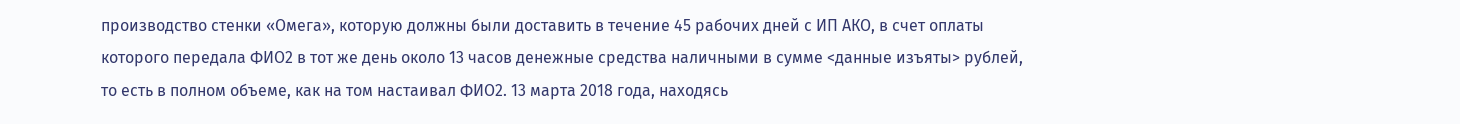производство стенки «Омега», которую должны были доставить в течение 45 рабочих дней с ИП АКО, в счет оплаты которого передала ФИО2 в тот же день около 13 часов денежные средства наличными в сумме <данные изъяты> рублей, то есть в полном объеме, как на том настаивал ФИО2. 13 марта 2018 года, находясь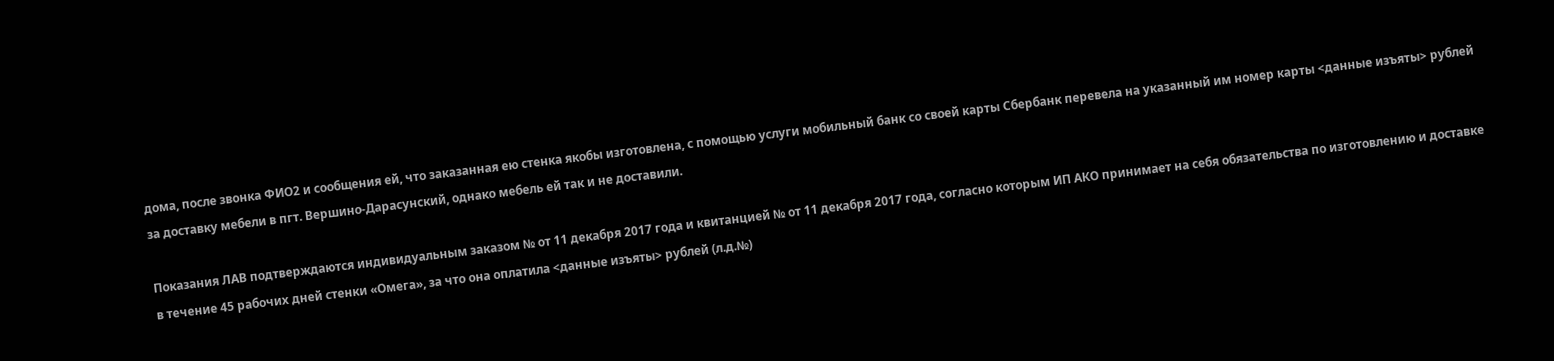дома, после звонка ФИО2 и сообщения ей, что заказанная ею стенка якобы изготовлена, с помощью услуги мобильный банк со своей карты Сбербанк перевела на указанный им номер карты <данные изъяты> рублей за доставку мебели в пгт. Вершино-Дарасунский, однако мебель ей так и не доставили.

Показания ЛАВ подтверждаются индивидуальным заказом № от 11 декабря 2017 года и квитанцией № от 11 декабря 2017 года, согласно которым ИП АКО принимает на себя обязательства по изготовлению и доставке в течение 45 рабочих дней стенки «Омега», за что она оплатила <данные изъяты> рублей (л.д.№)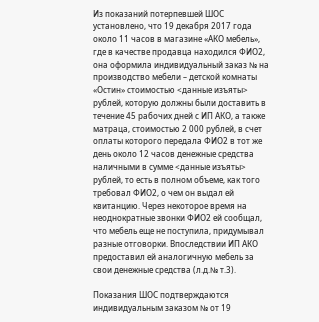Из показаний потерпевшей ШОС установлено, что 19 декабря 2017 года около 11 часов в магазине «АКО мебель», где в качестве продавца находился ФИО2, она оформила индивидуальный заказ № на производство мебели – детской комнаты «Остин» стоимостью <данные изъяты> рублей, которую должны были доставить в течение 45 рабочих дней с ИП АКО, а также матраца, стоимостью 2 000 рублей, в счет оплаты которого передала ФИО2 в тот же день около 12 часов денежные средства наличными в сумме <данные изъяты> рублей, то есть в полном объеме, как того требовал ФИО2, о чем он выдал ей квитанцию. Через некоторое время на неоднократные звонки ФИО2 ей сообщал, что мебель еще не поступила, придумывал разные отговорки. Впоследствии ИП АКО предоставил ей аналогичную мебель за свои денежные средства (л.д.№ т.3).

Показания ШОС подтверждаются индивидуальным заказом № от 19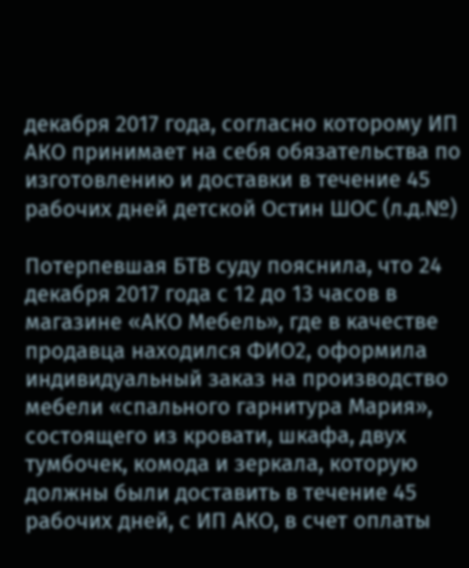декабря 2017 года, согласно которому ИП АКО принимает на себя обязательства по изготовлению и доставки в течение 45 рабочих дней детской Остин ШОС (л.д.№)

Потерпевшая БТВ суду пояснила, что 24 декабря 2017 года с 12 до 13 часов в магазине «АКО Мебель», где в качестве продавца находился ФИО2, оформила индивидуальный заказ на производство мебели «спального гарнитура Мария», состоящего из кровати, шкафа, двух тумбочек, комода и зеркала, которую должны были доставить в течение 45 рабочих дней, с ИП АКО, в счет оплаты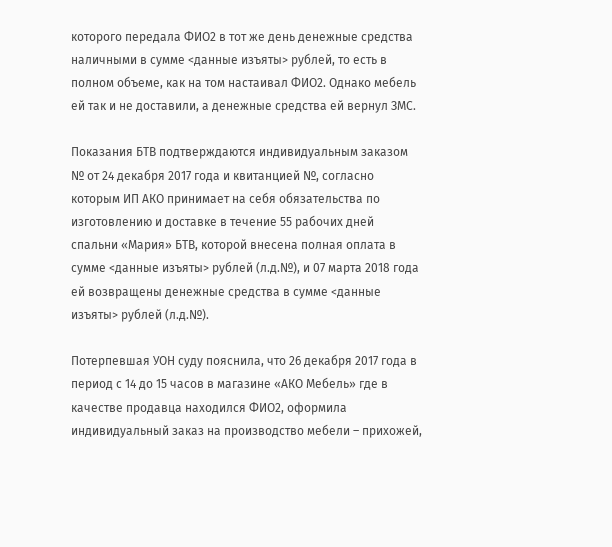которого передала ФИО2 в тот же день денежные средства наличными в сумме <данные изъяты> рублей, то есть в полном объеме, как на том настаивал ФИО2. Однако мебель ей так и не доставили, а денежные средства ей вернул ЗМС.

Показания БТВ подтверждаются индивидуальным заказом № от 24 декабря 2017 года и квитанцией №, согласно которым ИП АКО принимает на себя обязательства по изготовлению и доставке в течение 55 рабочих дней спальни «Мария» БТВ, которой внесена полная оплата в сумме <данные изъяты> рублей (л.д.№), и 07 марта 2018 года ей возвращены денежные средства в сумме <данные изъяты> рублей (л.д.№).

Потерпевшая УОН суду пояснила, что 26 декабря 2017 года в период с 14 до 15 часов в магазине «АКО Мебель» где в качестве продавца находился ФИО2, оформила индивидуальный заказ на производство мебели – прихожей,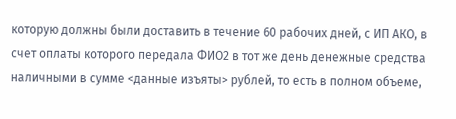которую должны были доставить в течение 60 рабочих дней, с ИП АКО, в счет оплаты которого передала ФИО2 в тот же день денежные средства наличными в сумме <данные изъяты> рублей, то есть в полном объеме,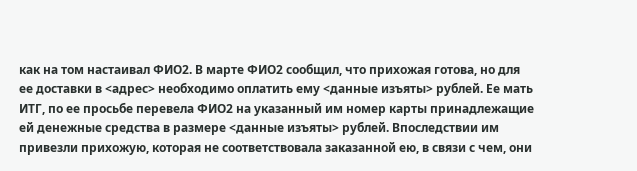как на том настаивал ФИО2. В марте ФИО2 сообщил, что прихожая готова, но для ее доставки в <адрес> необходимо оплатить ему <данные изъяты> рублей. Ее мать ИТГ, по ее просьбе перевела ФИО2 на указанный им номер карты принадлежащие ей денежные средства в размере <данные изъяты> рублей. Впоследствии им привезли прихожую, которая не соответствовала заказанной ею, в связи с чем, они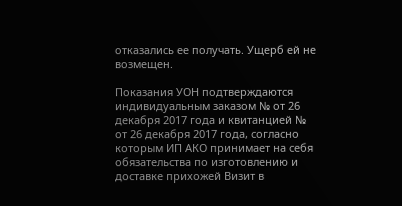отказались ее получать. Ущерб ей не возмещен.

Показания УОН подтверждаются индивидуальным заказом № от 26 декабря 2017 года и квитанцией № от 26 декабря 2017 года, согласно которым ИП АКО принимает на себя обязательства по изготовлению и доставке прихожей Визит в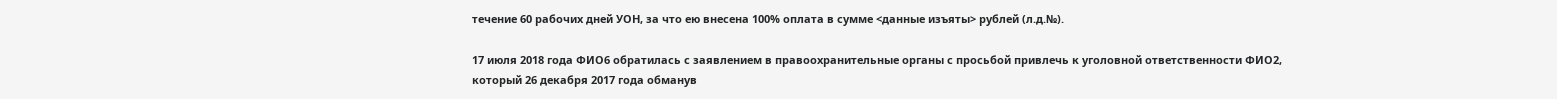течение 60 рабочих дней УОН, за что ею внесена 100% оплата в сумме <данные изъяты> рублей (л.д.№).

17 июля 2018 года ФИО6 обратилась с заявлением в правоохранительные органы с просьбой привлечь к уголовной ответственности ФИО2, который 26 декабря 2017 года обманув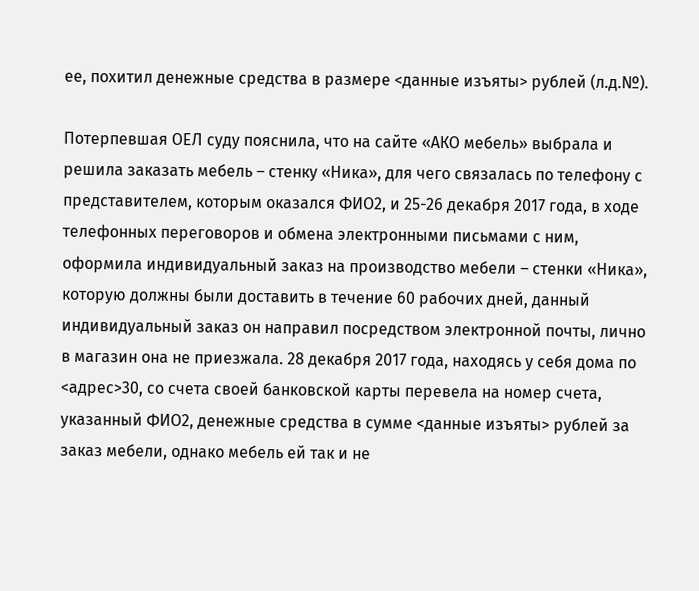ее, похитил денежные средства в размере <данные изъяты> рублей (л.д.№).

Потерпевшая ОЕЛ суду пояснила, что на сайте «АКО мебель» выбрала и решила заказать мебель – стенку «Ника», для чего связалась по телефону с представителем, которым оказался ФИО2, и 25-26 декабря 2017 года, в ходе телефонных переговоров и обмена электронными письмами с ним, оформила индивидуальный заказ на производство мебели – стенки «Ника», которую должны были доставить в течение 60 рабочих дней, данный индивидуальный заказ он направил посредством электронной почты, лично в магазин она не приезжала. 28 декабря 2017 года, находясь у себя дома по <адрес>30, со счета своей банковской карты перевела на номер счета, указанный ФИО2, денежные средства в сумме <данные изъяты> рублей за заказ мебели, однако мебель ей так и не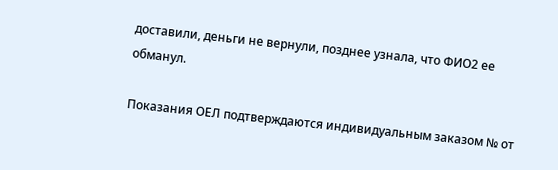доставили, деньги не вернули, позднее узнала, что ФИО2 ее обманул.

Показания ОЕЛ подтверждаются индивидуальным заказом № от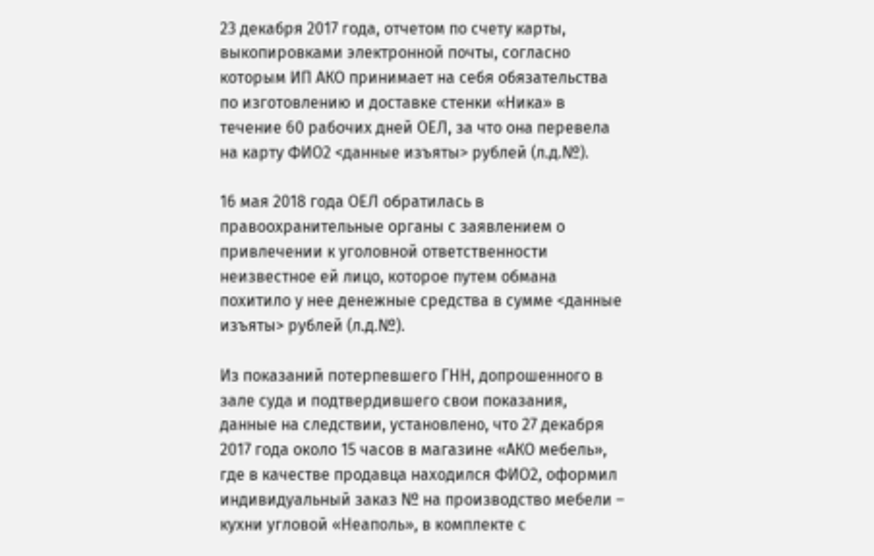23 декабря 2017 года, отчетом по счету карты, выкопировками электронной почты, согласно которым ИП АКО принимает на себя обязательства по изготовлению и доставке стенки «Ника» в течение 60 рабочих дней ОЕЛ, за что она перевела на карту ФИО2 <данные изъяты> рублей (л.д.№).

16 мая 2018 года ОЕЛ обратилась в правоохранительные органы с заявлением о привлечении к уголовной ответственности неизвестное ей лицо, которое путем обмана похитило у нее денежные средства в сумме <данные изъяты> рублей (л.д.№).

Из показаний потерпевшего ГНН, допрошенного в зале суда и подтвердившего свои показания, данные на следствии, установлено, что 27 декабря 2017 года около 15 часов в магазине «АКО мебель», где в качестве продавца находился ФИО2, оформил индивидуальный заказ № на производство мебели – кухни угловой «Неаполь», в комплекте с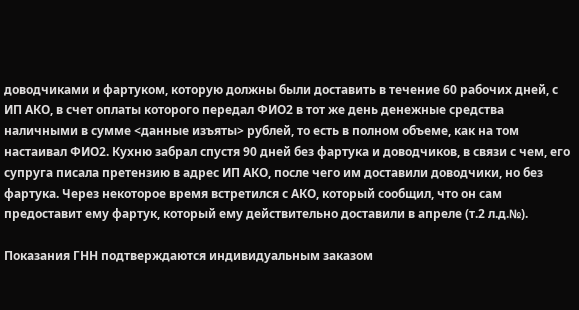доводчиками и фартуком, которую должны были доставить в течение 60 рабочих дней, с ИП АКО, в счет оплаты которого передал ФИО2 в тот же день денежные средства наличными в сумме <данные изъяты> рублей, то есть в полном объеме, как на том настаивал ФИО2. Кухню забрал спустя 90 дней без фартука и доводчиков, в связи с чем, его супруга писала претензию в адрес ИП АКО, после чего им доставили доводчики, но без фартука. Через некоторое время встретился с АКО, который сообщил, что он сам предоставит ему фартук, который ему действительно доставили в апреле (т.2 л.д.№).

Показания ГНН подтверждаются индивидуальным заказом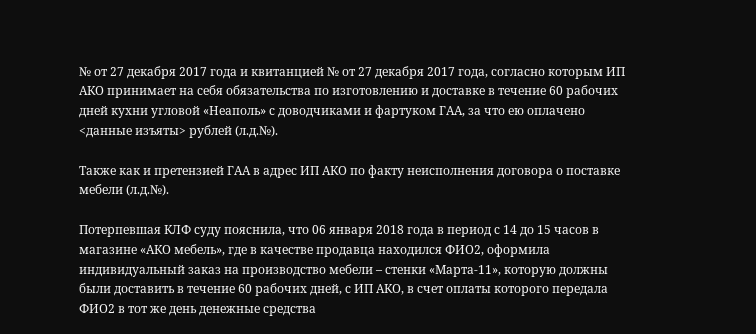№ от 27 декабря 2017 года и квитанцией № от 27 декабря 2017 года, согласно которым ИП АКО принимает на себя обязательства по изготовлению и доставке в течение 60 рабочих дней кухни угловой «Неаполь» с доводчиками и фартуком ГАА, за что ею оплачено <данные изъяты> рублей (л.д.№).

Также как и претензией ГАА в адрес ИП АКО по факту неисполнения договора о поставке мебели (л.д.№).

Потерпевшая КЛФ суду пояснила, что 06 января 2018 года в период с 14 до 15 часов в магазине «АКО мебель», где в качестве продавца находился ФИО2, оформила индивидуальный заказ на производство мебели – стенки «Марта-11», которую должны были доставить в течение 60 рабочих дней, с ИП АКО, в счет оплаты которого передала ФИО2 в тот же день денежные средства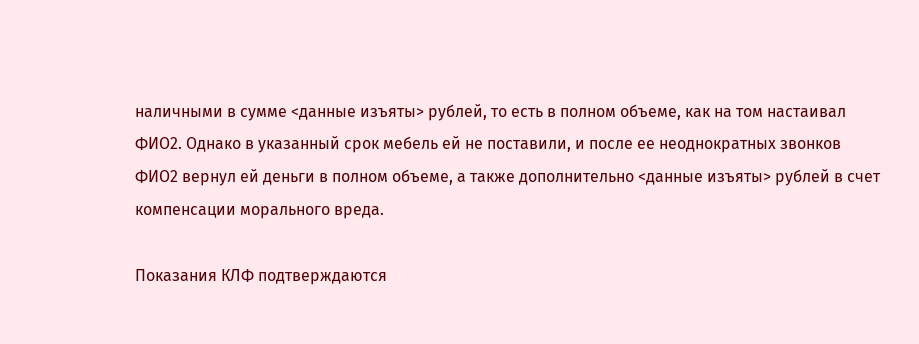наличными в сумме <данные изъяты> рублей, то есть в полном объеме, как на том настаивал ФИО2. Однако в указанный срок мебель ей не поставили, и после ее неоднократных звонков ФИО2 вернул ей деньги в полном объеме, а также дополнительно <данные изъяты> рублей в счет компенсации морального вреда.

Показания КЛФ подтверждаются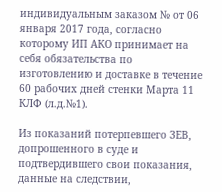индивидуальным заказом № от 06 января 2017 года, согласно которому ИП АКО принимает на себя обязательства по изготовлению и доставке в течение 60 рабочих дней стенки Марта 11 КЛФ (л.д.№1).

Из показаний потерпевшего ЗЕВ, допрошенного в суде и подтвердившего свои показания, данные на следствии,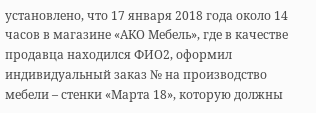установлено, что 17 января 2018 года около 14 часов в магазине «АКО Мебель», где в качестве продавца находился ФИО2, оформил индивидуальный заказ № на производство мебели – стенки «Марта 18», которую должны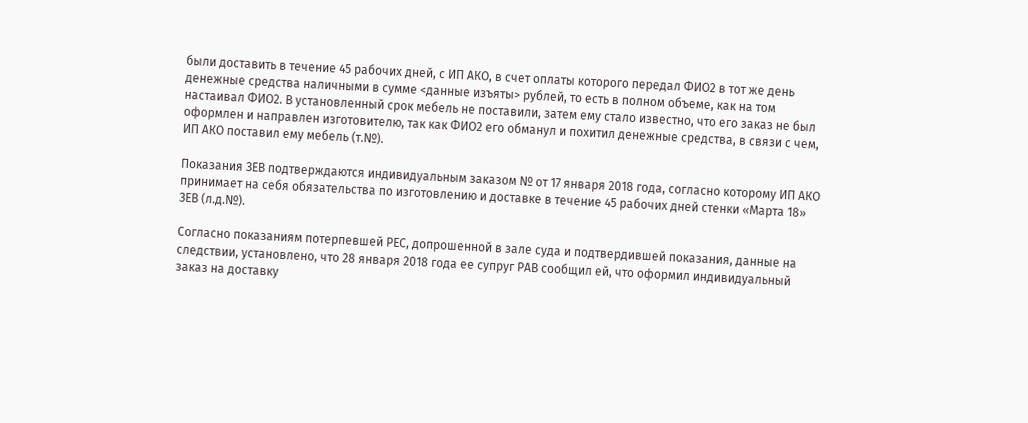были доставить в течение 45 рабочих дней, с ИП АКО, в счет оплаты которого передал ФИО2 в тот же день денежные средства наличными в сумме <данные изъяты> рублей, то есть в полном объеме, как на том настаивал ФИО2. В установленный срок мебель не поставили, затем ему стало известно, что его заказ не был оформлен и направлен изготовителю, так как ФИО2 его обманул и похитил денежные средства, в связи с чем, ИП АКО поставил ему мебель (т.№).

Показания ЗЕВ подтверждаются индивидуальным заказом № от 17 января 2018 года, согласно которому ИП АКО принимает на себя обязательства по изготовлению и доставке в течение 45 рабочих дней стенки «Марта 18» ЗЕВ (л.д.№).

Согласно показаниям потерпевшей РЕС, допрошенной в зале суда и подтвердившей показания, данные на следствии, установлено, что 28 января 2018 года ее супруг РАВ сообщил ей, что оформил индивидуальный заказ на доставку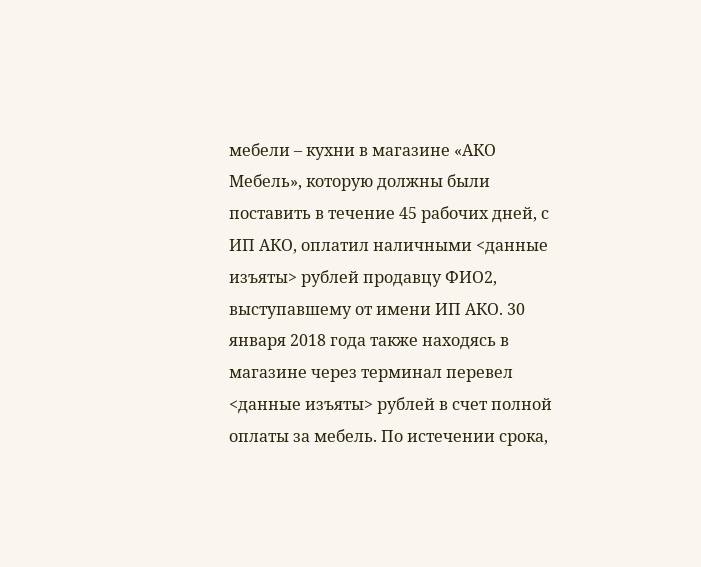мебели – кухни в магазине «АКО Мебель», которую должны были поставить в течение 45 рабочих дней, с ИП АКО, оплатил наличными <данные изъяты> рублей продавцу ФИО2, выступавшему от имени ИП АКО. 30 января 2018 года также находясь в магазине через терминал перевел <данные изъяты> рублей в счет полной оплаты за мебель. По истечении срока,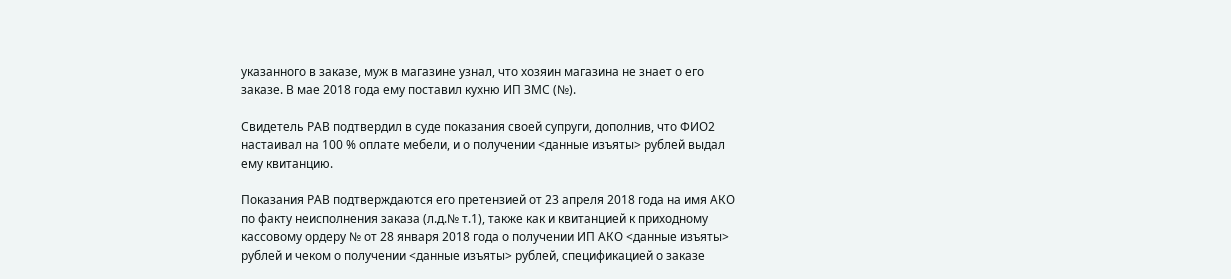указанного в заказе, муж в магазине узнал, что хозяин магазина не знает о его заказе. В мае 2018 года ему поставил кухню ИП ЗМС (№).

Свидетель РАВ подтвердил в суде показания своей супруги, дополнив, что ФИО2 настаивал на 100 % оплате мебели, и о получении <данные изъяты> рублей выдал ему квитанцию.

Показания РАВ подтверждаются его претензией от 23 апреля 2018 года на имя АКО по факту неисполнения заказа (л.д.№ т.1), также как и квитанцией к приходному кассовому ордеру № от 28 января 2018 года о получении ИП АКО <данные изъяты> рублей и чеком о получении <данные изъяты> рублей, спецификацией о заказе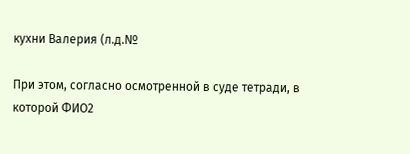кухни Валерия (л.д.№

При этом, согласно осмотренной в суде тетради, в которой ФИО2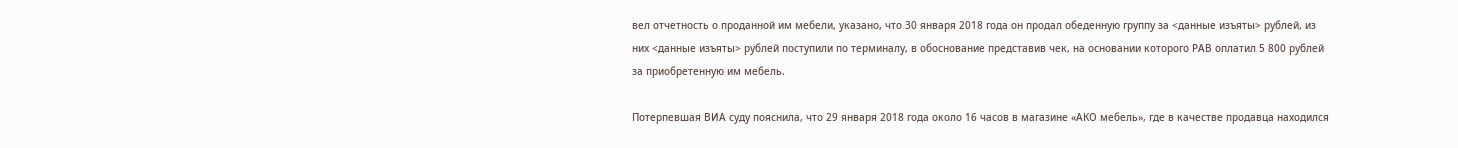вел отчетность о проданной им мебели, указано, что 30 января 2018 года он продал обеденную группу за <данные изъяты> рублей, из них <данные изъяты> рублей поступили по терминалу, в обоснование представив чек, на основании которого РАВ оплатил 5 800 рублей за приобретенную им мебель.

Потерпевшая ВИА суду пояснила, что 29 января 2018 года около 16 часов в магазине «АКО мебель», где в качестве продавца находился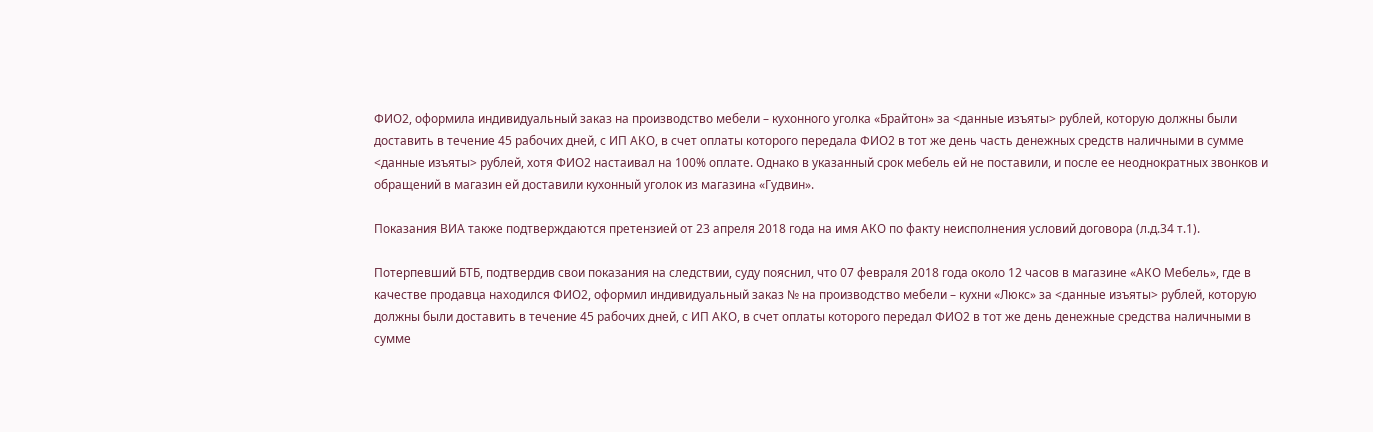ФИО2, оформила индивидуальный заказ на производство мебели – кухонного уголка «Брайтон» за <данные изъяты> рублей, которую должны были доставить в течение 45 рабочих дней, с ИП АКО, в счет оплаты которого передала ФИО2 в тот же день часть денежных средств наличными в сумме <данные изъяты> рублей, хотя ФИО2 настаивал на 100% оплате. Однако в указанный срок мебель ей не поставили, и после ее неоднократных звонков и обращений в магазин ей доставили кухонный уголок из магазина «Гудвин».

Показания ВИА также подтверждаются претензией от 23 апреля 2018 года на имя АКО по факту неисполнения условий договора (л.д.34 т.1).

Потерпевший БТБ, подтвердив свои показания на следствии, суду пояснил, что 07 февраля 2018 года около 12 часов в магазине «АКО Мебель», где в качестве продавца находился ФИО2, оформил индивидуальный заказ № на производство мебели – кухни «Люкс» за <данные изъяты> рублей, которую должны были доставить в течение 45 рабочих дней, с ИП АКО, в счет оплаты которого передал ФИО2 в тот же день денежные средства наличными в сумме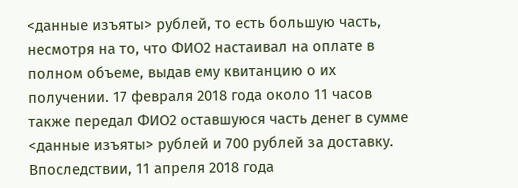<данные изъяты> рублей, то есть большую часть, несмотря на то, что ФИО2 настаивал на оплате в полном объеме, выдав ему квитанцию о их получении. 17 февраля 2018 года около 11 часов также передал ФИО2 оставшуюся часть денег в сумме <данные изъяты> рублей и 700 рублей за доставку. Впоследствии, 11 апреля 2018 года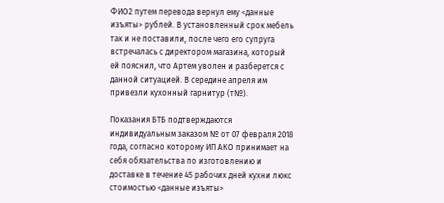ФИО2 путем перевода вернул ему <данные изъяты> рублей. В установленный срок мебель так и не поставили, после чего его супруга встречалась с директором магазина, который ей пояснил, что Артем уволен и разберется с данной ситуацией. В середине апреля им привезли кухонный гарнитур (т№).

Показания БТБ подтверждаются индивидуальным заказом № от 07 февраля 2018 года, согласно которому ИП АКО принимает на себя обязательства по изготовлению и доставке в течение 45 рабочих дней кухни люкс стоимостью <данные изъяты>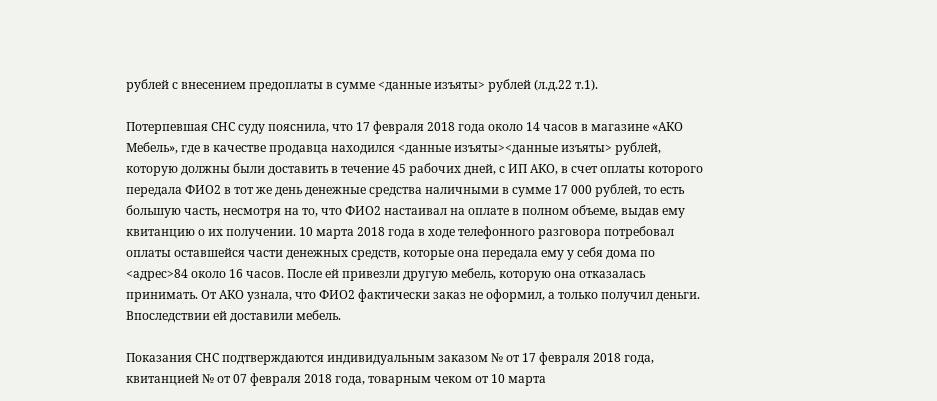рублей с внесением предоплаты в сумме <данные изъяты> рублей (л.д.22 т.1).

Потерпевшая СНС суду пояснила, что 17 февраля 2018 года около 14 часов в магазине «АКО Мебель», где в качестве продавца находился <данные изъяты><данные изъяты> рублей, которую должны были доставить в течение 45 рабочих дней, с ИП АКО, в счет оплаты которого передала ФИО2 в тот же день денежные средства наличными в сумме 17 000 рублей, то есть большую часть, несмотря на то, что ФИО2 настаивал на оплате в полном объеме, выдав ему квитанцию о их получении. 10 марта 2018 года в ходе телефонного разговора потребовал оплаты оставшейся части денежных средств, которые она передала ему у себя дома по <адрес>84 около 16 часов. После ей привезли другую мебель, которую она отказалась принимать. От АКО узнала, что ФИО2 фактически заказ не оформил, а только получил деньги. Впоследствии ей доставили мебель.

Показания СНС подтверждаются индивидуальным заказом № от 17 февраля 2018 года, квитанцией № от 07 февраля 2018 года, товарным чеком от 10 марта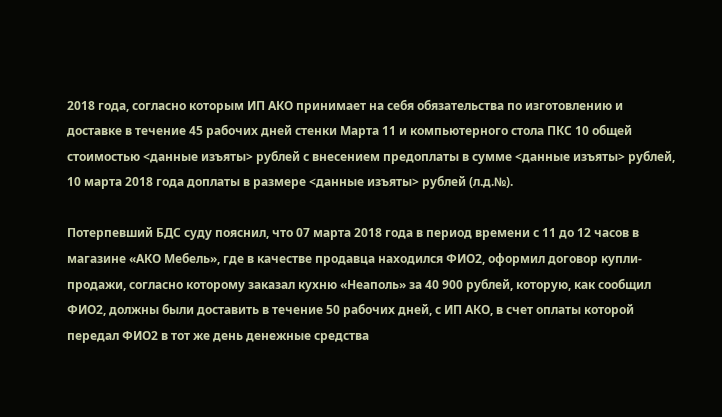2018 года, согласно которым ИП АКО принимает на себя обязательства по изготовлению и доставке в течение 45 рабочих дней стенки Марта 11 и компьютерного стола ПКС 10 общей стоимостью <данные изъяты> рублей с внесением предоплаты в сумме <данные изъяты> рублей, 10 марта 2018 года доплаты в размере <данные изъяты> рублей (л.д.№).

Потерпевший БДС суду пояснил, что 07 марта 2018 года в период времени с 11 до 12 часов в магазине «АКО Мебель», где в качестве продавца находился ФИО2, оформил договор купли-продажи, согласно которому заказал кухню «Неаполь» за 40 900 рублей, которую, как сообщил ФИО2, должны были доставить в течение 50 рабочих дней, с ИП АКО, в счет оплаты которой передал ФИО2 в тот же день денежные средства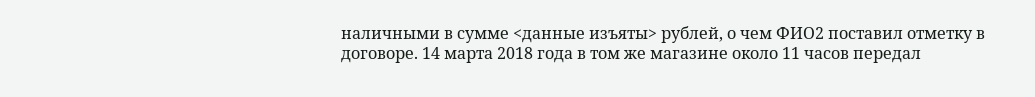наличными в сумме <данные изъяты> рублей, о чем ФИО2 поставил отметку в договоре. 14 марта 2018 года в том же магазине около 11 часов передал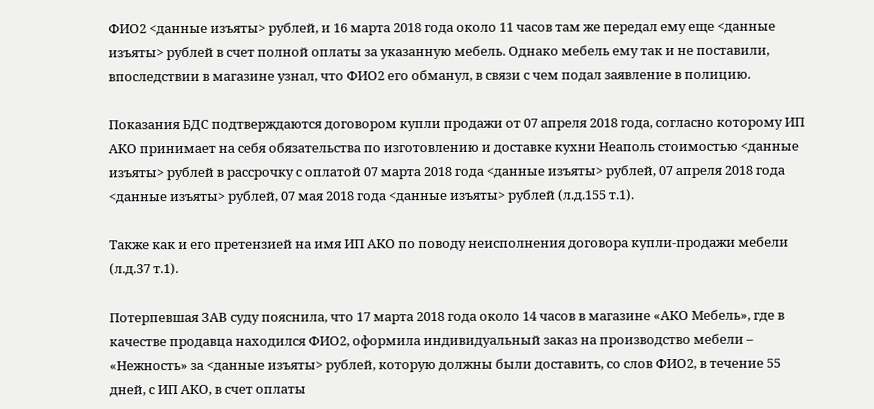ФИО2 <данные изъяты> рублей, и 16 марта 2018 года около 11 часов там же передал ему еще <данные изъяты> рублей в счет полной оплаты за указанную мебель. Однако мебель ему так и не поставили, впоследствии в магазине узнал, что ФИО2 его обманул, в связи с чем подал заявление в полицию.

Показания БДС подтверждаются договором купли продажи от 07 апреля 2018 года, согласно которому ИП АКО принимает на себя обязательства по изготовлению и доставке кухни Неаполь стоимостью <данные изъяты> рублей в рассрочку с оплатой 07 марта 2018 года <данные изъяты> рублей, 07 апреля 2018 года <данные изъяты> рублей, 07 мая 2018 года <данные изъяты> рублей (л.д.155 т.1).

Также как и его претензией на имя ИП АКО по поводу неисполнения договора купли-продажи мебели (л.д.37 т.1).

Потерпевшая ЗАВ суду пояснила, что 17 марта 2018 года около 14 часов в магазине «АКО Мебель», где в качестве продавца находился ФИО2, оформила индивидуальный заказ на производство мебели – «Нежность» за <данные изъяты> рублей, которую должны были доставить, со слов ФИО2, в течение 55 дней, с ИП АКО, в счет оплаты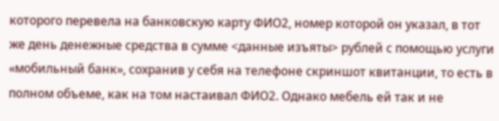которого перевела на банковскую карту ФИО2, номер которой он указал, в тот же день денежные средства в сумме <данные изъяты> рублей с помощью услуги «мобильный банк», сохранив у себя на телефоне скриншот квитанции, то есть в полном объеме, как на том настаивал ФИО2. Однако мебель ей так и не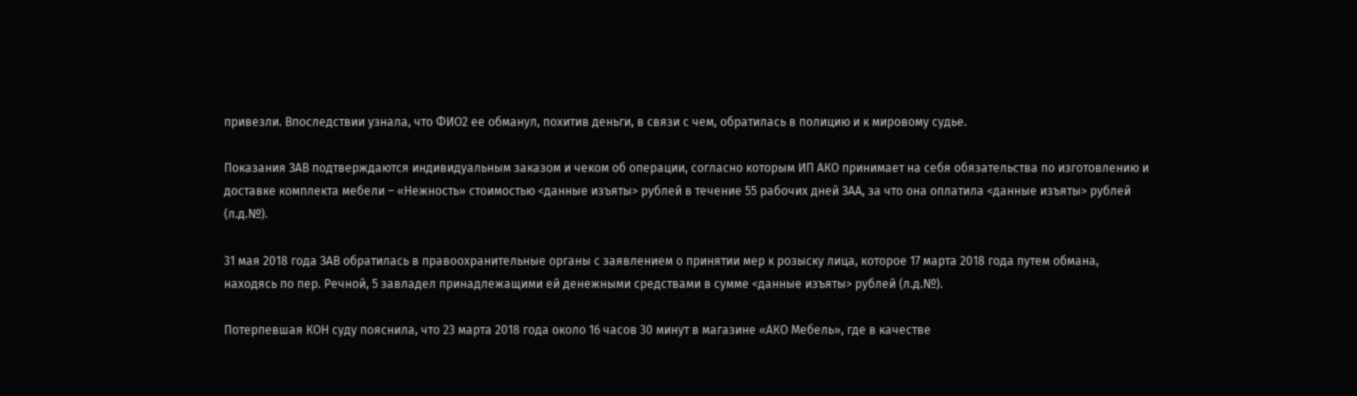привезли. Впоследствии узнала, что ФИО2 ее обманул, похитив деньги, в связи с чем, обратилась в полицию и к мировому судье.

Показания ЗАВ подтверждаются индивидуальным заказом и чеком об операции, согласно которым ИП АКО принимает на себя обязательства по изготовлению и доставке комплекта мебели – «Нежность» стоимостью <данные изъяты> рублей в течение 55 рабочих дней ЗАА, за что она оплатила <данные изъяты> рублей (л.д.№).

31 мая 2018 года ЗАВ обратилась в правоохранительные органы с заявлением о принятии мер к розыску лица, которое 17 марта 2018 года путем обмана, находясь по пер. Речной, 5 завладел принадлежащими ей денежными средствами в сумме <данные изъяты> рублей (л.д.№).

Потерпевшая КОН суду пояснила, что 23 марта 2018 года около 16 часов 30 минут в магазине «АКО Мебель», где в качестве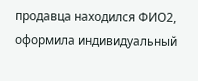продавца находился ФИО2, оформила индивидуальный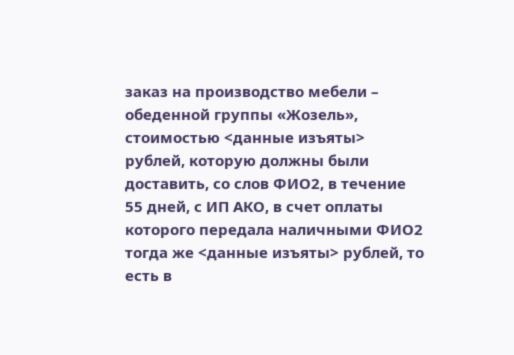заказ на производство мебели – обеденной группы «Жозель», стоимостью <данные изъяты> рублей, которую должны были доставить, со слов ФИО2, в течение 55 дней, с ИП АКО, в счет оплаты которого передала наличными ФИО2 тогда же <данные изъяты> рублей, то есть в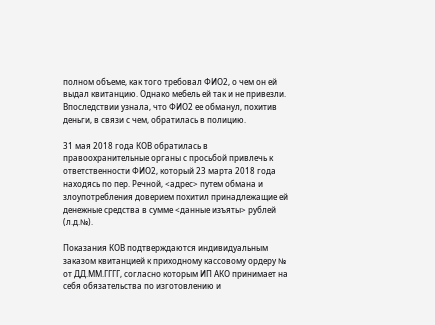полном объеме, как того требовал ФИО2, о чем он ей выдал квитанцию. Однако мебель ей так и не привезли. Впоследствии узнала, что ФИО2 ее обманул, похитив деньги, в связи с чем, обратилась в полицию.

31 мая 2018 года КОВ обратилась в правоохранительные органы с просьбой привлечь к ответственности ФИО2, который 23 марта 2018 года находясь по пер. Речной, <адрес> путем обмана и злоупотребления доверием похитил принадлежащие ей денежные средства в сумме <данные изъяты> рублей (л.д.№).

Показания КОВ подтверждаются индивидуальным заказом квитанцией к приходному кассовому ордеру № от ДД.ММ.ГГГГ, согласно которым ИП АКО принимает на себя обязательства по изготовлению и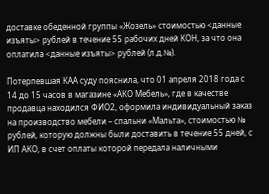доставке обеденной группы «Жозель» стоимостью <данные изъяты> рублей в течение 55 рабочих дней КОН, за что она оплатила <данные изъяты> рублей (л.д.№).

Потерпевшая КАА суду пояснила, что 01 апреля 2018 года с 14 до 15 часов в магазине «АКО Мебель», где в качестве продавца находился ФИО2, оформила индивидуальный заказ на производство мебели – спальни «Мальта», стоимостью № рублей, которую должны были доставить в течение 55 дней, с ИП АКО, в счет оплаты которой передала наличными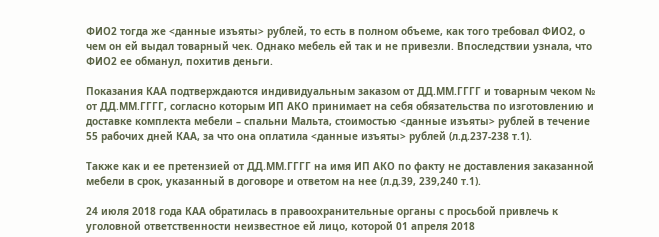ФИО2 тогда же <данные изъяты> рублей, то есть в полном объеме, как того требовал ФИО2, о чем он ей выдал товарный чек. Однако мебель ей так и не привезли. Впоследствии узнала, что ФИО2 ее обманул, похитив деньги.

Показания КАА подтверждаются индивидуальным заказом от ДД.ММ.ГГГГ и товарным чеком № от ДД.ММ.ГГГГ, согласно которым ИП АКО принимает на себя обязательства по изготовлению и доставке комплекта мебели – спальни Мальта, стоимостью <данные изъяты> рублей в течение 55 рабочих дней КАА, за что она оплатила <данные изъяты> рублей (л.д.237-238 т.1).

Также как и ее претензией от ДД.ММ.ГГГГ на имя ИП АКО по факту не доставления заказанной мебели в срок, указанный в договоре и ответом на нее (л.д.39, 239,240 т.1).

24 июля 2018 года КАА обратилась в правоохранительные органы с просьбой привлечь к уголовной ответственности неизвестное ей лицо, которой 01 апреля 2018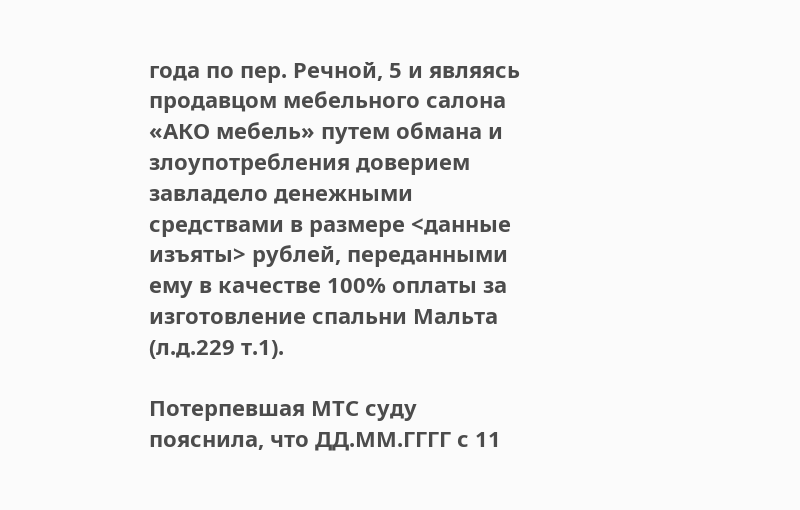года по пер. Речной, 5 и являясь продавцом мебельного салона «АКО мебель» путем обмана и злоупотребления доверием завладело денежными средствами в размере <данные изъяты> рублей, переданными ему в качестве 100% оплаты за изготовление спальни Мальта (л.д.229 т.1).

Потерпевшая МТС суду пояснила, что ДД.ММ.ГГГГ с 11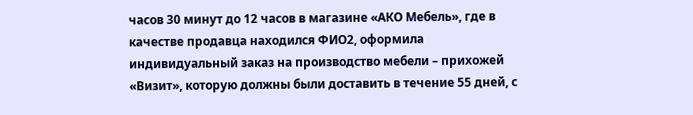часов 30 минут до 12 часов в магазине «АКО Мебель», где в качестве продавца находился ФИО2, оформила индивидуальный заказ на производство мебели – прихожей «Визит», которую должны были доставить в течение 55 дней, с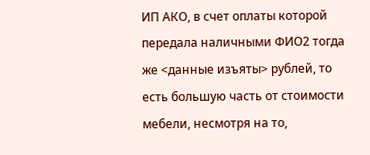ИП АКО, в счет оплаты которой передала наличными ФИО2 тогда же <данные изъяты> рублей, то есть большую часть от стоимости мебели, несмотря на то,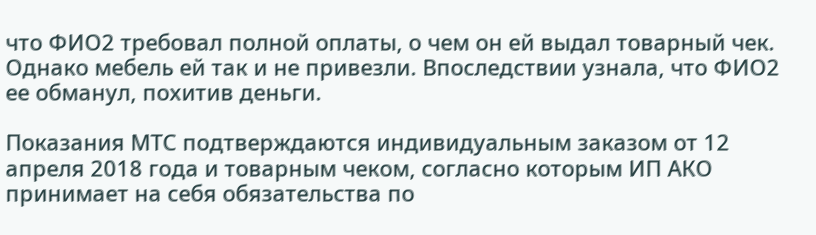что ФИО2 требовал полной оплаты, о чем он ей выдал товарный чек. Однако мебель ей так и не привезли. Впоследствии узнала, что ФИО2 ее обманул, похитив деньги.

Показания МТС подтверждаются индивидуальным заказом от 12 апреля 2018 года и товарным чеком, согласно которым ИП АКО принимает на себя обязательства по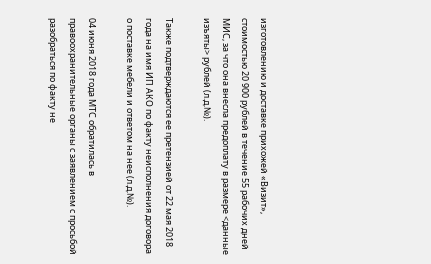изготовлению и доставке прихожей «Визит», стоимостью 20 900 рублей в течение 55 рабочих дней МИС, за что она внесла предоплату в размере <данные изъяты> рублей (л.д.№).

Также подтверждаются ее претензией от 22 мая 2018 года на имя ИП АКО по факту неисполнения договора о поставке мебели и ответом на нее (л.д.№).

04 июня 2018 года МТС обратилась в правоохранительные органы с заявлением с просьбой разобраться по факту не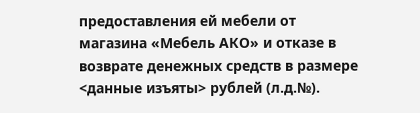предоставления ей мебели от магазина «Мебель АКО» и отказе в возврате денежных средств в размере <данные изъяты> рублей (л.д.№).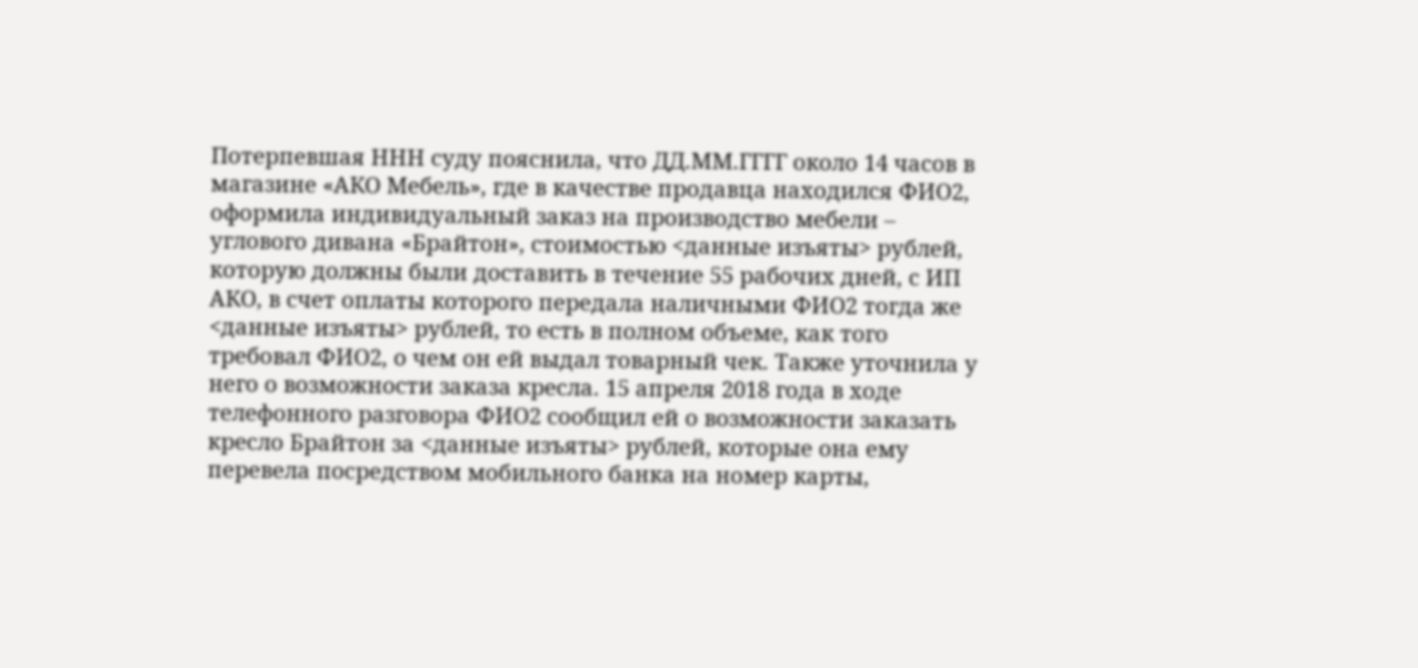Потерпевшая ННН суду пояснила, что ДД.ММ.ГГГГ около 14 часов в магазине «АКО Мебель», где в качестве продавца находился ФИО2, оформила индивидуальный заказ на производство мебели – углового дивана «Брайтон», стоимостью <данные изъяты> рублей, которую должны были доставить в течение 55 рабочих дней, с ИП АКО, в счет оплаты которого передала наличными ФИО2 тогда же <данные изъяты> рублей, то есть в полном объеме, как того требовал ФИО2, о чем он ей выдал товарный чек. Также уточнила у него о возможности заказа кресла. 15 апреля 2018 года в ходе телефонного разговора ФИО2 сообщил ей о возможности заказать кресло Брайтон за <данные изъяты> рублей, которые она ему перевела посредством мобильного банка на номер карты,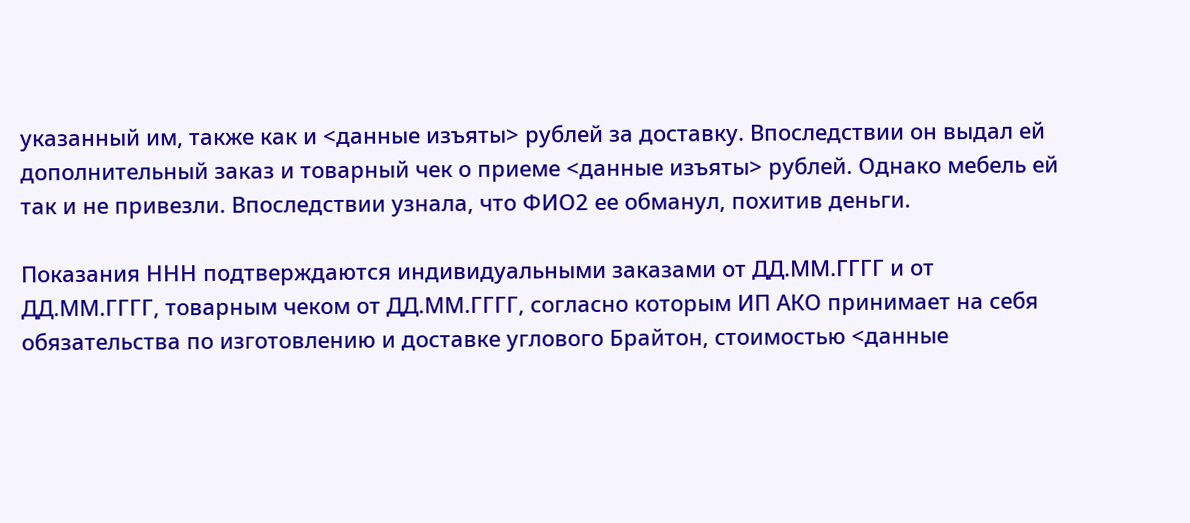указанный им, также как и <данные изъяты> рублей за доставку. Впоследствии он выдал ей дополнительный заказ и товарный чек о приеме <данные изъяты> рублей. Однако мебель ей так и не привезли. Впоследствии узнала, что ФИО2 ее обманул, похитив деньги.

Показания ННН подтверждаются индивидуальными заказами от ДД.ММ.ГГГГ и от ДД.ММ.ГГГГ, товарным чеком от ДД.ММ.ГГГГ, согласно которым ИП АКО принимает на себя обязательства по изготовлению и доставке углового Брайтон, стоимостью <данные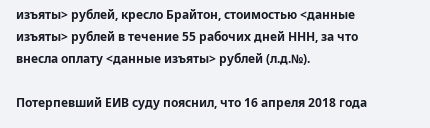изъяты> рублей, кресло Брайтон, стоимостью <данные изъяты> рублей в течение 55 рабочих дней ННН, за что внесла оплату <данные изъяты> рублей (л.д.№).

Потерпевший ЕИВ суду пояснил, что 16 апреля 2018 года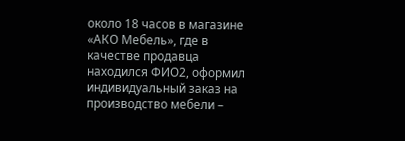около 18 часов в магазине «АКО Мебель», где в качестве продавца находился ФИО2, оформил индивидуальный заказ на производство мебели –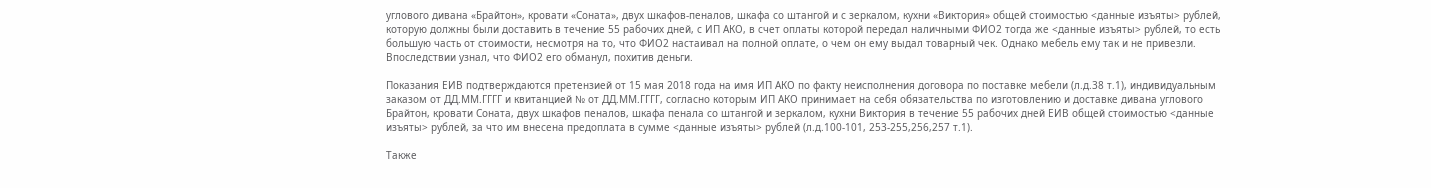углового дивана «Брайтон», кровати «Соната», двух шкафов-пеналов, шкафа со штангой и с зеркалом, кухни «Виктория» общей стоимостью <данные изъяты> рублей, которую должны были доставить в течение 55 рабочих дней, с ИП АКО, в счет оплаты которой передал наличными ФИО2 тогда же <данные изъяты> рублей, то есть большую часть от стоимости, несмотря на то, что ФИО2 настаивал на полной оплате, о чем он ему выдал товарный чек. Однако мебель ему так и не привезли. Впоследствии узнал, что ФИО2 его обманул, похитив деньги.

Показания ЕИВ подтверждаются претензией от 15 мая 2018 года на имя ИП АКО по факту неисполнения договора по поставке мебели (л.д.38 т.1), индивидуальным заказом от ДД.ММ.ГГГГ и квитанцией № от ДД.ММ.ГГГГ, согласно которым ИП АКО принимает на себя обязательства по изготовлению и доставке дивана углового Брайтон, кровати Соната, двух шкафов пеналов, шкафа пенала со штангой и зеркалом, кухни Виктория в течение 55 рабочих дней ЕИВ общей стоимостью <данные изъяты> рублей, за что им внесена предоплата в сумме <данные изъяты> рублей (л.д.100-101, 253-255,256,257 т.1).

Также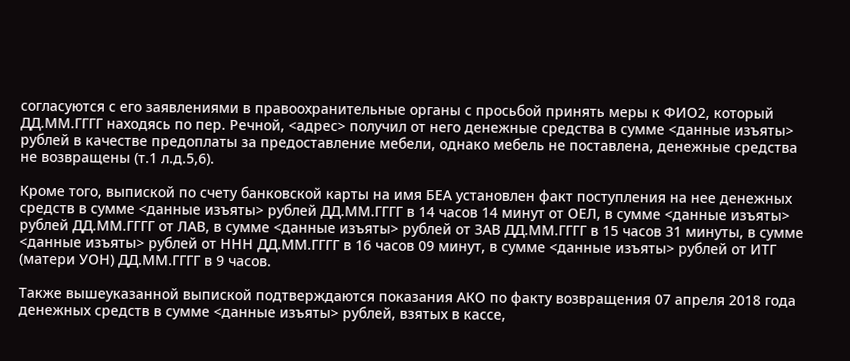согласуются с его заявлениями в правоохранительные органы с просьбой принять меры к ФИО2, который ДД.ММ.ГГГГ находясь по пер. Речной, <адрес> получил от него денежные средства в сумме <данные изъяты> рублей в качестве предоплаты за предоставление мебели, однако мебель не поставлена, денежные средства не возвращены (т.1 л.д.5,6).

Кроме того, выпиской по счету банковской карты на имя БЕА установлен факт поступления на нее денежных средств в сумме <данные изъяты> рублей ДД.ММ.ГГГГ в 14 часов 14 минут от ОЕЛ, в сумме <данные изъяты> рублей ДД.ММ.ГГГГ от ЛАВ, в сумме <данные изъяты> рублей от ЗАВ ДД.ММ.ГГГГ в 15 часов 31 минуты, в сумме <данные изъяты> рублей от ННН ДД.ММ.ГГГГ в 16 часов 09 минут, в сумме <данные изъяты> рублей от ИТГ (матери УОН) ДД.ММ.ГГГГ в 9 часов.

Также вышеуказанной выпиской подтверждаются показания АКО по факту возвращения 07 апреля 2018 года денежных средств в сумме <данные изъяты> рублей, взятых в кассе,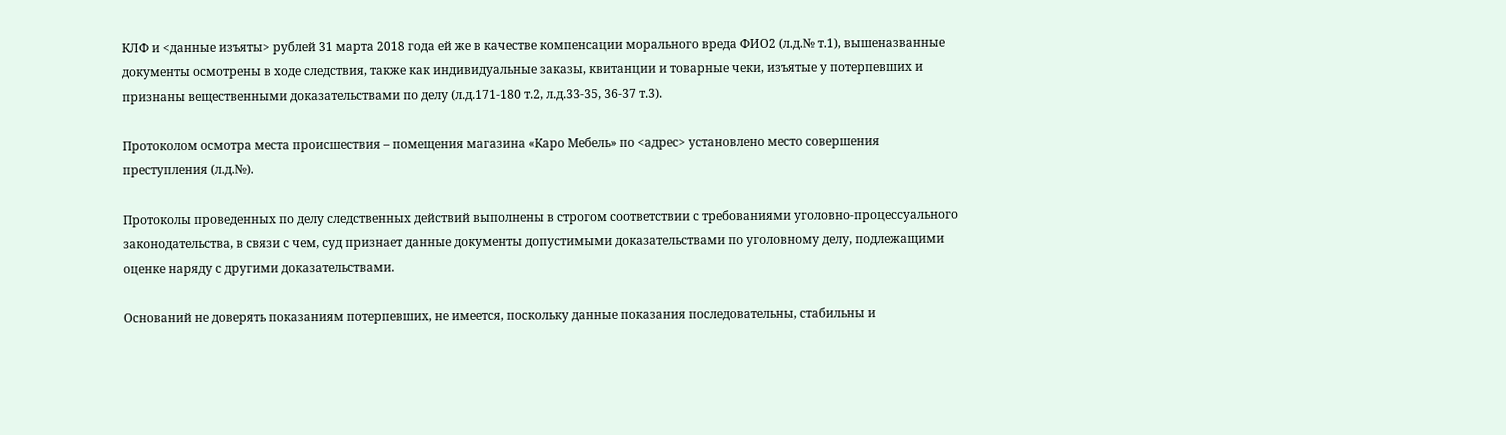КЛФ и <данные изъяты> рублей 31 марта 2018 года ей же в качестве компенсации морального вреда ФИО2 (л.д.№ т.1), вышеназванные документы осмотрены в ходе следствия, также как индивидуальные заказы, квитанции и товарные чеки, изъятые у потерпевших и признаны вещественными доказательствами по делу (л.д.171-180 т.2, л.д.33-35, 36-37 т.3).

Протоколом осмотра места происшествия – помещения магазина «Каро Мебель» по <адрес> установлено место совершения преступления (л.д.№).

Протоколы проведенных по делу следственных действий выполнены в строгом соответствии с требованиями уголовно-процессуального законодательства, в связи с чем, суд признает данные документы допустимыми доказательствами по уголовному делу, подлежащими оценке наряду с другими доказательствами.

Оснований не доверять показаниям потерпевших, не имеется, поскольку данные показания последовательны, стабильны и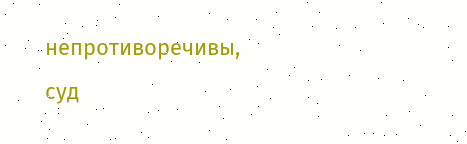непротиворечивы, суд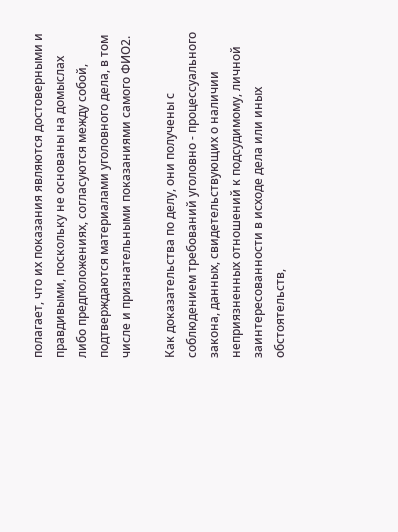полагает, что их показания являются достоверными и правдивыми, поскольку не основаны на домыслах либо предположениях, согласуются между собой, подтверждаются материалами уголовного дела, в том числе и признательными показаниями самого ФИО2.

Как доказательства по делу, они получены с соблюдением требований уголовно - процессуального закона, данных, свидетельствующих о наличии неприязненных отношений к подсудимому, личной заинтересованности в исходе дела или иных обстоятельств,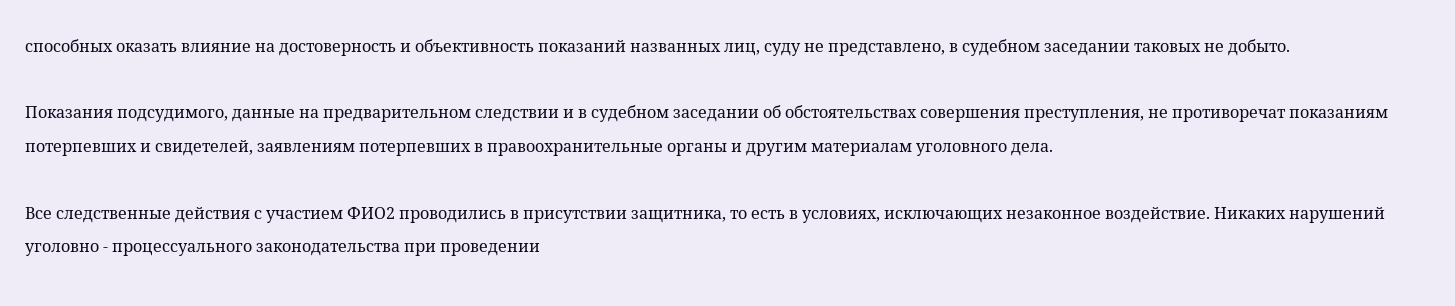способных оказать влияние на достоверность и объективность показаний названных лиц, суду не представлено, в судебном заседании таковых не добыто.

Показания подсудимого, данные на предварительном следствии и в судебном заседании об обстоятельствах совершения преступления, не противоречат показаниям потерпевших и свидетелей, заявлениям потерпевших в правоохранительные органы и другим материалам уголовного дела.

Все следственные действия с участием ФИО2 проводились в присутствии защитника, то есть в условиях, исключающих незаконное воздействие. Никаких нарушений уголовно - процессуального законодательства при проведении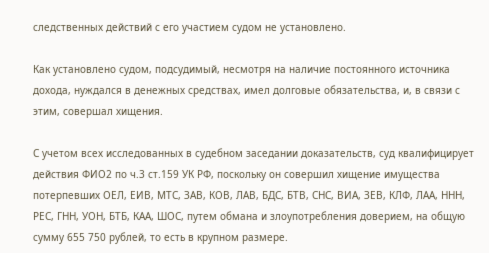следственных действий с его участием судом не установлено.

Как установлено судом, подсудимый, несмотря на наличие постоянного источника дохода, нуждался в денежных средствах, имел долговые обязательства, и, в связи с этим, совершал хищения.

С учетом всех исследованных в судебном заседании доказательств, суд квалифицирует действия ФИО2 по ч.3 ст.159 УК РФ, поскольку он совершил хищение имущества потерпевших ОЕЛ, ЕИВ, МТС, ЗАВ, КОВ, ЛАВ, БДС, БТВ, СНС, ВИА, ЗЕВ, КЛФ, ЛАА, ННН, РЕС, ГНН, УОН, БТБ, КАА, ШОС, путем обмана и злоупотребления доверием, на общую сумму 655 750 рублей, то есть в крупном размере.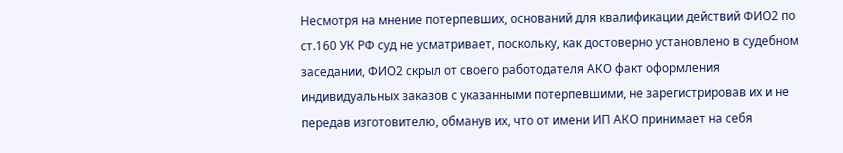Несмотря на мнение потерпевших, оснований для квалификации действий ФИО2 по ст.160 УК РФ суд не усматривает, поскольку, как достоверно установлено в судебном заседании, ФИО2 скрыл от своего работодателя АКО факт оформления индивидуальных заказов с указанными потерпевшими, не зарегистрировав их и не передав изготовителю, обманув их, что от имени ИП АКО принимает на себя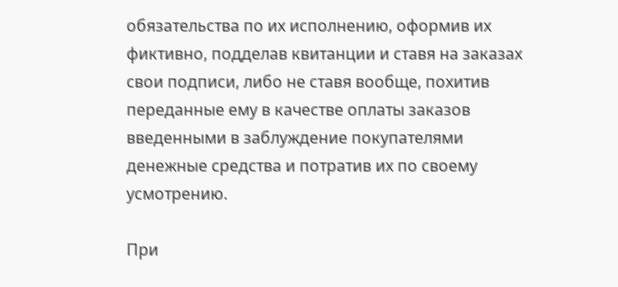обязательства по их исполнению, оформив их фиктивно, подделав квитанции и ставя на заказах свои подписи, либо не ставя вообще, похитив переданные ему в качестве оплаты заказов введенными в заблуждение покупателями денежные средства и потратив их по своему усмотрению.

При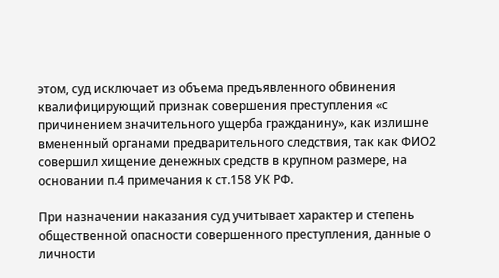этом, суд исключает из объема предъявленного обвинения квалифицирующий признак совершения преступления «с причинением значительного ущерба гражданину», как излишне вмененный органами предварительного следствия, так как ФИО2 совершил хищение денежных средств в крупном размере, на основании п.4 примечания к ст.158 УК РФ.

При назначении наказания суд учитывает характер и степень общественной опасности совершенного преступления, данные о личности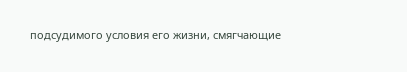подсудимого условия его жизни, смягчающие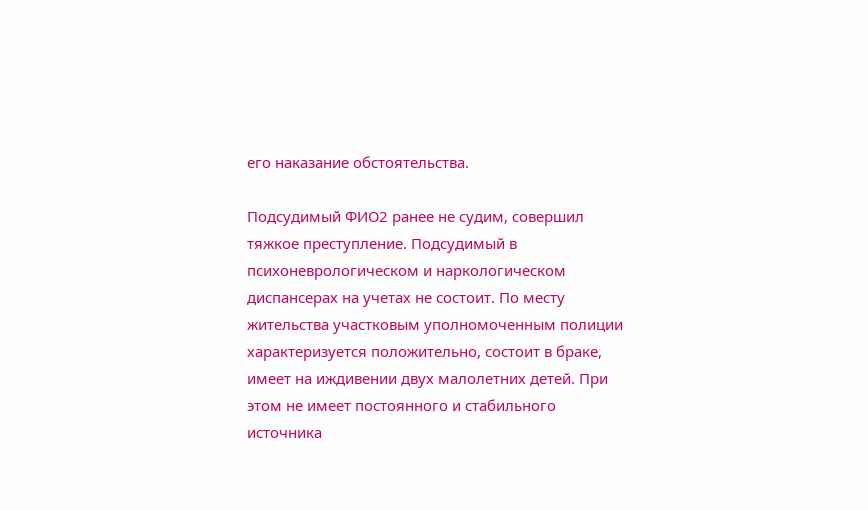его наказание обстоятельства.

Подсудимый ФИО2 ранее не судим, совершил тяжкое преступление. Подсудимый в психоневрологическом и наркологическом диспансерах на учетах не состоит. По месту жительства участковым уполномоченным полиции характеризуется положительно, состоит в браке, имеет на иждивении двух малолетних детей. При этом не имеет постоянного и стабильного источника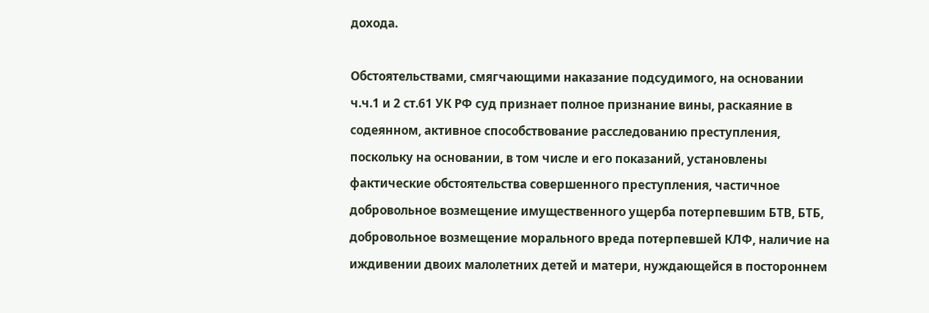дохода.

Обстоятельствами, смягчающими наказание подсудимого, на основании ч.ч.1 и 2 ст.61 УК РФ суд признает полное признание вины, раскаяние в содеянном, активное способствование расследованию преступления, поскольку на основании, в том числе и его показаний, установлены фактические обстоятельства совершенного преступления, частичное добровольное возмещение имущественного ущерба потерпевшим БТВ, БТБ, добровольное возмещение морального вреда потерпевшей КЛФ, наличие на иждивении двоих малолетних детей и матери, нуждающейся в постороннем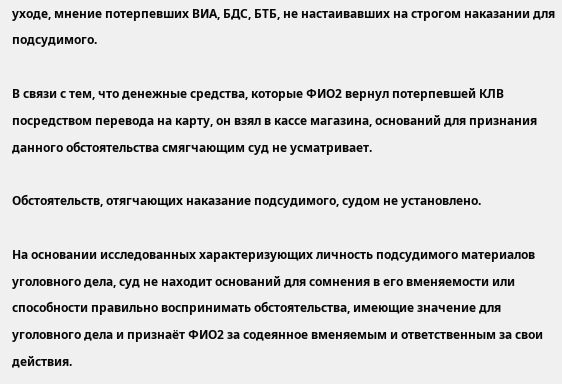уходе, мнение потерпевших ВИА, БДС, БТБ, не настаивавших на строгом наказании для подсудимого.

В связи с тем, что денежные средства, которые ФИО2 вернул потерпевшей КЛВ посредством перевода на карту, он взял в кассе магазина, оснований для признания данного обстоятельства смягчающим суд не усматривает.

Обстоятельств, отягчающих наказание подсудимого, судом не установлено.

На основании исследованных характеризующих личность подсудимого материалов уголовного дела, суд не находит оснований для сомнения в его вменяемости или способности правильно воспринимать обстоятельства, имеющие значение для уголовного дела и признаёт ФИО2 за содеянное вменяемым и ответственным за свои действия.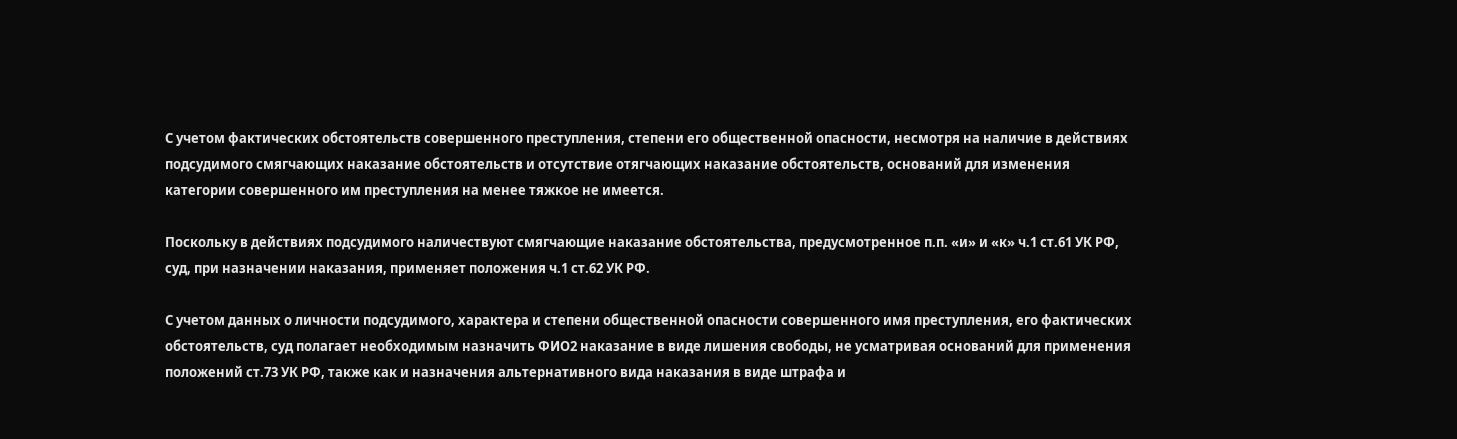С учетом фактических обстоятельств совершенного преступления, степени его общественной опасности, несмотря на наличие в действиях подсудимого смягчающих наказание обстоятельств и отсутствие отягчающих наказание обстоятельств, оснований для изменения категории совершенного им преступления на менее тяжкое не имеется.

Поскольку в действиях подсудимого наличествуют смягчающие наказание обстоятельства, предусмотренное п.п. «и» и «к» ч.1 ст.61 УК РФ, суд, при назначении наказания, применяет положения ч.1 ст.62 УК РФ.

С учетом данных о личности подсудимого, характера и степени общественной опасности совершенного имя преступления, его фактических обстоятельств, суд полагает необходимым назначить ФИО2 наказание в виде лишения свободы, не усматривая оснований для применения положений ст.73 УК РФ, также как и назначения альтернативного вида наказания в виде штрафа и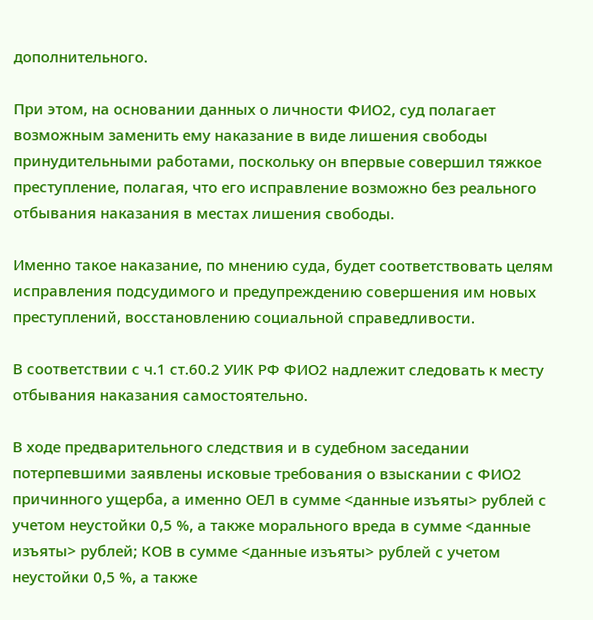дополнительного.

При этом, на основании данных о личности ФИО2, суд полагает возможным заменить ему наказание в виде лишения свободы принудительными работами, поскольку он впервые совершил тяжкое преступление, полагая, что его исправление возможно без реального отбывания наказания в местах лишения свободы.

Именно такое наказание, по мнению суда, будет соответствовать целям исправления подсудимого и предупреждению совершения им новых преступлений, восстановлению социальной справедливости.

В соответствии с ч.1 ст.60.2 УИК РФ ФИО2 надлежит следовать к месту отбывания наказания самостоятельно.

В ходе предварительного следствия и в судебном заседании потерпевшими заявлены исковые требования о взыскании с ФИО2 причинного ущерба, а именно ОЕЛ в сумме <данные изъяты> рублей с учетом неустойки 0,5 %, а также морального вреда в сумме <данные изъяты> рублей; КОВ в сумме <данные изъяты> рублей с учетом неустойки 0,5 %, а также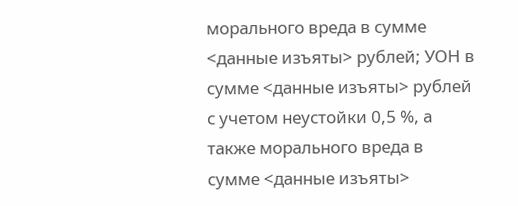морального вреда в сумме <данные изъяты> рублей; УОН в сумме <данные изъяты> рублей с учетом неустойки 0,5 %, а также морального вреда в сумме <данные изъяты>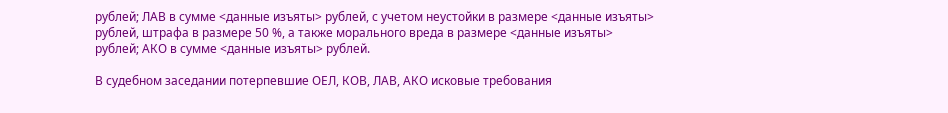рублей; ЛАВ в сумме <данные изъяты> рублей, с учетом неустойки в размере <данные изъяты> рублей, штрафа в размере 50 %, а также морального вреда в размере <данные изъяты> рублей; АКО в сумме <данные изъяты> рублей.

В судебном заседании потерпевшие ОЕЛ, КОВ, ЛАВ, АКО исковые требования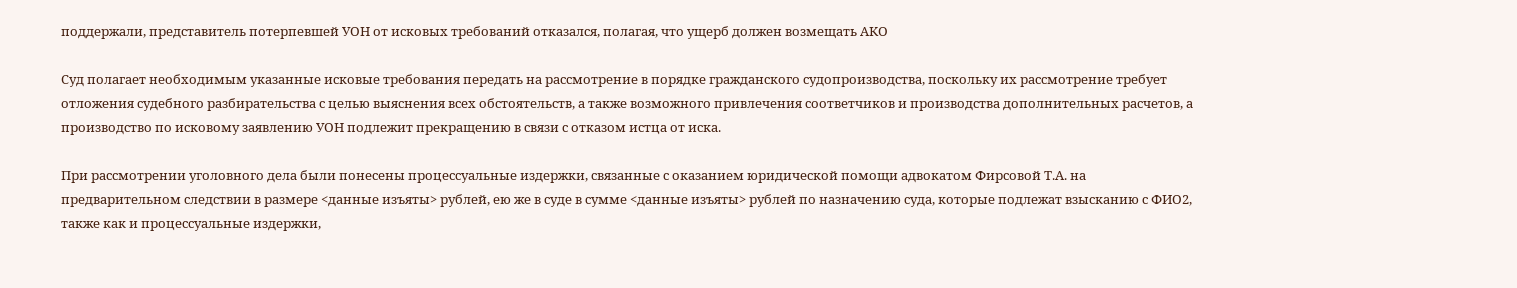поддержали, представитель потерпевшей УОН от исковых требований отказался, полагая, что ущерб должен возмещать АКО

Суд полагает необходимым указанные исковые требования передать на рассмотрение в порядке гражданского судопроизводства, поскольку их рассмотрение требует отложения судебного разбирательства с целью выяснения всех обстоятельств, а также возможного привлечения соответчиков и производства дополнительных расчетов, а производство по исковому заявлению УОН подлежит прекращению в связи с отказом истца от иска.

При рассмотрении уголовного дела были понесены процессуальные издержки, связанные с оказанием юридической помощи адвокатом Фирсовой Т.А. на предварительном следствии в размере <данные изъяты> рублей, ею же в суде в сумме <данные изъяты> рублей по назначению суда, которые подлежат взысканию с ФИО2, также как и процессуальные издержки,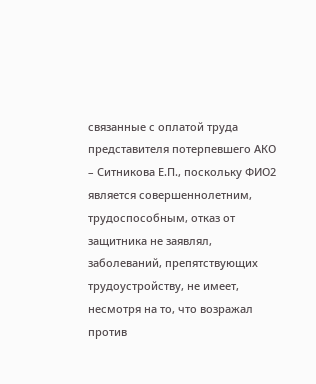связанные с оплатой труда представителя потерпевшего АКО – Ситникова Е.П., поскольку ФИО2 является совершеннолетним, трудоспособным, отказ от защитника не заявлял, заболеваний, препятствующих трудоустройству, не имеет, несмотря на то, что возражал против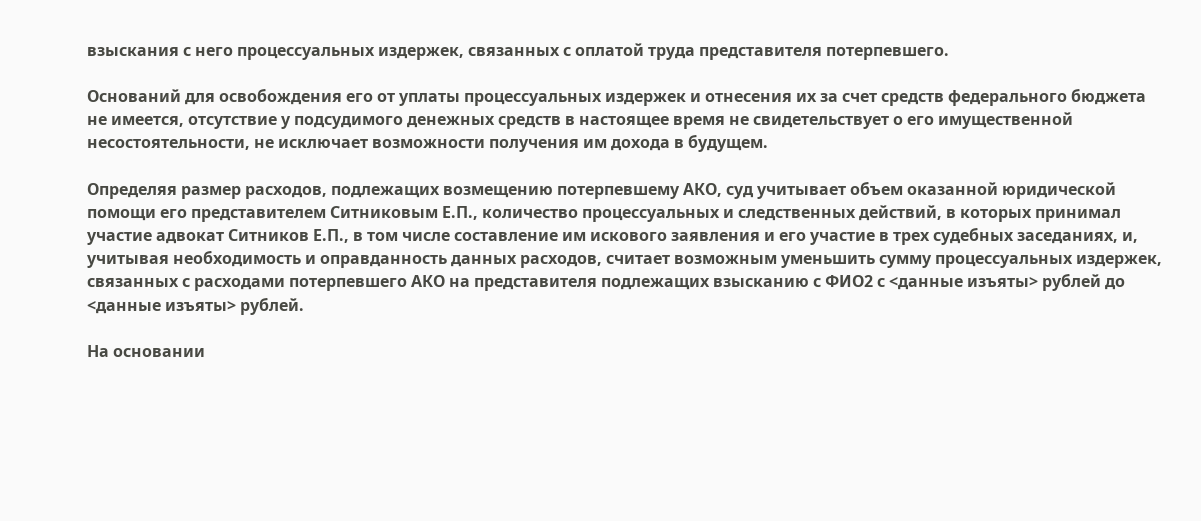взыскания с него процессуальных издержек, связанных с оплатой труда представителя потерпевшего.

Оснований для освобождения его от уплаты процессуальных издержек и отнесения их за счет средств федерального бюджета не имеется, отсутствие у подсудимого денежных средств в настоящее время не свидетельствует о его имущественной несостоятельности, не исключает возможности получения им дохода в будущем.

Определяя размер расходов, подлежащих возмещению потерпевшему АКО, суд учитывает объем оказанной юридической помощи его представителем Ситниковым Е.П., количество процессуальных и следственных действий, в которых принимал участие адвокат Ситников Е.П., в том числе составление им искового заявления и его участие в трех судебных заседаниях, и, учитывая необходимость и оправданность данных расходов, считает возможным уменьшить сумму процессуальных издержек, связанных с расходами потерпевшего АКО на представителя подлежащих взысканию с ФИО2 с <данные изъяты> рублей до <данные изъяты> рублей.

На основании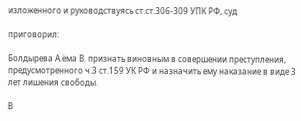изложенного и руководствуясь ст.ст.306-309 УПК РФ, суд

приговорил:

Болдырева А.ёма В. признать виновным в совершении преступления, предусмотренного ч.3 ст.159 УК РФ и назначить ему наказание в виде 3 лет лишения свободы.

В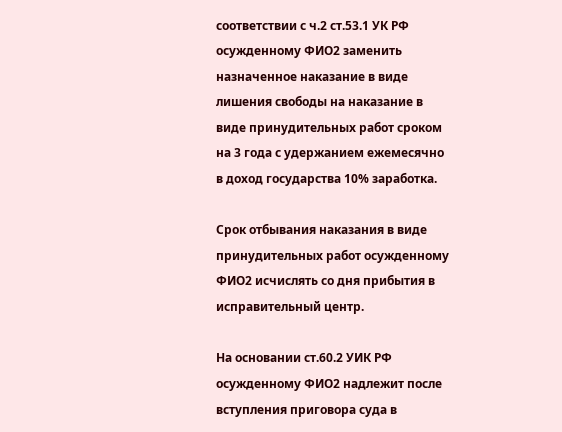соответствии с ч.2 ст.53.1 УК РФ осужденному ФИО2 заменить назначенное наказание в виде лишения свободы на наказание в виде принудительных работ сроком на 3 года с удержанием ежемесячно в доход государства 10% заработка.

Срок отбывания наказания в виде принудительных работ осужденному ФИО2 исчислять со дня прибытия в исправительный центр.

На основании ст.60.2 УИК РФ осужденному ФИО2 надлежит после вступления приговора суда в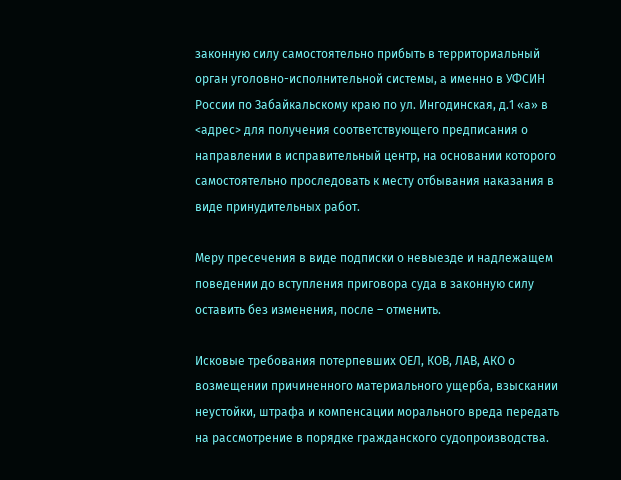законную силу самостоятельно прибыть в территориальный орган уголовно-исполнительной системы, а именно в УФСИН России по Забайкальскому краю по ул. Ингодинская, д.1 «а» в <адрес> для получения соответствующего предписания о направлении в исправительный центр, на основании которого самостоятельно проследовать к месту отбывания наказания в виде принудительных работ.

Меру пресечения в виде подписки о невыезде и надлежащем поведении до вступления приговора суда в законную силу оставить без изменения, после – отменить.

Исковые требования потерпевших ОЕЛ, КОВ, ЛАВ, АКО о возмещении причиненного материального ущерба, взыскании неустойки, штрафа и компенсации морального вреда передать на рассмотрение в порядке гражданского судопроизводства.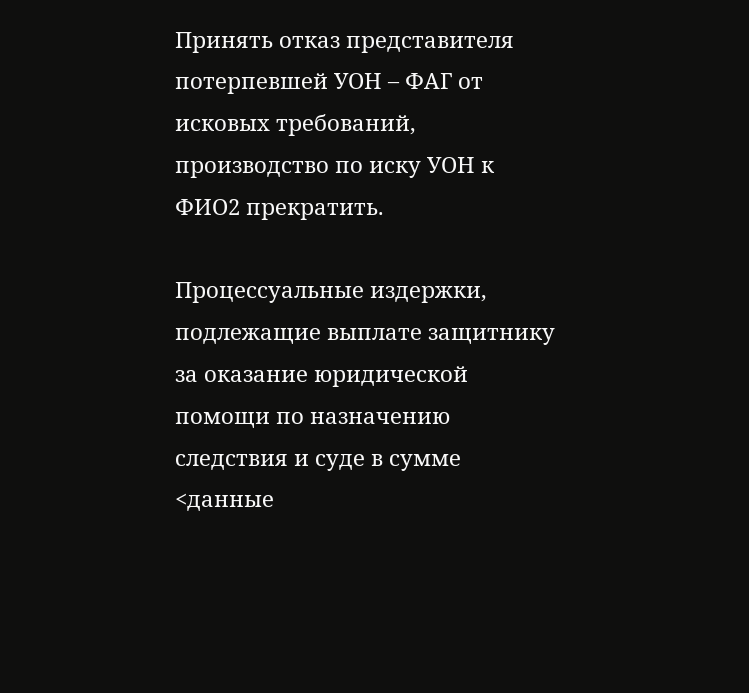Принять отказ представителя потерпевшей УОН – ФАГ от исковых требований, производство по иску УОН к ФИО2 прекратить.

Процессуальные издержки, подлежащие выплате защитнику за оказание юридической помощи по назначению следствия и суде в сумме <данные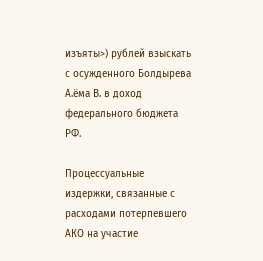изъяты>) рублей взыскать с осужденного Болдырева А.ёма В. в доход федерального бюджета РФ.

Процессуальные издержки, связанные с расходами потерпевшего АКО на участие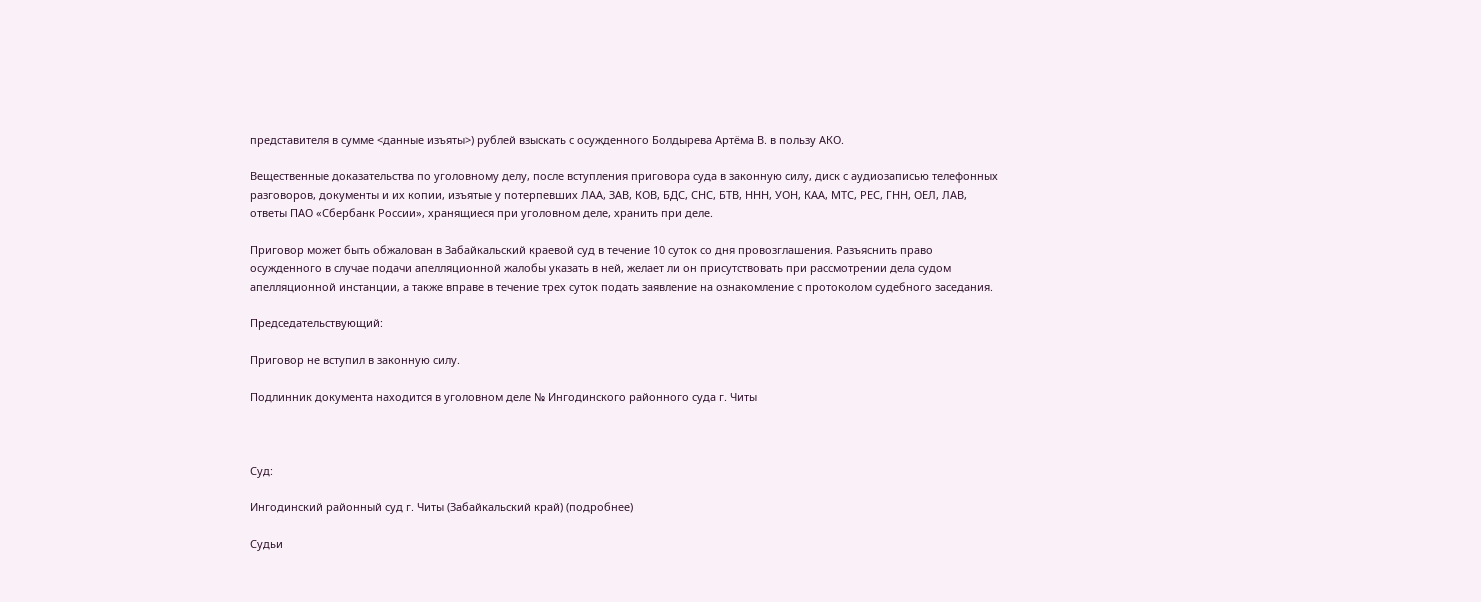представителя в сумме <данные изъяты>) рублей взыскать с осужденного Болдырева Артёма В. в пользу АКО.

Вещественные доказательства по уголовному делу, после вступления приговора суда в законную силу, диск с аудиозаписью телефонных разговоров, документы и их копии, изъятые у потерпевших ЛАА, ЗАВ, КОВ, БДС, СНС, БТВ, ННН, УОН, КАА, МТС, РЕС, ГНН, ОЕЛ, ЛАВ, ответы ПАО «Сбербанк России», хранящиеся при уголовном деле, хранить при деле.

Приговор может быть обжалован в Забайкальский краевой суд в течение 10 суток со дня провозглашения. Разъяснить право осужденного в случае подачи апелляционной жалобы указать в ней, желает ли он присутствовать при рассмотрении дела судом апелляционной инстанции, а также вправе в течение трех суток подать заявление на ознакомление с протоколом судебного заседания.

Председательствующий:

Приговор не вступил в законную силу.

Подлинник документа находится в уголовном деле № Ингодинского районного суда г. Читы



Суд:

Ингодинский районный суд г. Читы (Забайкальский край) (подробнее)

Судьи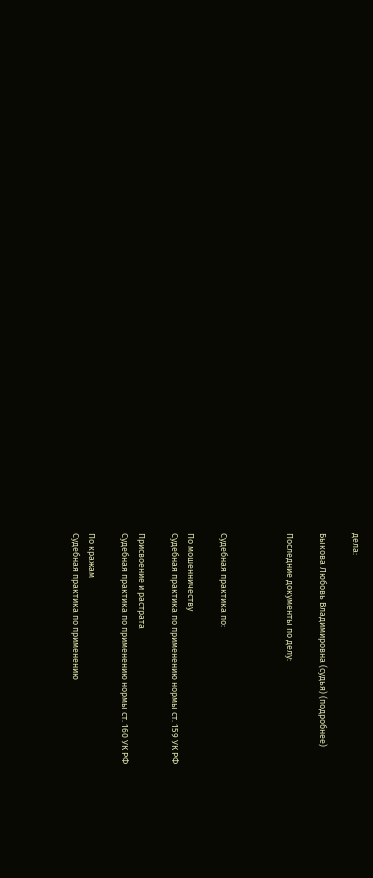дела:

Быкова Любовь Владимировна (судья) (подробнее)

Последние документы по делу:



Судебная практика по:

По мошенничеству
Судебная практика по применению нормы ст. 159 УК РФ

Присвоение и растрата
Судебная практика по применению нормы ст. 160 УК РФ

По кражам
Судебная практика по применению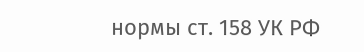нормы ст. 158 УК РФ